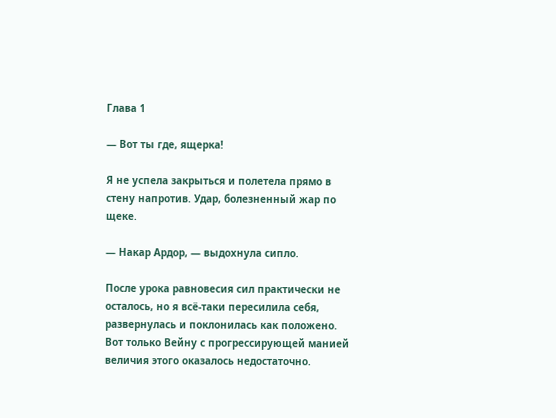Глава 1

— Вот ты где, ящерка!

Я не успела закрыться и полетела прямо в стену напротив. Удар, болезненный жар по щеке.

— Накар Ардор, — выдохнула сипло.

После урока равновесия сил практически не осталось, но я всё-таки пересилила себя, развернулась и поклонилась как положено. Вот только Вейну с прогрессирующей манией величия этого оказалось недостаточно.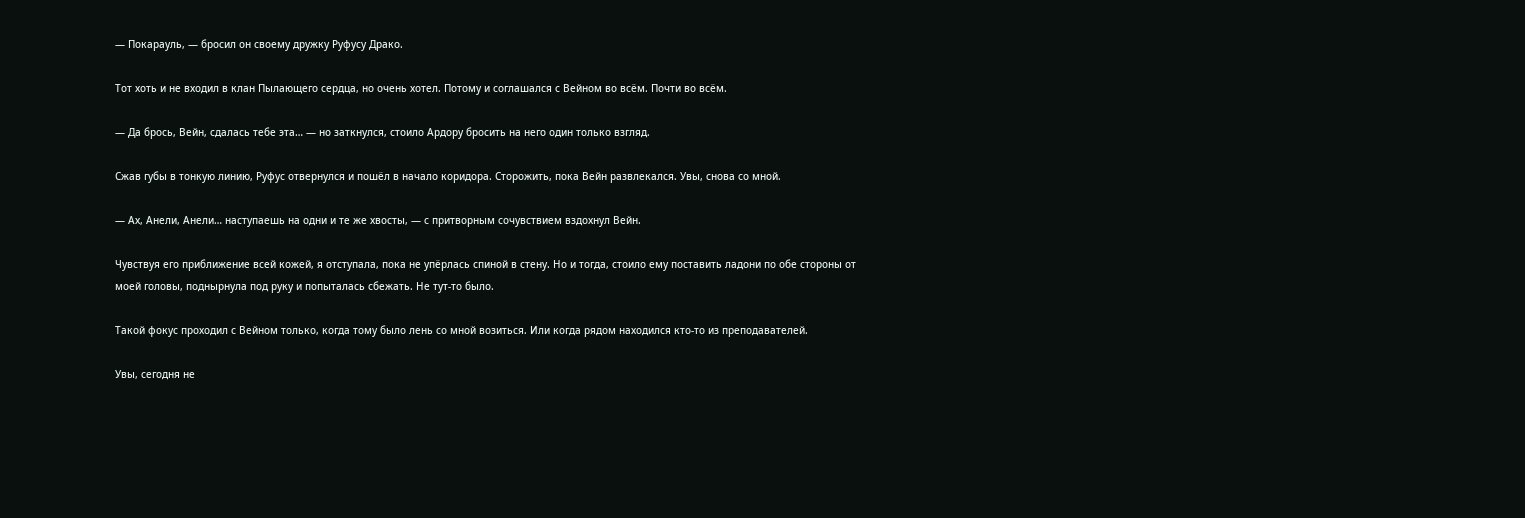— Покарауль, — бросил он своему дружку Руфусу Драко.

Тот хоть и не входил в клан Пылающего сердца, но очень хотел. Потому и соглашался с Вейном во всём. Почти во всём.

— Да брось, Вейн, сдалась тебе эта… — но заткнулся, стоило Ардору бросить на него один только взгляд.

Сжав губы в тонкую линию, Руфус отвернулся и пошёл в начало коридора. Сторожить, пока Вейн развлекался. Увы, снова со мной.

— Ах, Анели, Анели… наступаешь на одни и те же хвосты, — с притворным сочувствием вздохнул Вейн.

Чувствуя его приближение всей кожей, я отступала, пока не упёрлась спиной в стену. Но и тогда, стоило ему поставить ладони по обе стороны от моей головы, поднырнула под руку и попыталась сбежать. Не тут-то было.

Такой фокус проходил с Вейном только, когда тому было лень со мной возиться. Или когда рядом находился кто-то из преподавателей.

Увы, сегодня не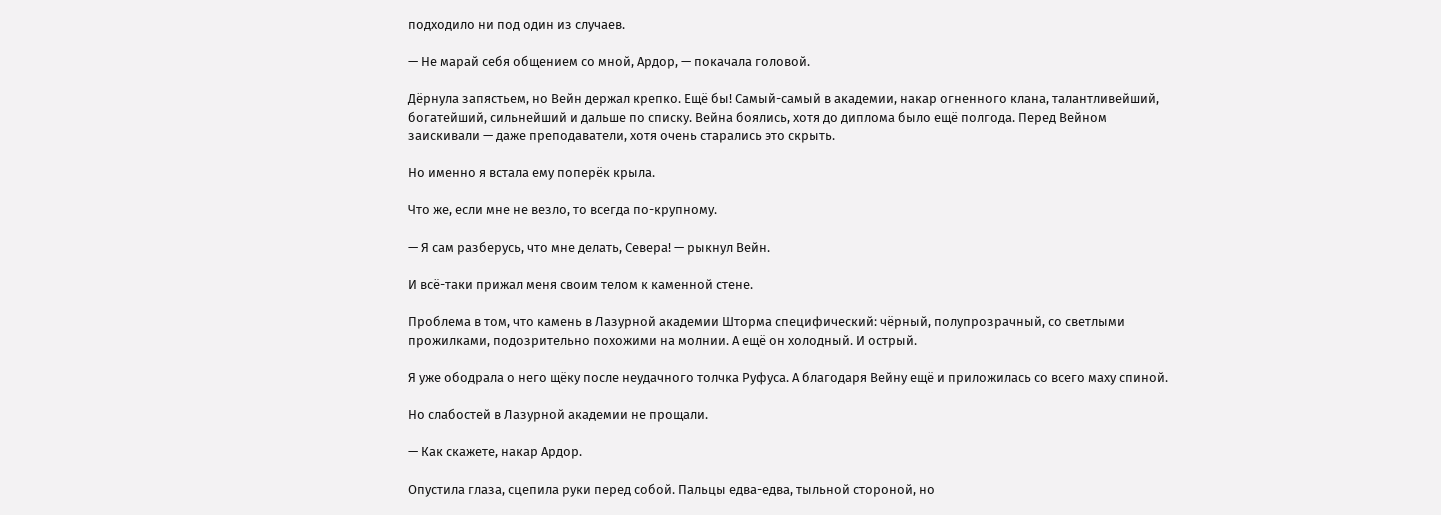подходило ни под один из случаев.

— Не марай себя общением со мной, Ардор, — покачала головой.

Дёрнула запястьем, но Вейн держал крепко. Ещё бы! Самый-самый в академии, накар огненного клана, талантливейший, богатейший, сильнейший и дальше по списку. Вейна боялись, хотя до диплома было ещё полгода. Перед Вейном заискивали — даже преподаватели, хотя очень старались это скрыть.

Но именно я встала ему поперёк крыла.

Что же, если мне не везло, то всегда по-крупному.

— Я сам разберусь, что мне делать, Севера! — рыкнул Вейн.

И всё-таки прижал меня своим телом к каменной стене.

Проблема в том, что камень в Лазурной академии Шторма специфический: чёрный, полупрозрачный, со светлыми прожилками, подозрительно похожими на молнии. А ещё он холодный. И острый.

Я уже ободрала о него щёку после неудачного толчка Руфуса. А благодаря Вейну ещё и приложилась со всего маху спиной.

Но слабостей в Лазурной академии не прощали.

— Как скажете, накар Ардор.

Опустила глаза, сцепила руки перед собой. Пальцы едва-едва, тыльной стороной, но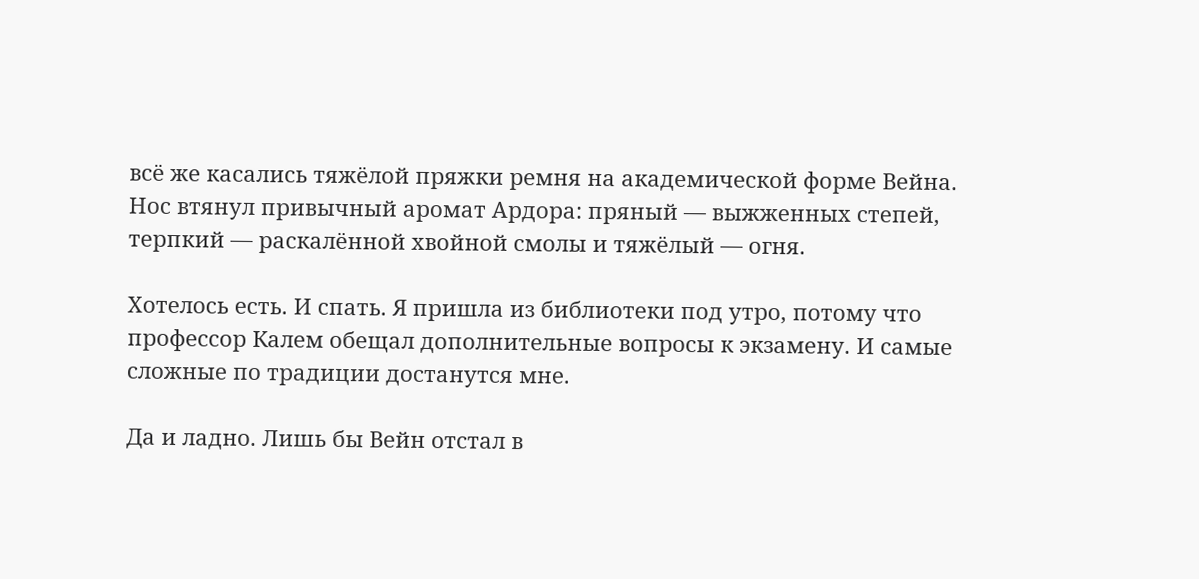всё же касались тяжёлой пряжки ремня на академической форме Вейна. Нос втянул привычный аромат Ардора: пряный — выжженных степей, терпкий — раскалённой хвойной смолы и тяжёлый — огня.

Хотелось есть. И спать. Я пришла из библиотеки под утро, потому что профессор Калем обещал дополнительные вопросы к экзамену. И самые сложные по традиции достанутся мне.

Да и ладно. Лишь бы Вейн отстал в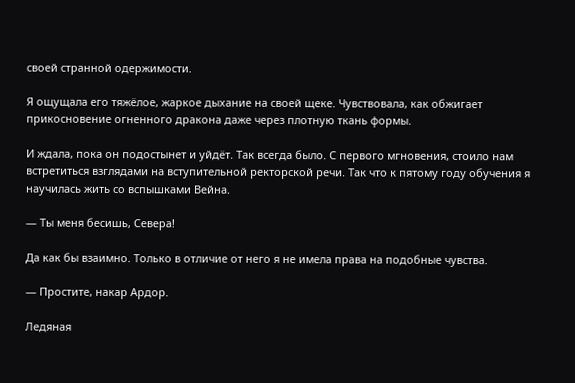своей странной одержимости.

Я ощущала его тяжёлое, жаркое дыхание на своей щеке. Чувствовала, как обжигает прикосновение огненного дракона даже через плотную ткань формы.

И ждала, пока он подостынет и уйдёт. Так всегда было. С первого мгновения, стоило нам встретиться взглядами на вступительной ректорской речи. Так что к пятому году обучения я научилась жить со вспышками Вейна.

— Ты меня бесишь, Севера!

Да как бы взаимно. Только в отличие от него я не имела права на подобные чувства.

— Простите, накар Ардор.

Ледяная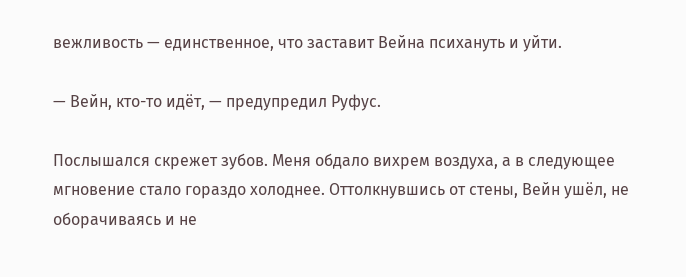вежливость — единственное, что заставит Вейна психануть и уйти.

— Вейн, кто-то идёт, — предупредил Руфус.

Послышался скрежет зубов. Меня обдало вихрем воздуха, а в следующее мгновение стало гораздо холоднее. Оттолкнувшись от стены, Вейн ушёл, не оборачиваясь и не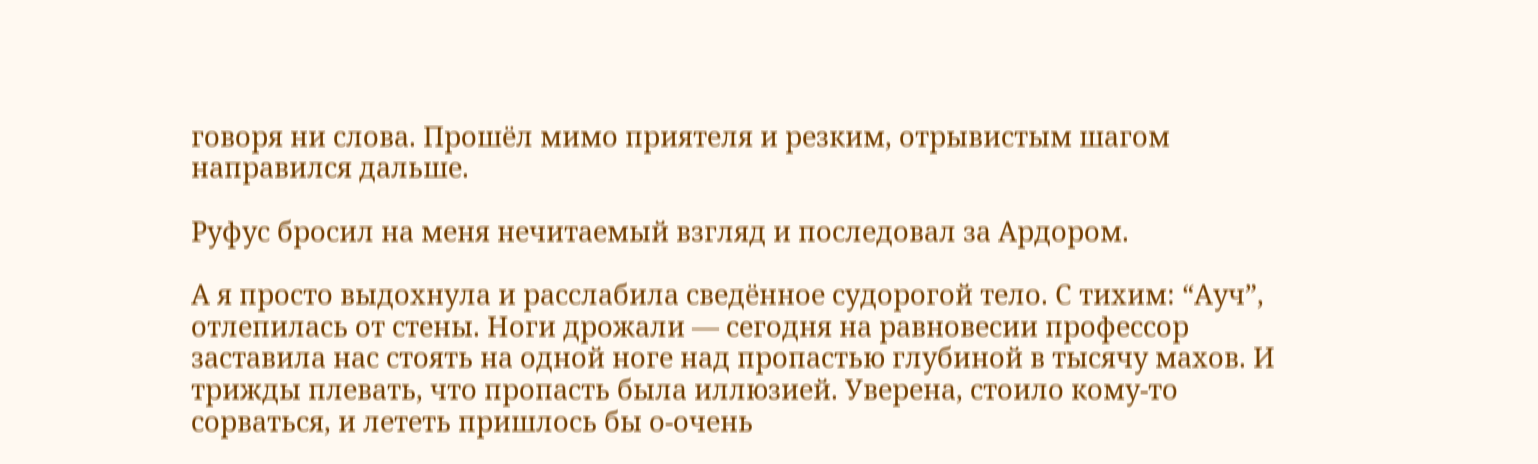говоря ни слова. Прошёл мимо приятеля и резким, отрывистым шагом направился дальше.

Руфус бросил на меня нечитаемый взгляд и последовал за Ардором.

А я просто выдохнула и расслабила сведённое судорогой тело. С тихим: “Ауч”, отлепилась от стены. Ноги дрожали — сегодня на равновесии профессор заставила нас стоять на одной ноге над пропастью глубиной в тысячу махов. И трижды плевать, что пропасть была иллюзией. Уверена, стоило кому-то сорваться, и лететь пришлось бы о-очень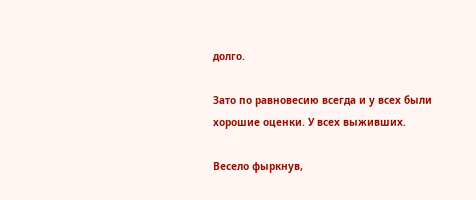долго.

Зато по равновесию всегда и у всех были хорошие оценки. У всех выживших.

Весело фыркнув,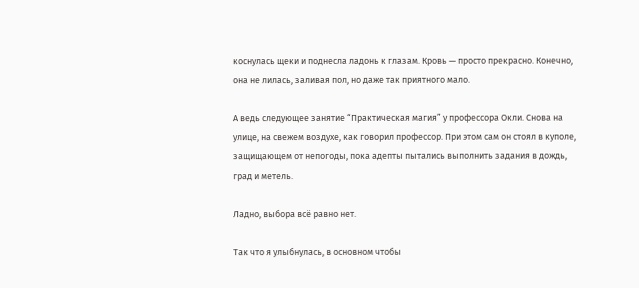коснулась щеки и поднесла ладонь к глазам. Кровь — просто прекрасно. Конечно, она не лилась, заливая пол, но даже так приятного мало.

А ведь следующее занятие “Практическая магия” у профессора Окли. Снова на улице, на свежем воздухе, как говорил профессор. При этом сам он стоял в куполе, защищающем от непогоды, пока адепты пытались выполнить задания в дождь, град и метель.

Ладно, выбора всё равно нет.

Так что я улыбнулась, в основном чтобы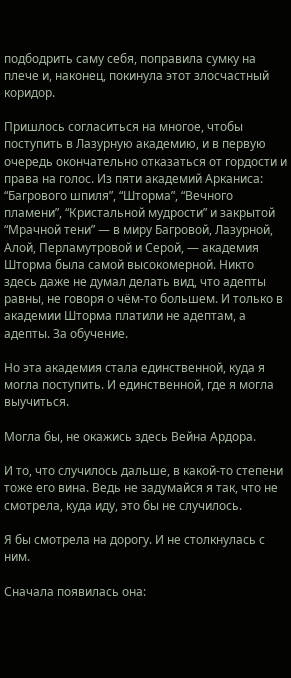подбодрить саму себя, поправила сумку на плече и, наконец, покинула этот злосчастный коридор.

Пришлось согласиться на многое, чтобы поступить в Лазурную академию, и в первую очередь окончательно отказаться от гордости и права на голос. Из пяти академий Арканиса: “Багрового шпиля”, “Шторма”, “Вечного пламени”, “Кристальной мудрости” и закрытой “Мрачной тени” — в миру Багровой, Лазурной, Алой, Перламутровой и Серой, — академия Шторма была самой высокомерной. Никто здесь даже не думал делать вид, что адепты равны, не говоря о чём-то большем. И только в академии Шторма платили не адептам, а адепты. За обучение.

Но эта академия стала единственной, куда я могла поступить. И единственной, где я могла выучиться.

Могла бы, не окажись здесь Вейна Ардора.

И то, что случилось дальше, в какой-то степени тоже его вина. Ведь не задумайся я так, что не смотрела, куда иду, это бы не случилось.

Я бы смотрела на дорогу. И не столкнулась с ним.

Сначала появилась она: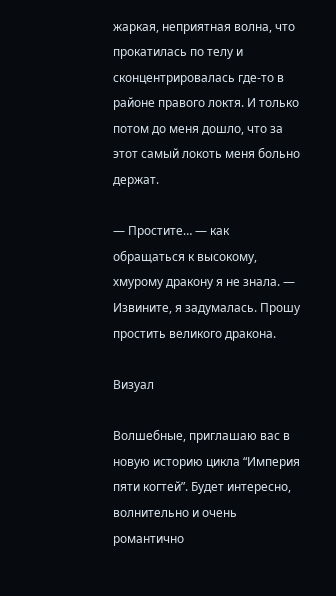жаркая, неприятная волна, что прокатилась по телу и сконцентрировалась где-то в районе правого локтя. И только потом до меня дошло, что за этот самый локоть меня больно держат.

— Простите… — как обращаться к высокому, хмурому дракону я не знала. — Извините, я задумалась. Прошу простить великого дракона.

Визуал

Волшебные, приглашаю вас в новую историю цикла “Империя пяти когтей”. Будет интересно, волнительно и очень романтично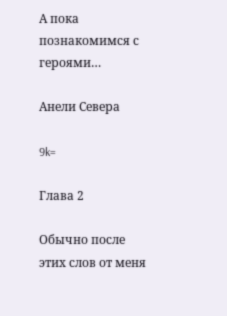А пока познакомимся с героями…

Анели Севера

9k=

Глава 2

Обычно после этих слов от меня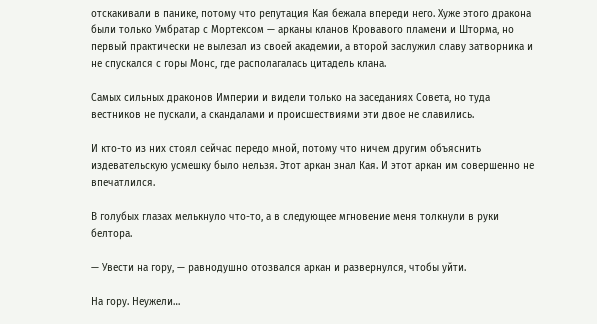отскакивали в панике, потому что репутация Кая бежала впереди него. Хуже этого дракона были только Умбратар с Мортексом — арканы кланов Кровавого пламени и Шторма, но первый практически не вылезал из своей академии, а второй заслужил славу затворника и не спускался с горы Монс, где располагалась цитадель клана.

Самых сильных драконов Империи и видели только на заседаниях Совета, но туда вестников не пускали, а скандалами и происшествиями эти двое не славились.

И кто-то из них стоял сейчас передо мной, потому что ничем другим объяснить издевательскую усмешку было нельзя. Этот аркан знал Кая. И этот аркан им совершенно не впечатлился.

В голубых глазах мелькнуло что-то, а в следующее мгновение меня толкнули в руки белтора.

— Увести на гору, — равнодушно отозвался аркан и развернулся, чтобы уйти.

На гору. Неужели…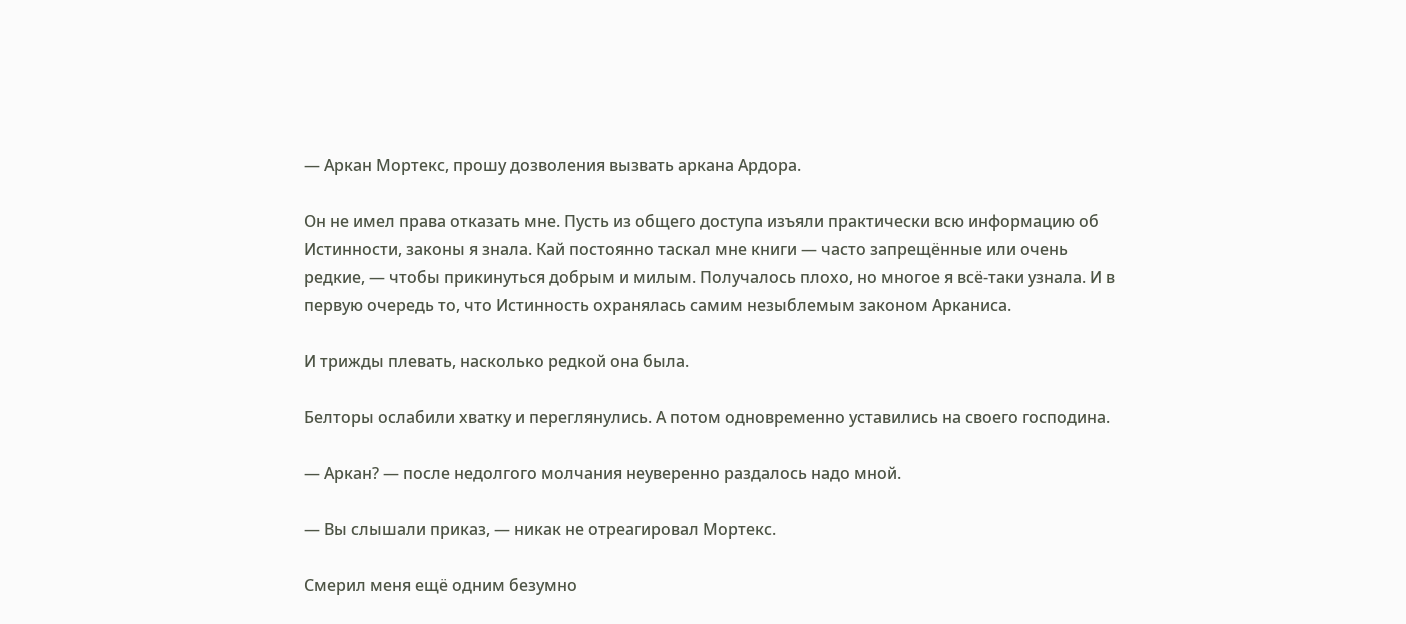— Аркан Мортекс, прошу дозволения вызвать аркана Ардора.

Он не имел права отказать мне. Пусть из общего доступа изъяли практически всю информацию об Истинности, законы я знала. Кай постоянно таскал мне книги — часто запрещённые или очень редкие, — чтобы прикинуться добрым и милым. Получалось плохо, но многое я всё-таки узнала. И в первую очередь то, что Истинность охранялась самим незыблемым законом Арканиса.

И трижды плевать, насколько редкой она была.

Белторы ослабили хватку и переглянулись. А потом одновременно уставились на своего господина.

— Аркан? — после недолгого молчания неуверенно раздалось надо мной.

— Вы слышали приказ, — никак не отреагировал Мортекс.

Смерил меня ещё одним безумно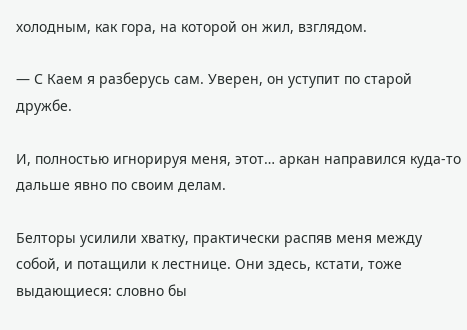холодным, как гора, на которой он жил, взглядом.

— С Каем я разберусь сам. Уверен, он уступит по старой дружбе.

И, полностью игнорируя меня, этот… аркан направился куда-то дальше явно по своим делам.

Белторы усилили хватку, практически распяв меня между собой, и потащили к лестнице. Они здесь, кстати, тоже выдающиеся: словно бы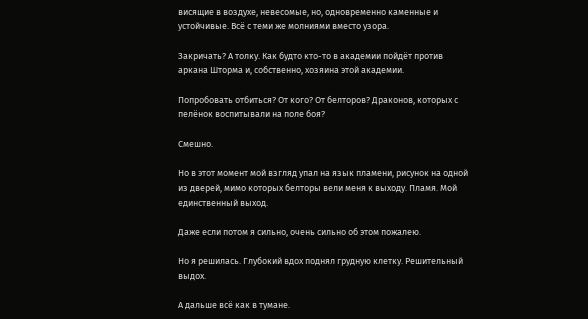висящие в воздухе, невесомые, но, одновременно каменные и устойчивые. Всё с теми же молниями вместо узора.

Закричать? А толку. Как будто кто-то в академии пойдёт против аркана Шторма и, собственно, хозяина этой академии.

Попробовать отбиться? От кого? От белторов? Драконов, которых с пелёнок воспитывали на поле боя?

Смешно.

Но в этот момент мой взгляд упал на язык пламени, рисунок на одной из дверей, мимо которых белторы вели меня к выходу. Пламя. Мой единственный выход.

Даже если потом я сильно, очень сильно об этом пожалею.

Но я решилась. Глубокий вдох поднял грудную клетку. Решительный выдох.

А дальше всё как в тумане.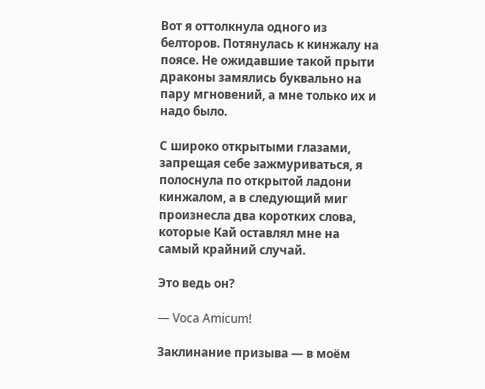Вот я оттолкнула одного из белторов. Потянулась к кинжалу на поясе. Не ожидавшие такой прыти драконы замялись буквально на пару мгновений, а мне только их и надо было.

С широко открытыми глазами, запрещая себе зажмуриваться, я полоснула по открытой ладони кинжалом, а в следующий миг произнесла два коротких слова, которые Кай оставлял мне на самый крайний случай.

Это ведь он?

— Voca Amicum!

Заклинание призыва — в моём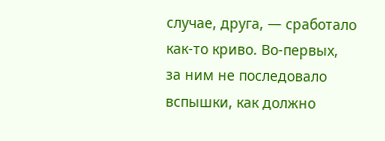случае, друга, — сработало как-то криво. Во-первых, за ним не последовало вспышки, как должно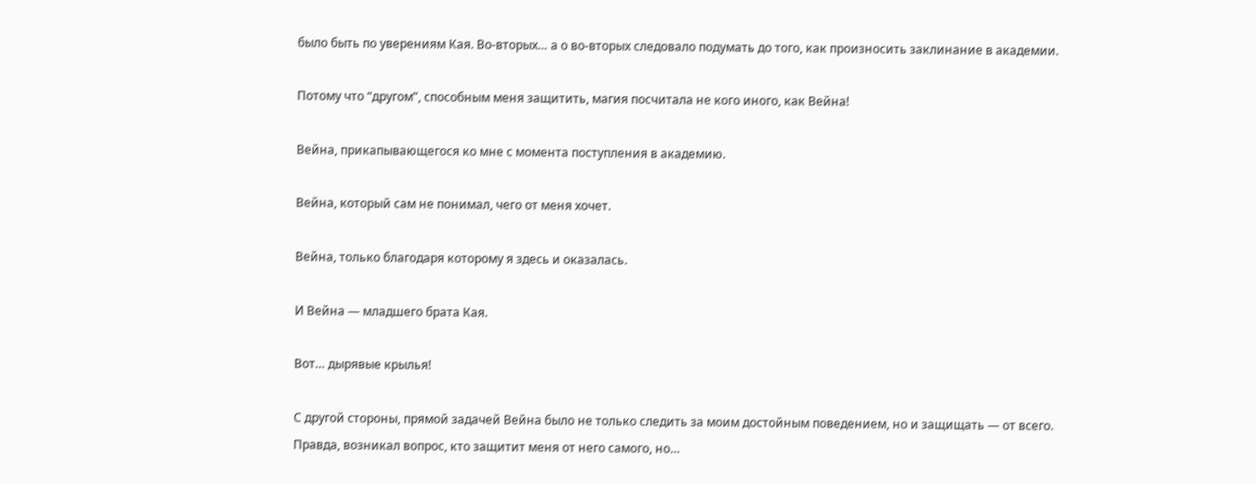было быть по уверениям Кая. Во-вторых… а о во-вторых следовало подумать до того, как произносить заклинание в академии.

Потому что “другом”, способным меня защитить, магия посчитала не кого иного, как Вейна!

Вейна, прикапывающегося ко мне с момента поступления в академию.

Вейна, который сам не понимал, чего от меня хочет.

Вейна, только благодаря которому я здесь и оказалась.

И Вейна — младшего брата Кая.

Вот… дырявые крылья!

С другой стороны, прямой задачей Вейна было не только следить за моим достойным поведением, но и защищать — от всего. Правда, возникал вопрос, кто защитит меня от него самого, но…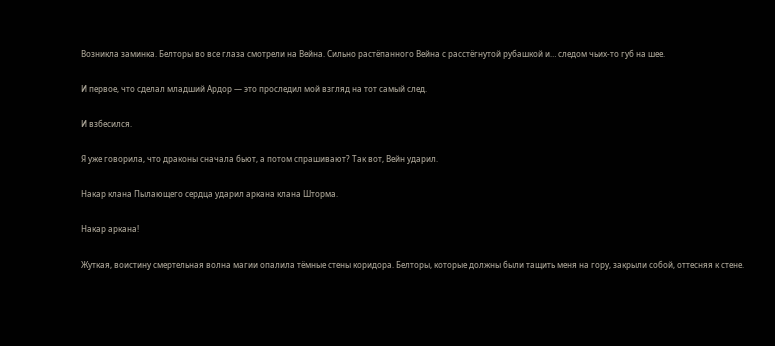Возникла заминка. Белторы во все глаза смотрели на Вейна. Сильно растёпанного Вейна с расстёгнутой рубашкой и… следом чьих-то губ на шее.

И первое, что сделал младший Ардор — это проследил мой взгляд на тот самый след.

И взбесился.

Я уже говорила, что драконы сначала бьют, а потом спрашивают? Так вот, Вейн ударил.

Накар клана Пылающего сердца ударил аркана клана Шторма.

Накар аркана!

Жуткая, воистину смертельная волна магии опалила тёмные стены коридора. Белторы, которые должны были тащить меня на гору, закрыли собой, оттесняя к стене.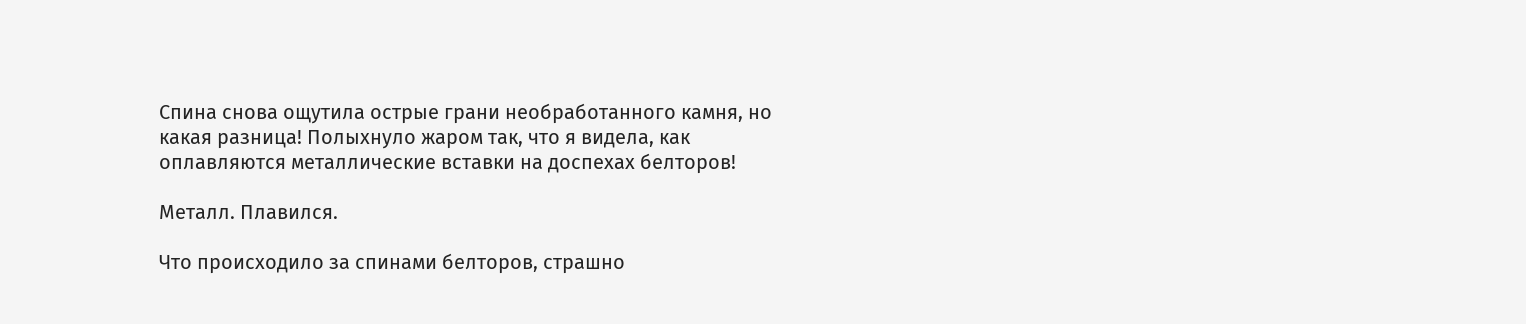Спина снова ощутила острые грани необработанного камня, но какая разница! Полыхнуло жаром так, что я видела, как оплавляются металлические вставки на доспехах белторов!

Металл. Плавился.

Что происходило за спинами белторов, страшно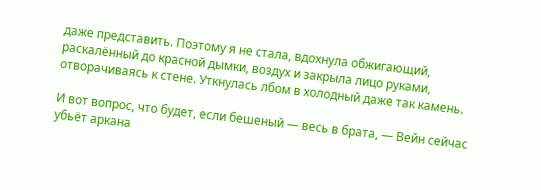даже представить. Поэтому я не стала, вдохнула обжигающий, раскалённый до красной дымки, воздух и закрыла лицо руками, отворачиваясь к стене. Уткнулась лбом в холодный даже так камень.

И вот вопрос, что будет, если бешеный — весь в брата, — Вейн сейчас убьёт аркана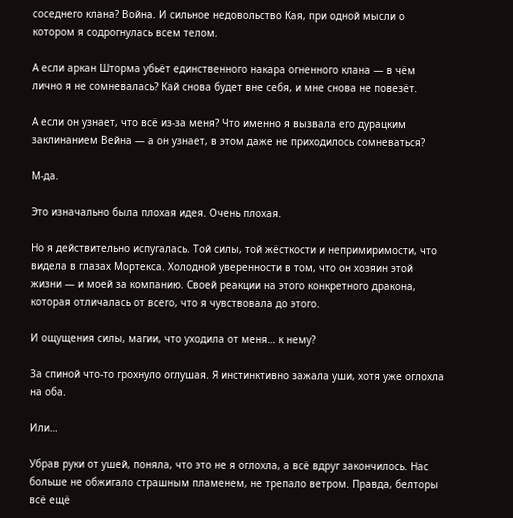соседнего клана? Война. И сильное недовольство Кая, при одной мысли о котором я содрогнулась всем телом.

А если аркан Шторма убьёт единственного накара огненного клана — в чём лично я не сомневалась? Кай снова будет вне себя, и мне снова не повезёт.

А если он узнает, что всё из-за меня? Что именно я вызвала его дурацким заклинанием Вейна — а он узнает, в этом даже не приходилось сомневаться?

М-да.

Это изначально была плохая идея. Очень плохая.

Но я действительно испугалась. Той силы, той жёсткости и непримиримости, что видела в глазах Мортекса. Холодной уверенности в том, что он хозяин этой жизни — и моей за компанию. Своей реакции на этого конкретного дракона, которая отличалась от всего, что я чувствовала до этого.

И ощущения силы, магии, что уходила от меня… к нему?

За спиной что-то грохнуло оглушая. Я инстинктивно зажала уши, хотя уже оглохла на оба.

Или…

Убрав руки от ушей, поняла, что это не я оглохла, а всё вдруг закончилось. Нас больше не обжигало страшным пламенем, не трепало ветром. Правда, белторы всё ещё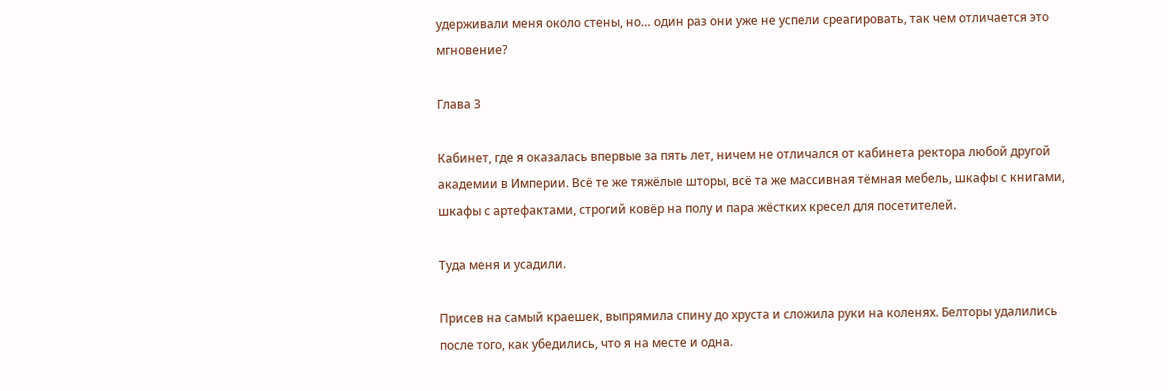удерживали меня около стены, но… один раз они уже не успели среагировать, так чем отличается это мгновение?

Глава 3

Кабинет, где я оказалась впервые за пять лет, ничем не отличался от кабинета ректора любой другой академии в Империи. Всё те же тяжёлые шторы, всё та же массивная тёмная мебель, шкафы с книгами, шкафы с артефактами, строгий ковёр на полу и пара жёстких кресел для посетителей.

Туда меня и усадили.

Присев на самый краешек, выпрямила спину до хруста и сложила руки на коленях. Белторы удалились после того, как убедились, что я на месте и одна.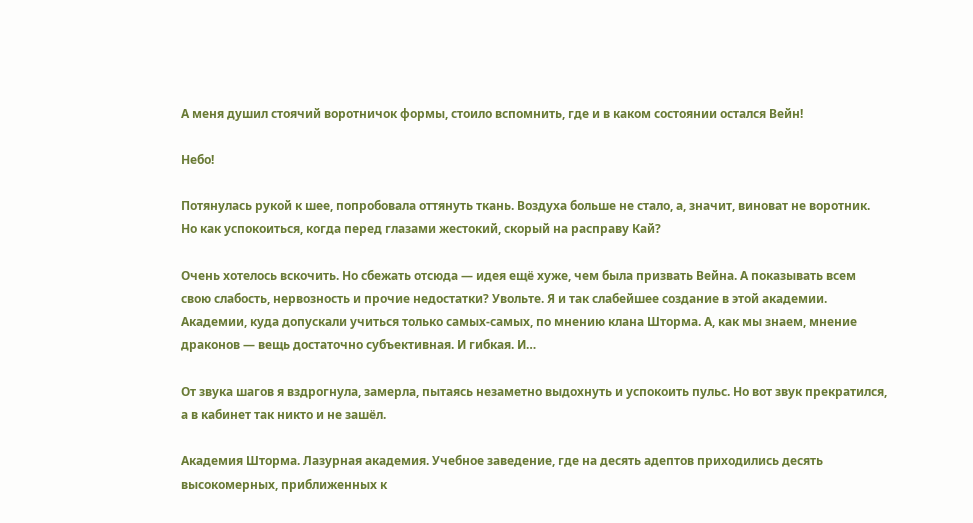А меня душил стоячий воротничок формы, стоило вспомнить, где и в каком состоянии остался Вейн!

Небо!

Потянулась рукой к шее, попробовала оттянуть ткань. Воздуха больше не стало, а, значит, виноват не воротник. Но как успокоиться, когда перед глазами жестокий, скорый на расправу Кай?

Очень хотелось вскочить. Но сбежать отсюда — идея ещё хуже, чем была призвать Вейна. А показывать всем свою слабость, нервозность и прочие недостатки? Увольте. Я и так слабейшее создание в этой академии. Академии, куда допускали учиться только самых-самых, по мнению клана Шторма. А, как мы знаем, мнение драконов — вещь достаточно субъективная. И гибкая. И…

От звука шагов я вздрогнула, замерла, пытаясь незаметно выдохнуть и успокоить пульс. Но вот звук прекратился, а в кабинет так никто и не зашёл.

Академия Шторма. Лазурная академия. Учебное заведение, где на десять адептов приходились десять высокомерных, приближенных к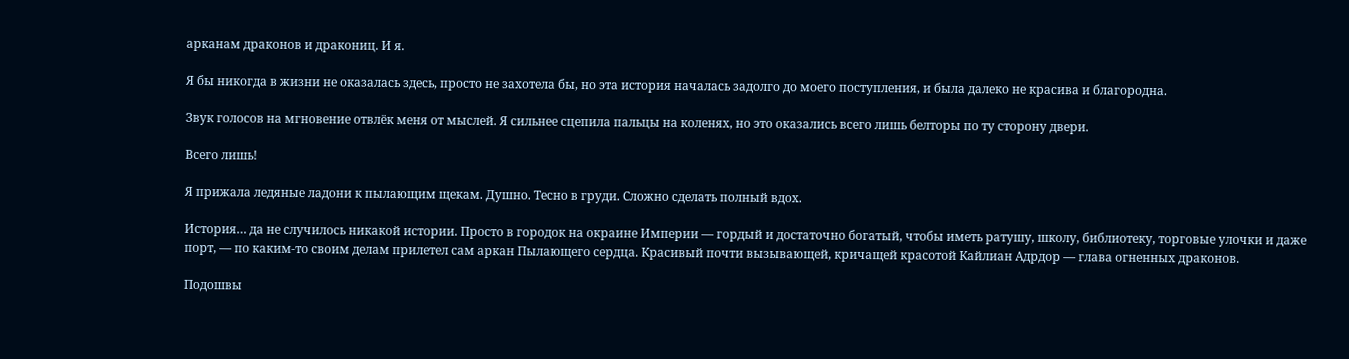арканам драконов и дракониц. И я.

Я бы никогда в жизни не оказалась здесь, просто не захотела бы, но эта история началась задолго до моего поступления, и была далеко не красива и благородна.

Звук голосов на мгновение отвлёк меня от мыслей. Я сильнее сцепила пальцы на коленях, но это оказались всего лишь белторы по ту сторону двери.

Всего лишь!

Я прижала ледяные ладони к пылающим щекам. Душно. Тесно в груди. Сложно сделать полный вдох.

История… да не случилось никакой истории. Просто в городок на окраине Империи — гордый и достаточно богатый, чтобы иметь ратушу, школу, библиотеку, торговые улочки и даже порт, — по каким-то своим делам прилетел сам аркан Пылающего сердца. Красивый почти вызывающей, кричащей красотой Кайлиан Адрдор — глава огненных драконов.

Подошвы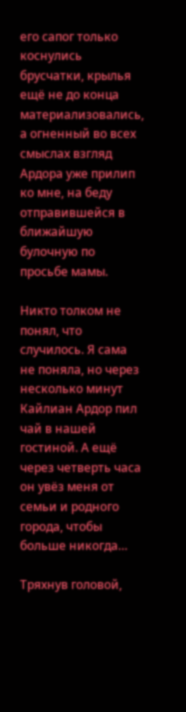его сапог только коснулись брусчатки, крылья ещё не до конца материализовались, а огненный во всех смыслах взгляд Ардора уже прилип ко мне, на беду отправившейся в ближайшую булочную по просьбе мамы.

Никто толком не понял, что случилось. Я сама не поняла, но через несколько минут Кайлиан Ардор пил чай в нашей гостиной. А ещё через четверть часа он увёз меня от семьи и родного города, чтобы больше никогда…

Тряхнув головой,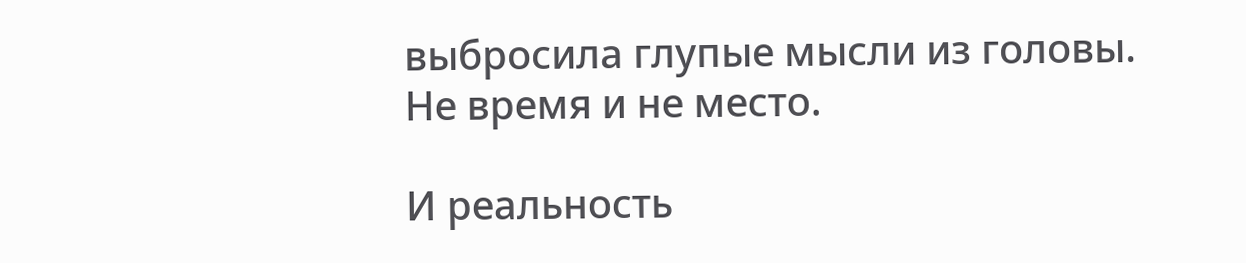выбросила глупые мысли из головы. Не время и не место.

И реальность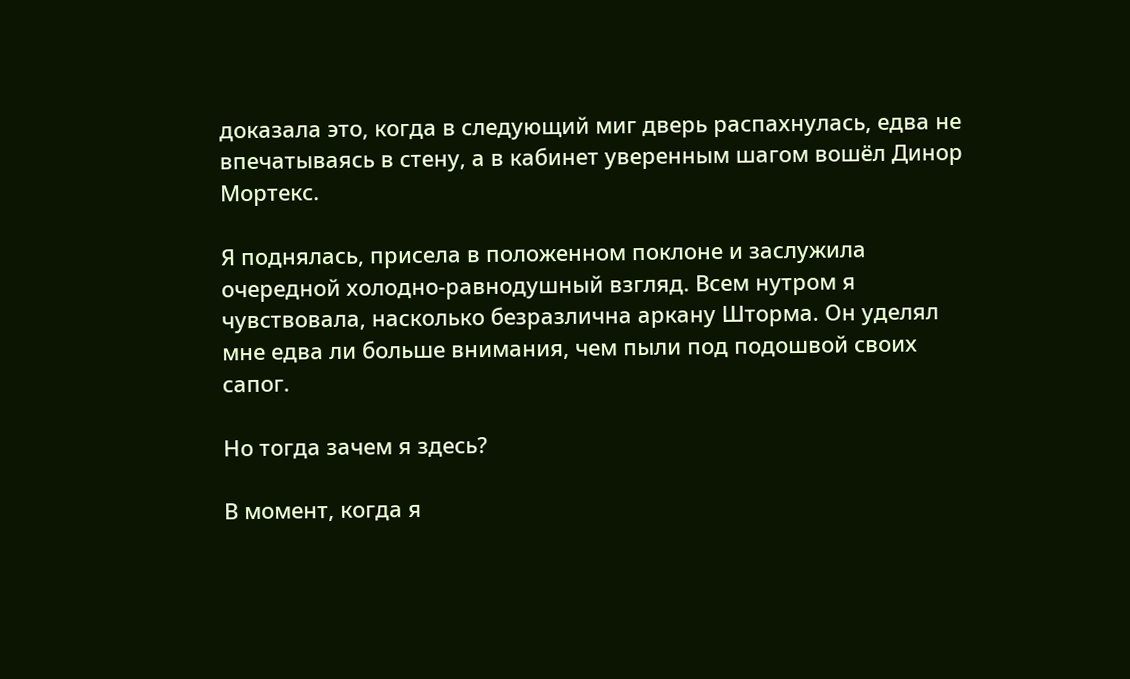доказала это, когда в следующий миг дверь распахнулась, едва не впечатываясь в стену, а в кабинет уверенным шагом вошёл Динор Мортекс.

Я поднялась, присела в положенном поклоне и заслужила очередной холодно-равнодушный взгляд. Всем нутром я чувствовала, насколько безразлична аркану Шторма. Он уделял мне едва ли больше внимания, чем пыли под подошвой своих сапог.

Но тогда зачем я здесь?

В момент, когда я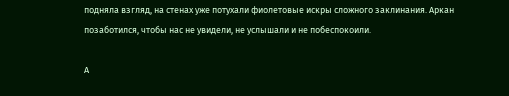подняла взгляд, на стенах уже потухали фиолетовые искры сложного заклинания. Аркан позаботился, чтобы нас не увидели, не услышали и не побеспокоили.

А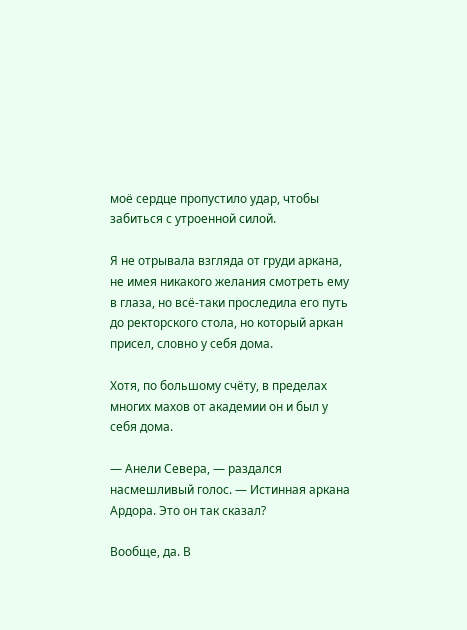моё сердце пропустило удар, чтобы забиться с утроенной силой.

Я не отрывала взгляда от груди аркана, не имея никакого желания смотреть ему в глаза, но всё-таки проследила его путь до ректорского стола, но который аркан присел, словно у себя дома.

Хотя, по большому счёту, в пределах многих махов от академии он и был у себя дома.

— Анели Севера, — раздался насмешливый голос. — Истинная аркана Ардора. Это он так сказал?

Вообще, да. В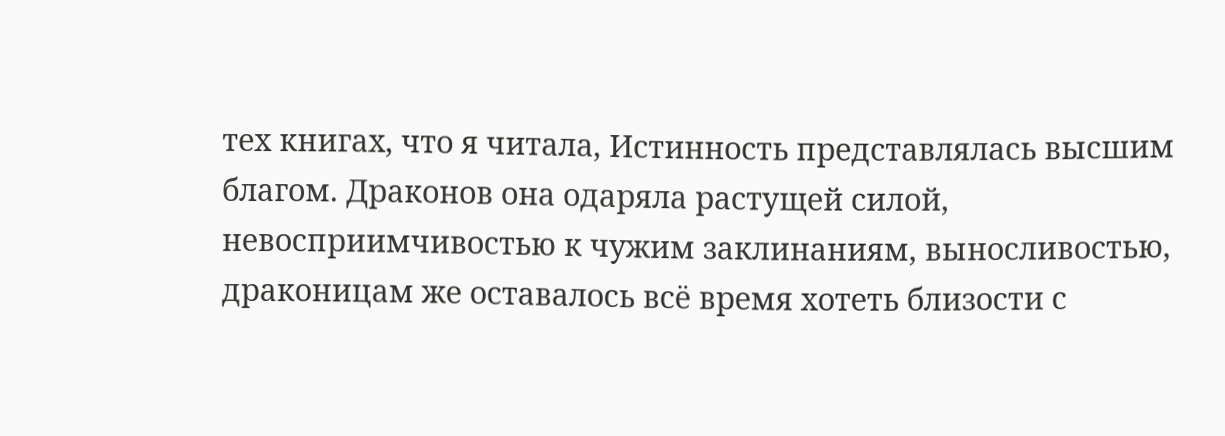тех книгах, что я читала, Истинность представлялась высшим благом. Драконов она одаряла растущей силой, невосприимчивостью к чужим заклинаниям, выносливостью, драконицам же оставалось всё время хотеть близости с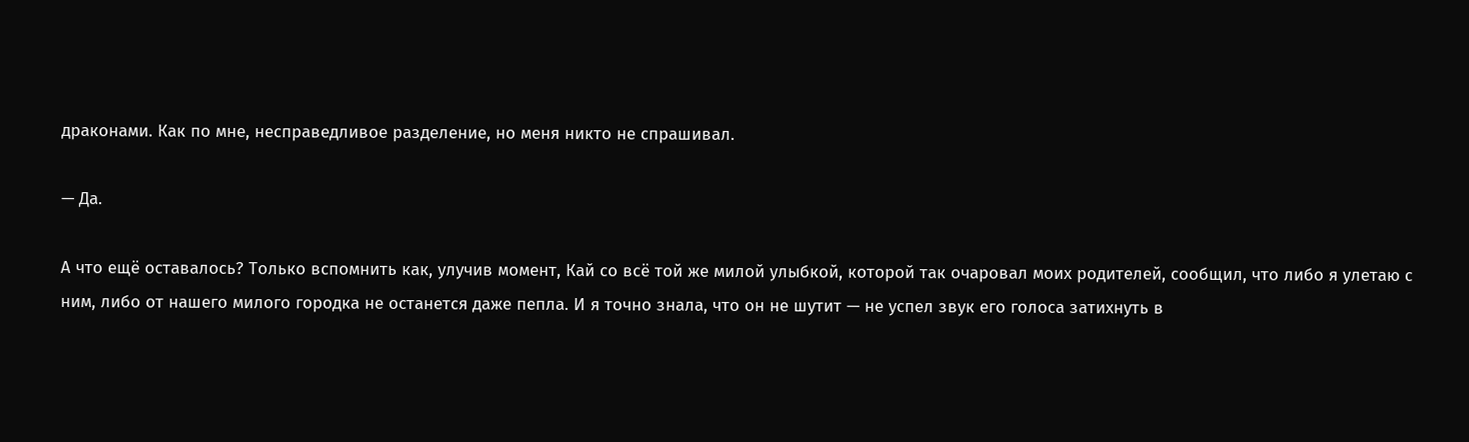драконами. Как по мне, несправедливое разделение, но меня никто не спрашивал.

— Да.

А что ещё оставалось? Только вспомнить как, улучив момент, Кай со всё той же милой улыбкой, которой так очаровал моих родителей, сообщил, что либо я улетаю с ним, либо от нашего милого городка не останется даже пепла. И я точно знала, что он не шутит — не успел звук его голоса затихнуть в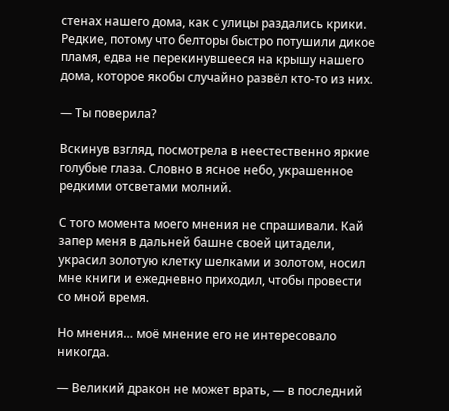стенах нашего дома, как с улицы раздались крики. Редкие, потому что белторы быстро потушили дикое пламя, едва не перекинувшееся на крышу нашего дома, которое якобы случайно развёл кто-то из них.

— Ты поверила?

Вскинув взгляд, посмотрела в неестественно яркие голубые глаза. Словно в ясное небо, украшенное редкими отсветами молний.

С того момента моего мнения не спрашивали. Кай запер меня в дальней башне своей цитадели, украсил золотую клетку шелками и золотом, носил мне книги и ежедневно приходил, чтобы провести со мной время.

Но мнения… моё мнение его не интересовало никогда.

— Великий дракон не может врать, — в последний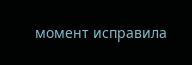момент исправила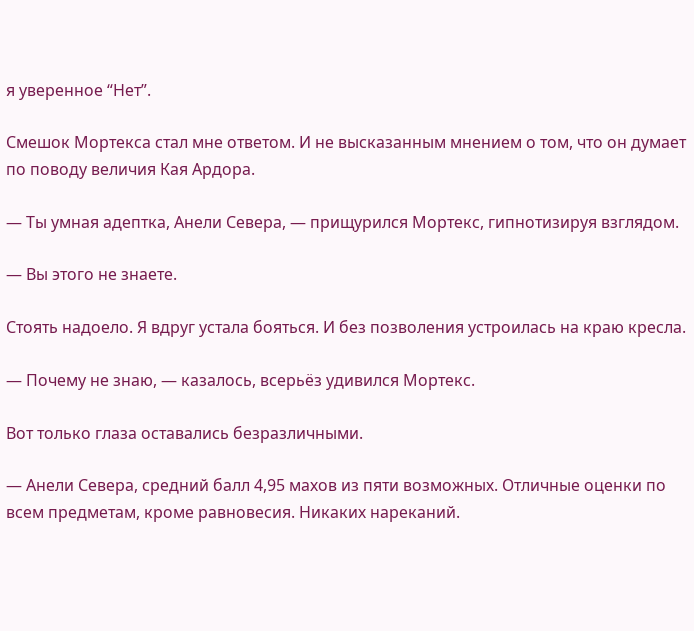я уверенное “Нет”.

Смешок Мортекса стал мне ответом. И не высказанным мнением о том, что он думает по поводу величия Кая Ардора.

— Ты умная адептка, Анели Севера, — прищурился Мортекс, гипнотизируя взглядом.

— Вы этого не знаете.

Стоять надоело. Я вдруг устала бояться. И без позволения устроилась на краю кресла.

— Почему не знаю, — казалось, всерьёз удивился Мортекс.

Вот только глаза оставались безразличными.

— Анели Севера, средний балл 4,95 махов из пяти возможных. Отличные оценки по всем предметам, кроме равновесия. Никаких нареканий.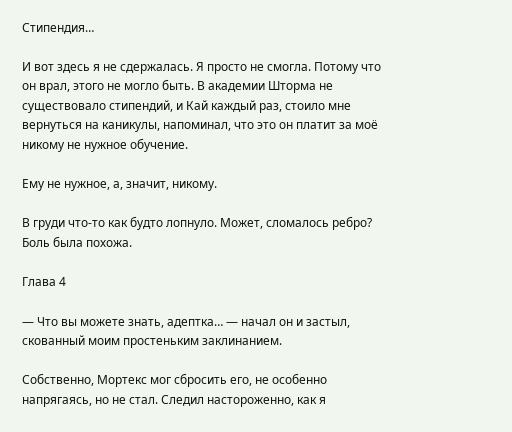Стипендия…

И вот здесь я не сдержалась. Я просто не смогла. Потому что он врал, этого не могло быть. В академии Шторма не существовало стипендий, и Кай каждый раз, стоило мне вернуться на каникулы, напоминал, что это он платит за моё никому не нужное обучение.

Ему не нужное, а, значит, никому.

В груди что-то как будто лопнуло. Может, сломалось ребро? Боль была похожа.

Глава 4

— Что вы можете знать, адептка… — начал он и застыл, скованный моим простеньким заклинанием.

Собственно, Мортекс мог сбросить его, не особенно напрягаясь, но не стал. Следил настороженно, как я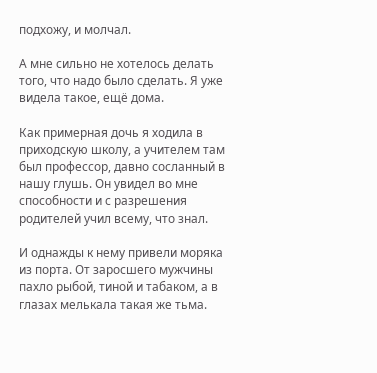подхожу, и молчал.

А мне сильно не хотелось делать того, что надо было сделать. Я уже видела такое, ещё дома.

Как примерная дочь я ходила в приходскую школу, а учителем там был профессор, давно сосланный в нашу глушь. Он увидел во мне способности и с разрешения родителей учил всему, что знал.

И однажды к нему привели моряка из порта. От заросшего мужчины пахло рыбой, тиной и табаком, а в глазах мелькала такая же тьма.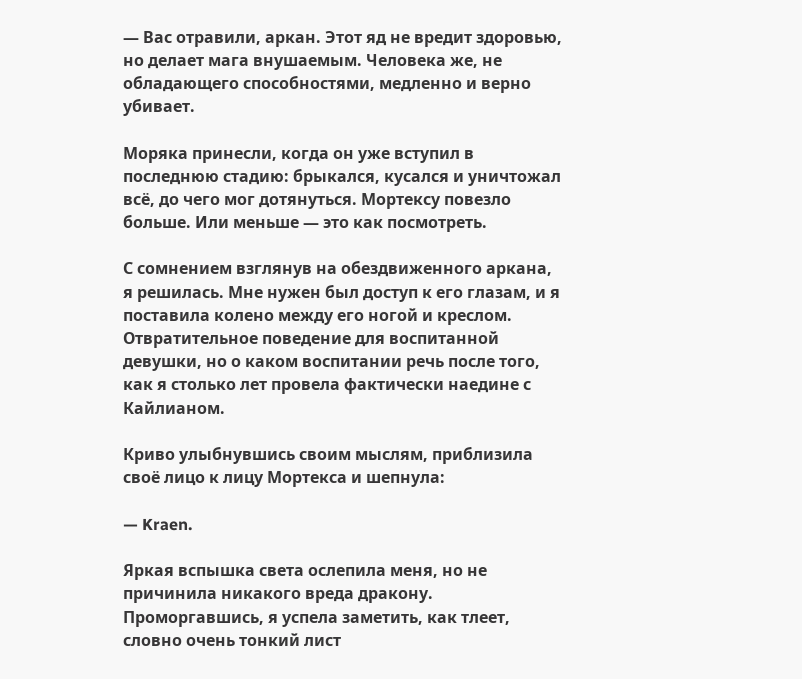— Вас отравили, аркан. Этот яд не вредит здоровью, но делает мага внушаемым. Человека же, не обладающего способностями, медленно и верно убивает.

Моряка принесли, когда он уже вступил в последнюю стадию: брыкался, кусался и уничтожал всё, до чего мог дотянуться. Мортексу повезло больше. Или меньше — это как посмотреть.

С сомнением взглянув на обездвиженного аркана, я решилась. Мне нужен был доступ к его глазам, и я поставила колено между его ногой и креслом. Отвратительное поведение для воспитанной девушки, но о каком воспитании речь после того, как я столько лет провела фактически наедине с Кайлианом.

Криво улыбнувшись своим мыслям, приблизила своё лицо к лицу Мортекса и шепнула:

— Kraen.

Яркая вспышка света ослепила меня, но не причинила никакого вреда дракону. Проморгавшись, я успела заметить, как тлеет, словно очень тонкий лист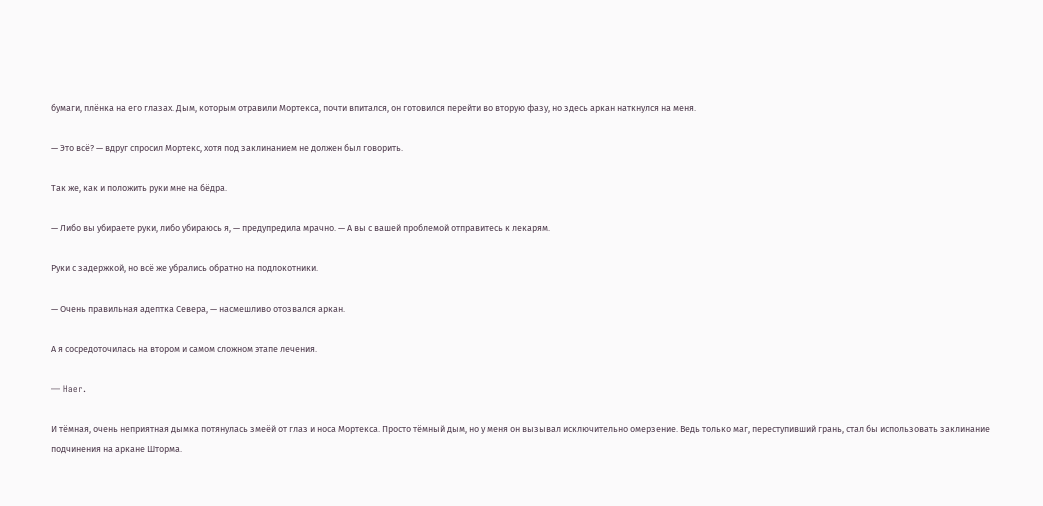бумаги, плёнка на его глазах. Дым, которым отравили Мортекса, почти впитался, он готовился перейти во вторую фазу, но здесь аркан наткнулся на меня.

— Это всё? — вдруг спросил Мортекс, хотя под заклинанием не должен был говорить.

Так же, как и положить руки мне на бёдра.

— Либо вы убираете руки, либо убираюсь я, — предупредила мрачно. — А вы с вашей проблемой отправитесь к лекарям.

Руки с задержкой, но всё же убрались обратно на подлокотники.

— Очень правильная адептка Севера, — насмешливо отозвался аркан.

А я сосредоточилась на втором и самом сложном этапе лечения.

— Haer.

И тёмная, очень неприятная дымка потянулась змеёй от глаз и носа Мортекса. Просто тёмный дым, но у меня он вызывал исключительно омерзение. Ведь только маг, переступивший грань, стал бы использовать заклинание подчинения на аркане Шторма.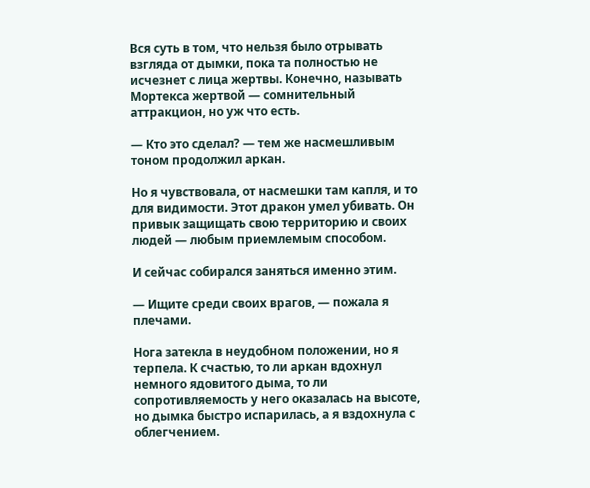Вся суть в том, что нельзя было отрывать взгляда от дымки, пока та полностью не исчезнет с лица жертвы. Конечно, называть Мортекса жертвой — сомнительный аттракцион, но уж что есть.

— Кто это сделал? — тем же насмешливым тоном продолжил аркан.

Но я чувствовала, от насмешки там капля, и то для видимости. Этот дракон умел убивать. Он привык защищать свою территорию и своих людей — любым приемлемым способом.

И сейчас собирался заняться именно этим.

— Ищите среди своих врагов, — пожала я плечами.

Нога затекла в неудобном положении, но я терпела. К счастью, то ли аркан вдохнул немного ядовитого дыма, то ли сопротивляемость у него оказалась на высоте, но дымка быстро испарилась, а я вздохнула с облегчением.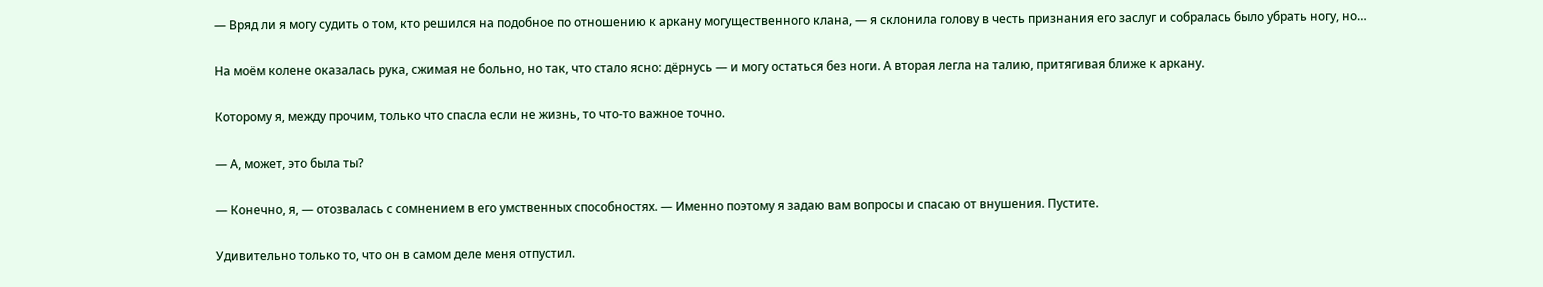— Вряд ли я могу судить о том, кто решился на подобное по отношению к аркану могущественного клана, — я склонила голову в честь признания его заслуг и собралась было убрать ногу, но…

На моём колене оказалась рука, сжимая не больно, но так, что стало ясно: дёрнусь — и могу остаться без ноги. А вторая легла на талию, притягивая ближе к аркану.

Которому я, между прочим, только что спасла если не жизнь, то что-то важное точно.

— А, может, это была ты?

— Конечно, я, — отозвалась с сомнением в его умственных способностях. — Именно поэтому я задаю вам вопросы и спасаю от внушения. Пустите.

Удивительно только то, что он в самом деле меня отпустил.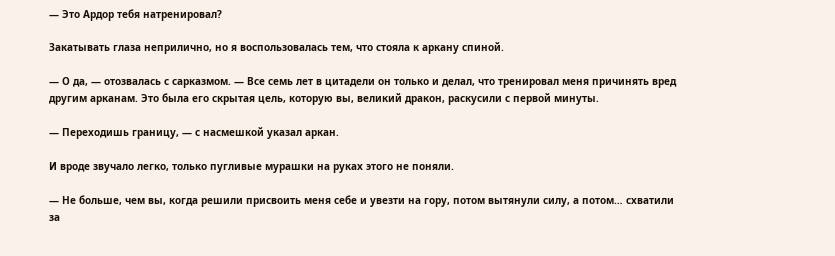— Это Ардор тебя натренировал?

Закатывать глаза неприлично, но я воспользовалась тем, что стояла к аркану спиной.

— О да, — отозвалась с сарказмом. — Все семь лет в цитадели он только и делал, что тренировал меня причинять вред другим арканам. Это была его скрытая цель, которую вы, великий дракон, раскусили с первой минуты.

— Переходишь границу, — с насмешкой указал аркан.

И вроде звучало легко, только пугливые мурашки на руках этого не поняли.

— Не больше, чем вы, когда решили присвоить меня себе и увезти на гору, потом вытянули силу, а потом… схватили за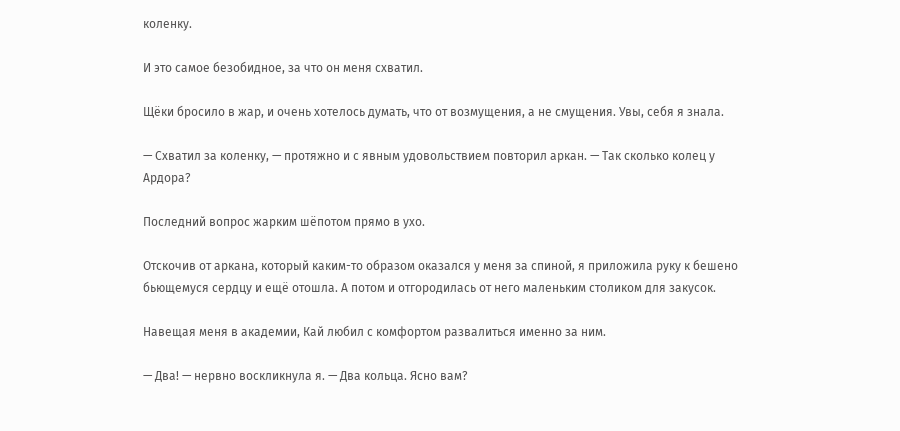коленку.

И это самое безобидное, за что он меня схватил.

Щёки бросило в жар, и очень хотелось думать, что от возмущения, а не смущения. Увы, себя я знала.

— Схватил за коленку, — протяжно и с явным удовольствием повторил аркан. — Так сколько колец у Ардора?

Последний вопрос жарким шёпотом прямо в ухо.

Отскочив от аркана, который каким-то образом оказался у меня за спиной, я приложила руку к бешено бьющемуся сердцу и ещё отошла. А потом и отгородилась от него маленьким столиком для закусок.

Навещая меня в академии, Кай любил с комфортом развалиться именно за ним.

— Два! — нервно воскликнула я. — Два кольца. Ясно вам?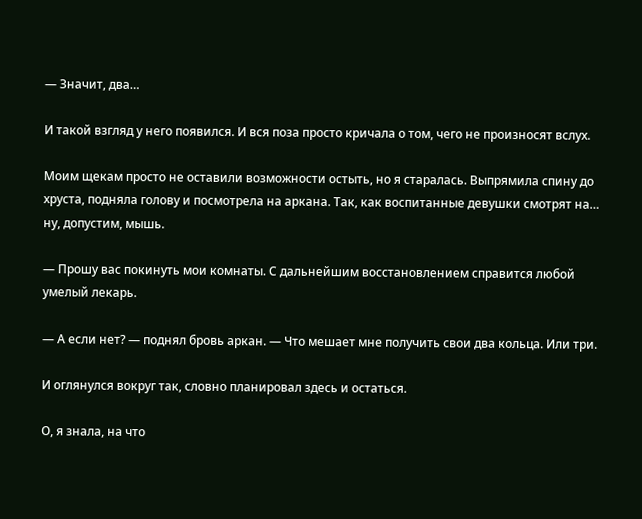— Значит, два…

И такой взгляд у него появился. И вся поза просто кричала о том, чего не произносят вслух.

Моим щекам просто не оставили возможности остыть, но я старалась. Выпрямила спину до хруста, подняла голову и посмотрела на аркана. Так, как воспитанные девушки смотрят на… ну, допустим, мышь.

— Прошу вас покинуть мои комнаты. С дальнейшим восстановлением справится любой умелый лекарь.

— А если нет? — поднял бровь аркан. — Что мешает мне получить свои два кольца. Или три.

И оглянулся вокруг так, словно планировал здесь и остаться.

О, я знала, на что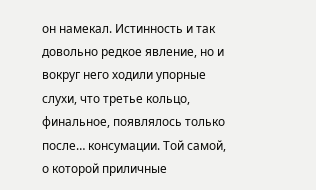он намекал. Истинность и так довольно редкое явление, но и вокруг него ходили упорные слухи, что третье кольцо, финальное, появлялось только после… консумации. Той самой, о которой приличные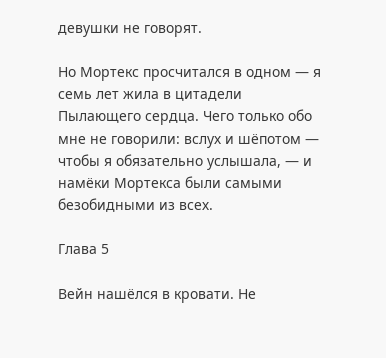девушки не говорят.

Но Мортекс просчитался в одном — я семь лет жила в цитадели Пылающего сердца. Чего только обо мне не говорили: вслух и шёпотом — чтобы я обязательно услышала, — и намёки Мортекса были самыми безобидными из всех.

Глава 5

Вейн нашёлся в кровати. Не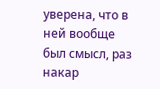уверена, что в ней вообще был смысл, раз накар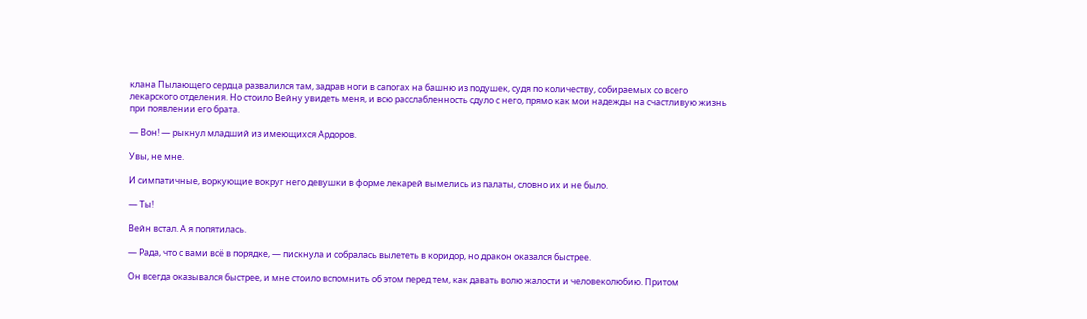клана Пылающего сердца развалился там, задрав ноги в сапогах на башню из подушек, судя по количеству, собираемых со всего лекарского отделения. Но стоило Вейну увидеть меня, и всю расслабленность сдуло с него, прямо как мои надежды на счастливую жизнь при появлении его брата.

— Вон! — рыкнул младший из имеющихся Ардоров.

Увы, не мне.

И симпатичные, воркующие вокруг него девушки в форме лекарей вымелись из палаты, словно их и не было.

— Ты!

Вейн встал. А я попятилась.

— Рада, что с вами всё в порядке, — пискнула и собралась вылететь в коридор, но дракон оказался быстрее.

Он всегда оказывался быстрее, и мне стоило вспомнить об этом перед тем, как давать волю жалости и человеколюбию. Притом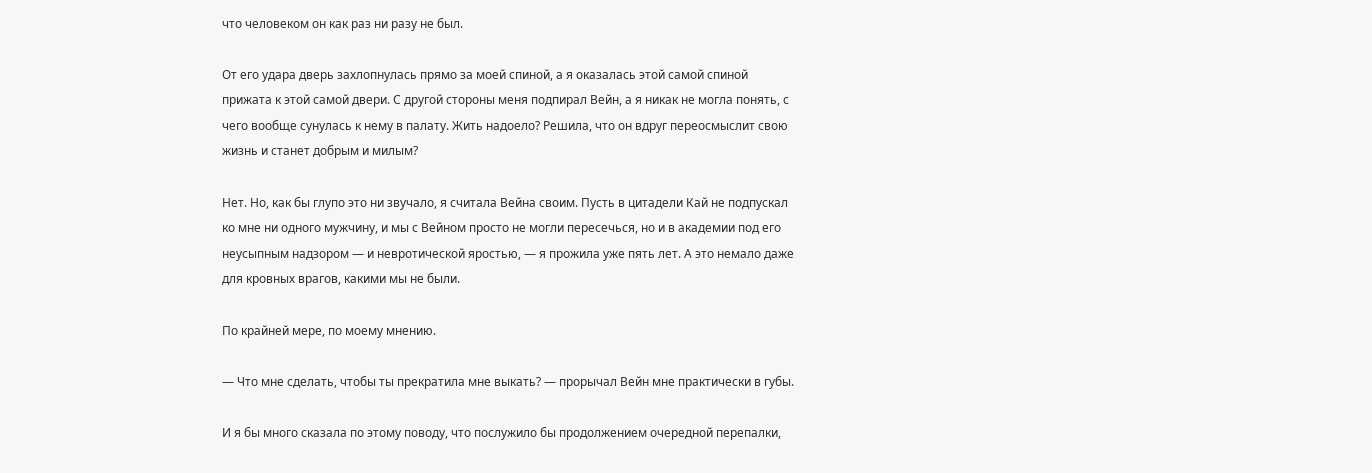что человеком он как раз ни разу не был.

От его удара дверь захлопнулась прямо за моей спиной, а я оказалась этой самой спиной прижата к этой самой двери. С другой стороны меня подпирал Вейн, а я никак не могла понять, с чего вообще сунулась к нему в палату. Жить надоело? Решила, что он вдруг переосмыслит свою жизнь и станет добрым и милым?

Нет. Но, как бы глупо это ни звучало, я считала Вейна своим. Пусть в цитадели Кай не подпускал ко мне ни одного мужчину, и мы с Вейном просто не могли пересечься, но и в академии под его неусыпным надзором — и невротической яростью, — я прожила уже пять лет. А это немало даже для кровных врагов, какими мы не были.

По крайней мере, по моему мнению.

— Что мне сделать, чтобы ты прекратила мне выкать? — прорычал Вейн мне практически в губы.

И я бы много сказала по этому поводу, что послужило бы продолжением очередной перепалки,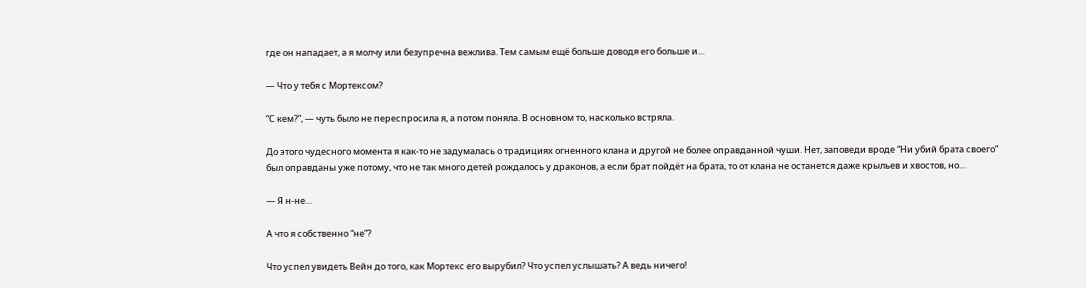где он нападает, а я молчу или безупречна вежлива. Тем самым ещё больше доводя его больше и…

— Что у тебя с Мортексом?

“С кем?”, — чуть было не переспросила я, а потом поняла. В основном то, насколько встряла.

До этого чудесного момента я как-то не задумалась о традициях огненного клана и другой не более оправданной чуши. Нет, заповеди вроде “Ни убий брата своего” был оправданы уже потому, что не так много детей рождалось у драконов, а если брат пойдёт на брата, то от клана не останется даже крыльев и хвостов, но…

— Я н-не…

А что я собственно “не”?

Что успел увидеть Вейн до того, как Мортекс его вырубил? Что успел услышать? А ведь ничего!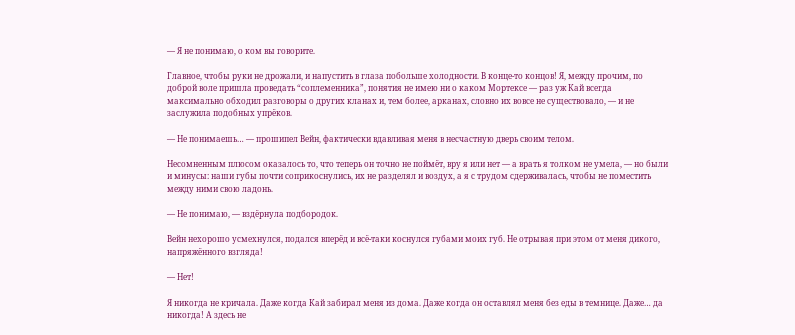— Я не понимаю, о ком вы говорите.

Главное, чтобы руки не дрожали, и напустить в глаза побольше холодности. В конце-то концов! Я, между прочим, по доброй воле пришла проведать “соплеменника”, понятия не имею ни о каком Мортексе — раз уж Кай всегда максимально обходил разговоры о других кланах и, тем более, арканах, словно их вовсе не существовало, — и не заслужила подобных упрёков.

— Не понимаешь… — прошипел Вейн, фактически вдавливая меня в несчастную дверь своим телом.

Несомненным плюсом оказалось то, что теперь он точно не поймёт, вру я или нет — а врать я толком не умела, — но были и минусы: наши губы почти соприкоснулись, их не разделял и воздух, а я с трудом сдерживалась, чтобы не поместить между ними свою ладонь.

— Не понимаю, — вздёрнула подбородок.

Вейн нехорошо усмехнулся, подался вперёд и всё-таки коснулся губами моих губ. Не отрывая при этом от меня дикого, напряжённого взгляда!

— Нет!

Я никогда не кричала. Даже когда Кай забирал меня из дома. Даже когда он оставлял меня без еды в темнице. Даже… да никогда! А здесь не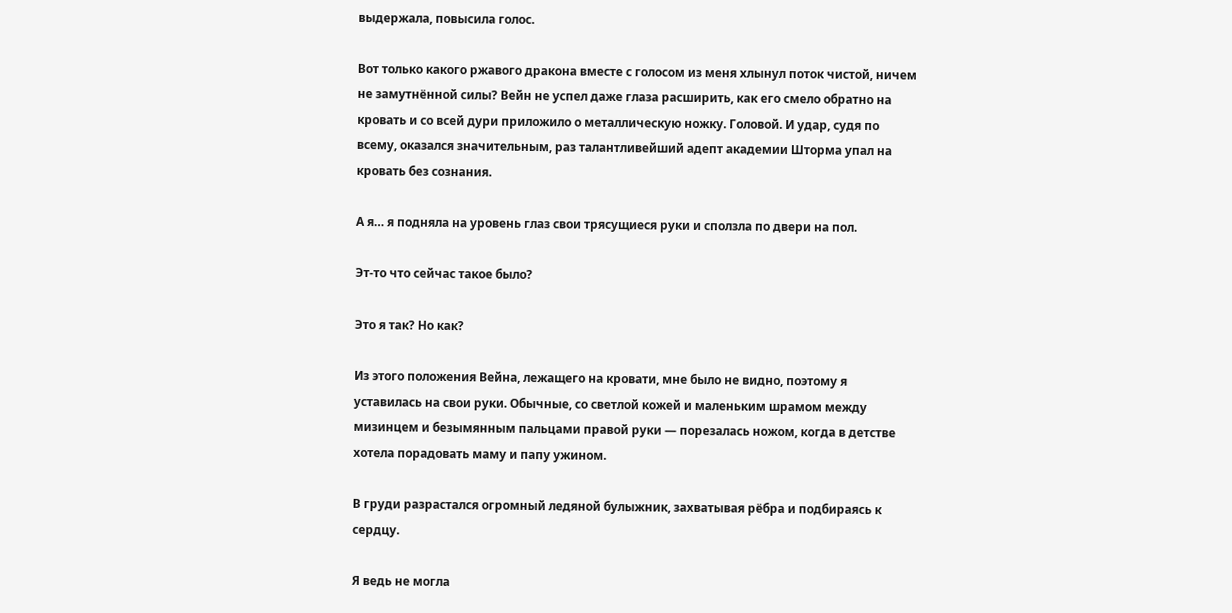выдержала, повысила голос.

Вот только какого ржавого дракона вместе с голосом из меня хлынул поток чистой, ничем не замутнённой силы? Вейн не успел даже глаза расширить, как его смело обратно на кровать и со всей дури приложило о металлическую ножку. Головой. И удар, судя по всему, оказался значительным, раз талантливейший адепт академии Шторма упал на кровать без сознания.

А я… я подняла на уровень глаз свои трясущиеся руки и сползла по двери на пол.

Эт-то что сейчас такое было?

Это я так? Но как?

Из этого положения Вейна, лежащего на кровати, мне было не видно, поэтому я уставилась на свои руки. Обычные, со светлой кожей и маленьким шрамом между мизинцем и безымянным пальцами правой руки — порезалась ножом, когда в детстве хотела порадовать маму и папу ужином.

В груди разрастался огромный ледяной булыжник, захватывая рёбра и подбираясь к сердцу.

Я ведь не могла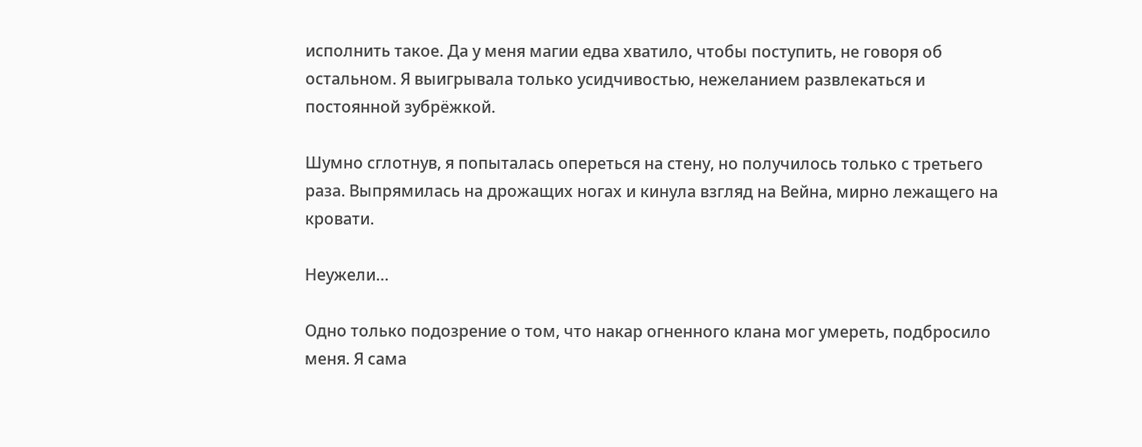исполнить такое. Да у меня магии едва хватило, чтобы поступить, не говоря об остальном. Я выигрывала только усидчивостью, нежеланием развлекаться и постоянной зубрёжкой.

Шумно сглотнув, я попыталась опереться на стену, но получилось только с третьего раза. Выпрямилась на дрожащих ногах и кинула взгляд на Вейна, мирно лежащего на кровати.

Неужели…

Одно только подозрение о том, что накар огненного клана мог умереть, подбросило меня. Я сама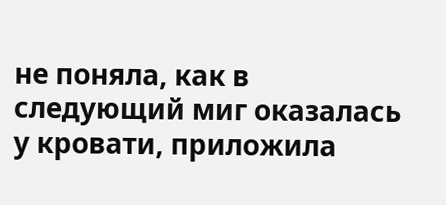не поняла, как в следующий миг оказалась у кровати, приложила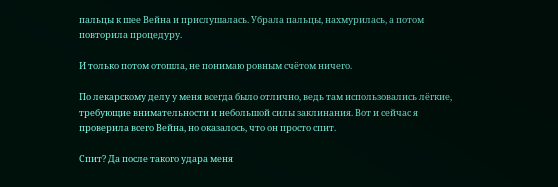пальцы к шее Вейна и прислушалась. Убрала пальцы, нахмурилась, а потом повторила процедуру.

И только потом отошла, не понимаю ровным счётом ничего.

По лекарскому делу у меня всегда было отлично, ведь там использовались лёгкие, требующие внимательности и небольшой силы заклинания. Вот и сейчас я проверила всего Вейна, но оказалось, что он просто спит.

Спит? Да после такого удара меня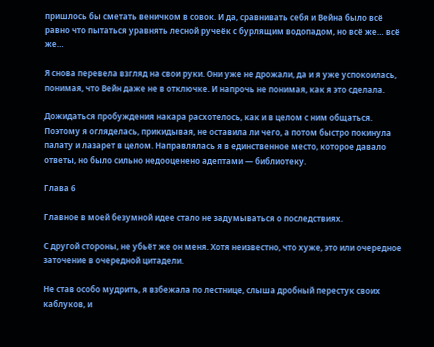пришлось бы сметать веничком в совок. И да, сравнивать себя и Вейна было всё равно что пытаться уравнять лесной ручеёк с бурлящим водопадом, но всё же… всё же…

Я снова перевела взгляд на свои руки. Они уже не дрожали, да и я уже успокоилась, понимая, что Вейн даже не в отключке. И напрочь не понимая, как я это сделала.

Дожидаться пробуждения накара расхотелось, как и в целом с ним общаться. Поэтому я огляделась, прикидывая, не оставила ли чего, а потом быстро покинула палату и лазарет в целом. Направлялась я в единственное место, которое давало ответы, но было сильно недооценено адептами — библиотеку.

Глава 6

Главное в моей безумной идее стало не задумываться о последствиях.

С другой стороны, не убьёт же он меня. Хотя неизвестно, что хуже, это или очередное заточение в очередной цитадели.

Не став особо мудрить, я взбежала по лестнице, слыша дробный перестук своих каблуков, и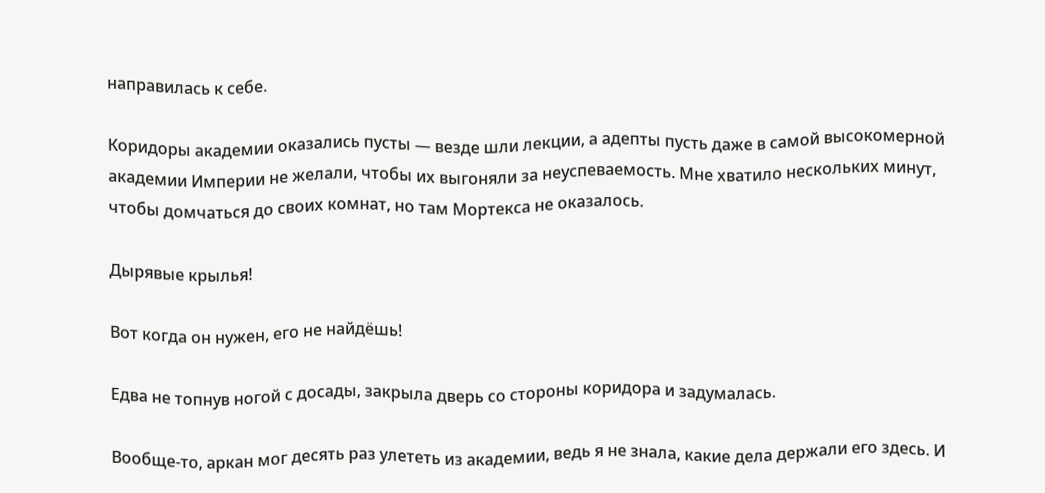направилась к себе.

Коридоры академии оказались пусты — везде шли лекции, а адепты пусть даже в самой высокомерной академии Империи не желали, чтобы их выгоняли за неуспеваемость. Мне хватило нескольких минут, чтобы домчаться до своих комнат, но там Мортекса не оказалось.

Дырявые крылья!

Вот когда он нужен, его не найдёшь!

Едва не топнув ногой с досады, закрыла дверь со стороны коридора и задумалась.

Вообще-то, аркан мог десять раз улететь из академии, ведь я не знала, какие дела держали его здесь. И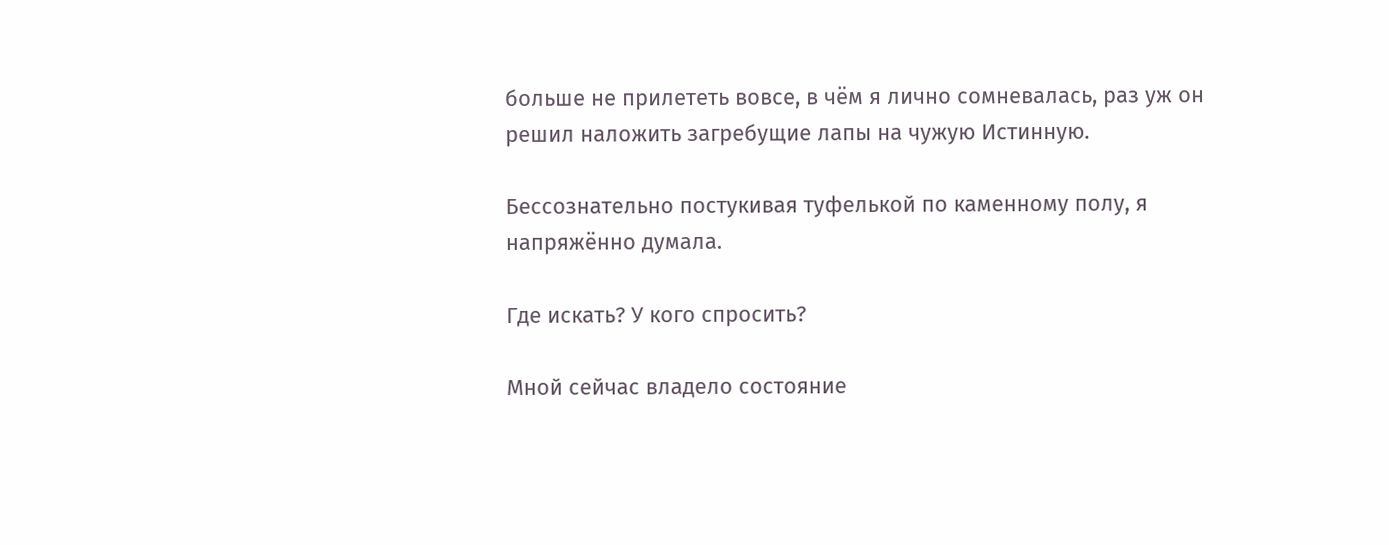больше не прилететь вовсе, в чём я лично сомневалась, раз уж он решил наложить загребущие лапы на чужую Истинную.

Бессознательно постукивая туфелькой по каменному полу, я напряжённо думала.

Где искать? У кого спросить?

Мной сейчас владело состояние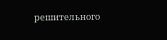решительного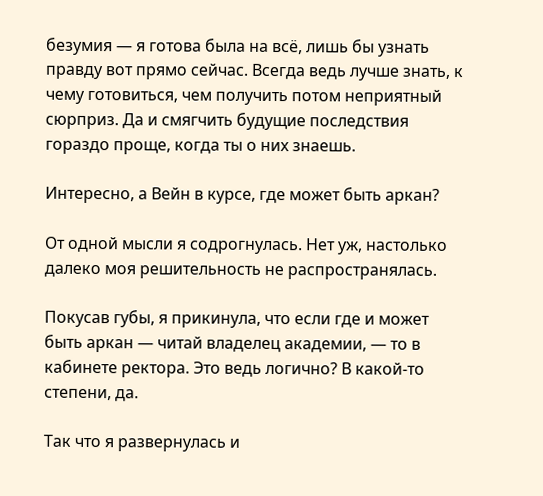безумия — я готова была на всё, лишь бы узнать правду вот прямо сейчас. Всегда ведь лучше знать, к чему готовиться, чем получить потом неприятный сюрприз. Да и смягчить будущие последствия гораздо проще, когда ты о них знаешь.

Интересно, а Вейн в курсе, где может быть аркан?

От одной мысли я содрогнулась. Нет уж, настолько далеко моя решительность не распространялась.

Покусав губы, я прикинула, что если где и может быть аркан — читай владелец академии, — то в кабинете ректора. Это ведь логично? В какой-то степени, да.

Так что я развернулась и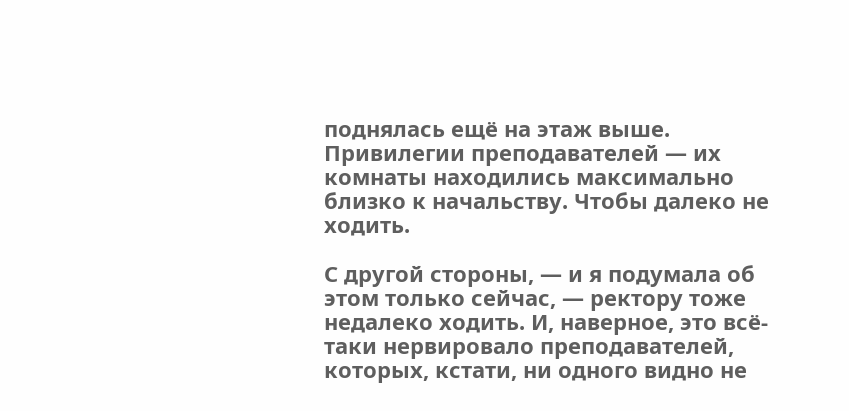поднялась ещё на этаж выше. Привилегии преподавателей — их комнаты находились максимально близко к начальству. Чтобы далеко не ходить.

С другой стороны, — и я подумала об этом только сейчас, — ректору тоже недалеко ходить. И, наверное, это всё-таки нервировало преподавателей, которых, кстати, ни одного видно не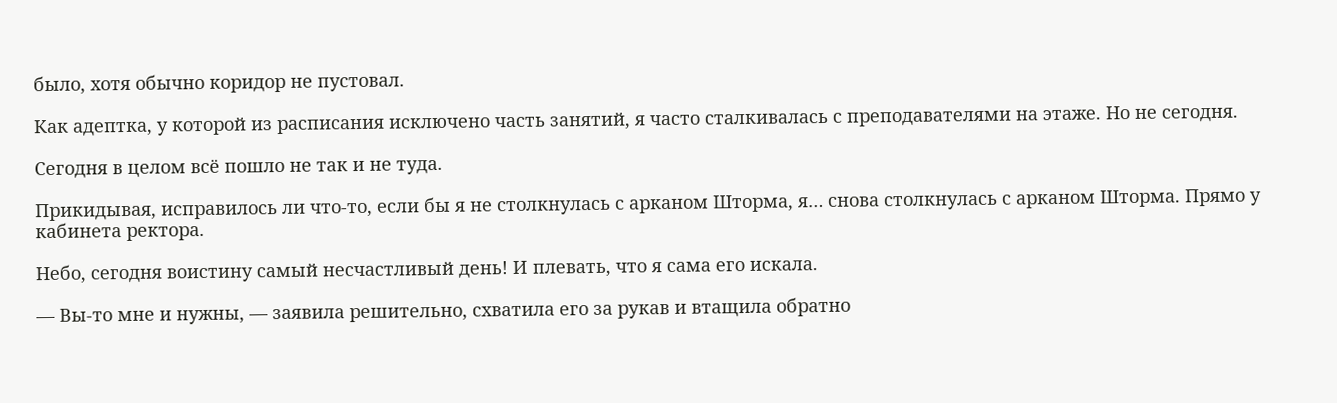было, хотя обычно коридор не пустовал.

Как адептка, у которой из расписания исключено часть занятий, я часто сталкивалась с преподавателями на этаже. Но не сегодня.

Сегодня в целом всё пошло не так и не туда.

Прикидывая, исправилось ли что-то, если бы я не столкнулась с арканом Шторма, я… снова столкнулась с арканом Шторма. Прямо у кабинета ректора.

Небо, сегодня воистину самый несчастливый день! И плевать, что я сама его искала.

— Вы-то мне и нужны, — заявила решительно, схватила его за рукав и втащила обратно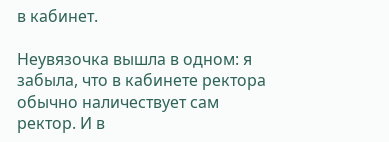в кабинет.

Неувязочка вышла в одном: я забыла, что в кабинете ректора обычно наличествует сам ректор. И в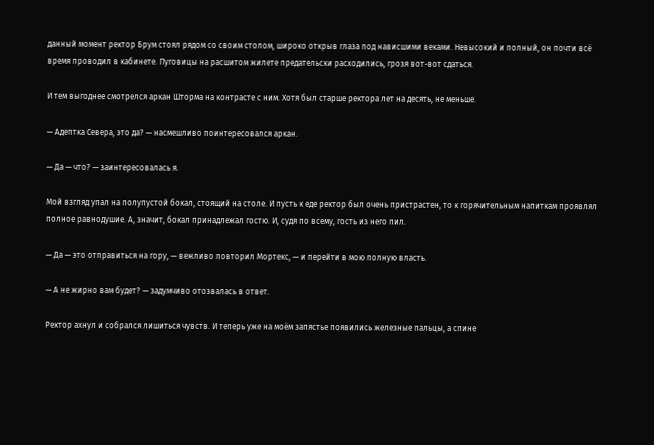данный момент ректор Брум стоял рядом со своим столом, широко открыв глаза под нависшими веками. Невысокий и полный, он почти всё время проводил в кабинете. Пуговицы на расшитом жилете предательски расходились, грозя вот-вот сдаться.

И тем выгоднее смотрелся аркан Шторма на контрасте с ним. Хотя был старше ректора лет на десять, не меньше.

— Адептка Севера, это да? — насмешливо поинтересовался аркан.

— Да — что? — заинтересовалась я.

Мой взгляд упал на полупустой бокал, стоящий на столе. И пусть к еде ректор был очень пристрастен, то к горячительным напиткам проявлял полное равнодушие. А, значит, бокал принадлежал гостю. И, судя по всему, гость из него пил.

— Да — это отправиться на гору, — вежливо повторил Мортекс, — и перейти в мою полную власть.

— А не жирно вам будет? — задумчиво отозвалась в ответ.

Ректор ахнул и собрался лишиться чувств. И теперь уже на моём запястье появились железные пальцы, а спине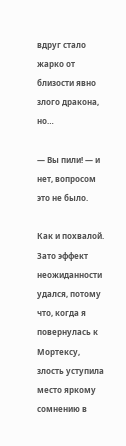вдруг стало жарко от близости явно злого дракона, но…

— Вы пили! — и нет, вопросом это не было.

Как и похвалой. Зато эффект неожиданности удался, потому что, когда я повернулась к Мортексу, злость уступила место яркому сомнению в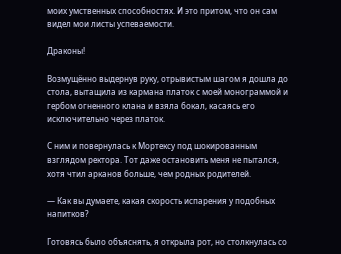моих умственных способностях. И это притом, что он сам видел мои листы успеваемости.

Драконы!

Возмущённо выдернув руку, отрывистым шагом я дошла до стола, вытащила из кармана платок с моей монограммой и гербом огненного клана и взяла бокал, касаясь его исключительно через платок.

С ним и повернулась к Мортексу под шокированным взглядом ректора. Тот даже остановить меня не пытался, хотя чтил арканов больше, чем родных родителей.

— Как вы думаете, какая скорость испарения у подобных напитков?

Готовясь было объяснять, я открыла рот, но столкнулась со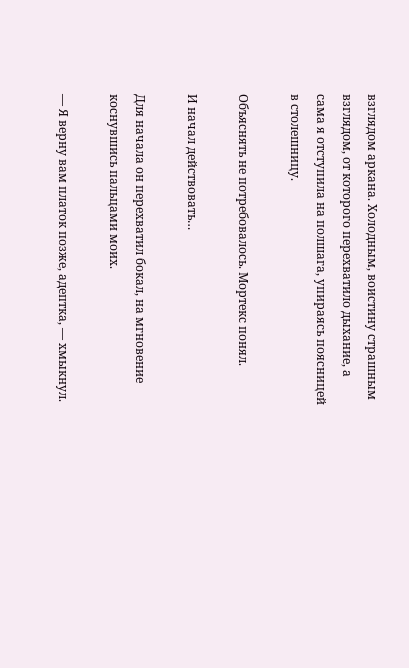взглядом аркана. Холодным, воистину страшным взглядом, от которого перехватило дыхание, а сама я отступила на полшага, упираясь поясницей в столешницу.

Объяснять не потребовалось. Мортекс понял.

И начал действовать…

Для начала он перехватил бокал, на мгновение коснувшись пальцами моих.

— Я верну вам платок позже, адептка, — хмыкнул.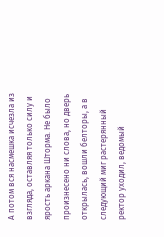А потом вся насмешка исчезла из взгляда, оставляя только силу и ярость аркана Шторма. Не было произнесено ни слова, но дверь открылась, вошли белторы, а в следующий миг растерянный ректор уходил, ведомый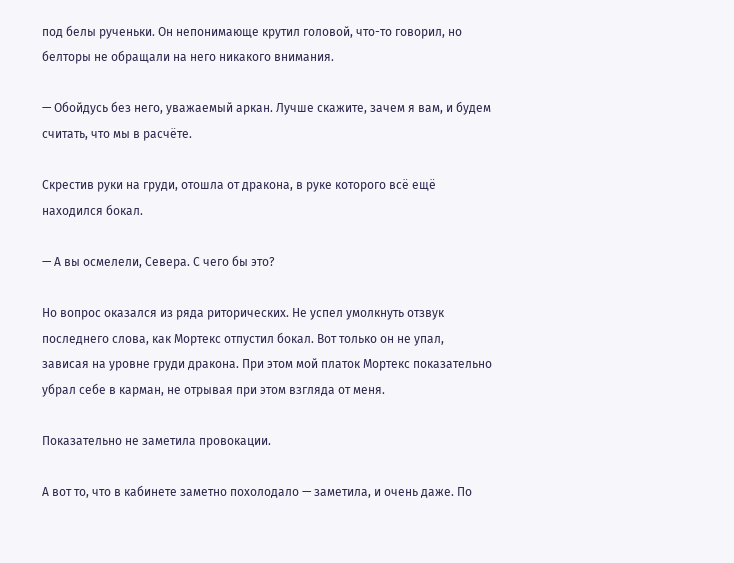под белы рученьки. Он непонимающе крутил головой, что-то говорил, но белторы не обращали на него никакого внимания.

— Обойдусь без него, уважаемый аркан. Лучше скажите, зачем я вам, и будем считать, что мы в расчёте.

Скрестив руки на груди, отошла от дракона, в руке которого всё ещё находился бокал.

— А вы осмелели, Севера. С чего бы это?

Но вопрос оказался из ряда риторических. Не успел умолкнуть отзвук последнего слова, как Мортекс отпустил бокал. Вот только он не упал, зависая на уровне груди дракона. При этом мой платок Мортекс показательно убрал себе в карман, не отрывая при этом взгляда от меня.

Показательно не заметила провокации.

А вот то, что в кабинете заметно похолодало — заметила, и очень даже. По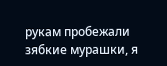рукам пробежали зябкие мурашки, я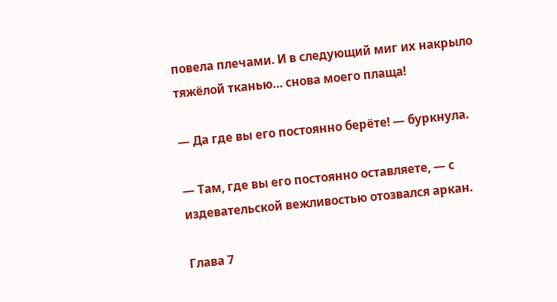повела плечами. И в следующий миг их накрыло тяжёлой тканью… снова моего плаща!

— Да где вы его постоянно берёте! — буркнула.

— Там, где вы его постоянно оставляете, — с издевательской вежливостью отозвался аркан.

Глава 7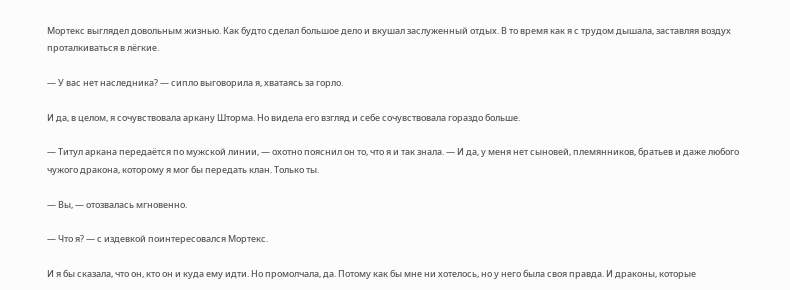Мортекс выглядел довольным жизнью. Как будто сделал большое дело и вкушал заслуженный отдых. В то время как я с трудом дышала, заставляя воздух проталкиваться в лёгкие.

— У вас нет наследника? — сипло выговорила я, хватаясь за горло.

И да, в целом, я сочувствовала аркану Шторма. Но видела его взгляд и себе сочувствовала гораздо больше.

— Титул аркана передаётся по мужской линии, — охотно пояснил он то, что я и так знала. — И да, у меня нет сыновей, племянников, братьев и даже любого чужого дракона, которому я мог бы передать клан. Только ты.

— Вы, — отозвалась мгновенно.

— Что я? — с издевкой поинтересовался Мортекс.

И я бы сказала, что он, кто он и куда ему идти. Но промолчала, да. Потому как бы мне ни хотелось, но у него была своя правда. И драконы, которые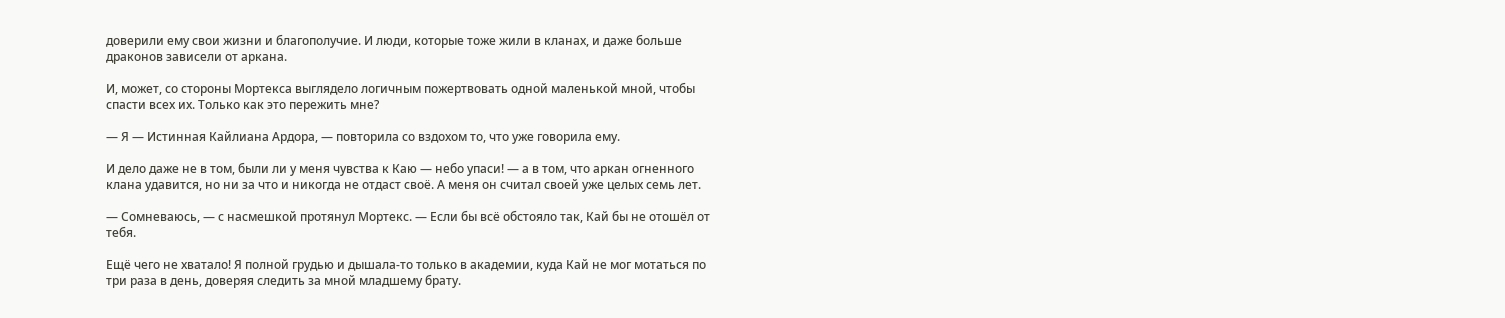доверили ему свои жизни и благополучие. И люди, которые тоже жили в кланах, и даже больше драконов зависели от аркана.

И, может, со стороны Мортекса выглядело логичным пожертвовать одной маленькой мной, чтобы спасти всех их. Только как это пережить мне?

— Я — Истинная Кайлиана Ардора, — повторила со вздохом то, что уже говорила ему.

И дело даже не в том, были ли у меня чувства к Каю — небо упаси! — а в том, что аркан огненного клана удавится, но ни за что и никогда не отдаст своё. А меня он считал своей уже целых семь лет.

— Сомневаюсь, — с насмешкой протянул Мортекс. — Если бы всё обстояло так, Кай бы не отошёл от тебя.

Ещё чего не хватало! Я полной грудью и дышала-то только в академии, куда Кай не мог мотаться по три раза в день, доверяя следить за мной младшему брату.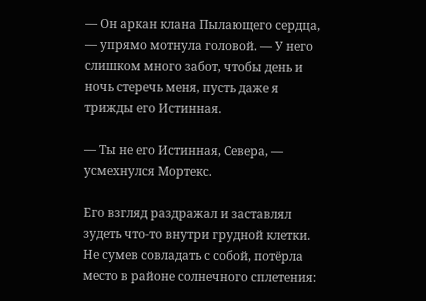— Он аркан клана Пылающего сердца, — упрямо мотнула головой. — У него слишком много забот, чтобы день и ночь стеречь меня, пусть даже я трижды его Истинная.

— Ты не его Истинная, Севера, — усмехнулся Мортекс.

Его взгляд раздражал и заставлял зудеть что-то внутри грудной клетки. Не сумев совладать с собой, потёрла место в районе солнечного сплетения: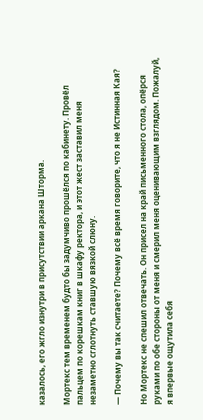казалось, его жгло изнутри в присутствии аркана Шторма.

Мортекс тем временем будто бы задумчиво прошёлся по кабинету. Провёл пальцем по корешкам книг в шкафу ректора, и этот жест заставил меня незаметно сглотнуть ставшую вязкой слюну.

— Почему вы так считаете? Почему всё время говорите, что я не Истинная Кая?

Но Мортекс не спешил отвечать. Он присел на край письменного стола, опёрся руками по обе стороны от меня и смерил меня оценивающим взглядом. Пожалуй, я впервые ощутила себя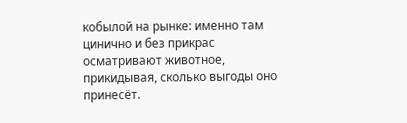кобылой на рынке: именно там цинично и без прикрас осматривают животное, прикидывая, сколько выгоды оно принесёт.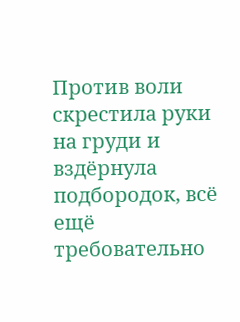Против воли скрестила руки на груди и вздёрнула подбородок, всё ещё требовательно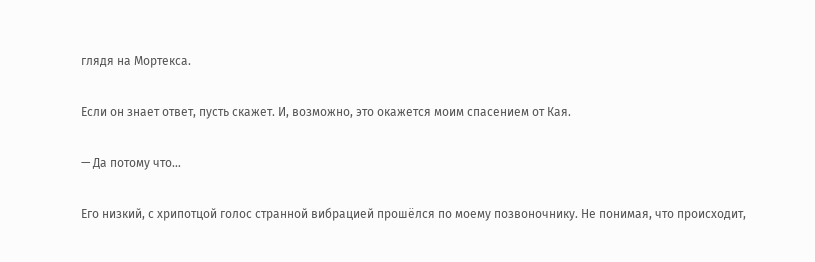глядя на Мортекса.

Если он знает ответ, пусть скажет. И, возможно, это окажется моим спасением от Кая.

— Да потому что…

Его низкий, с хрипотцой голос странной вибрацией прошёлся по моему позвоночнику. Не понимая, что происходит,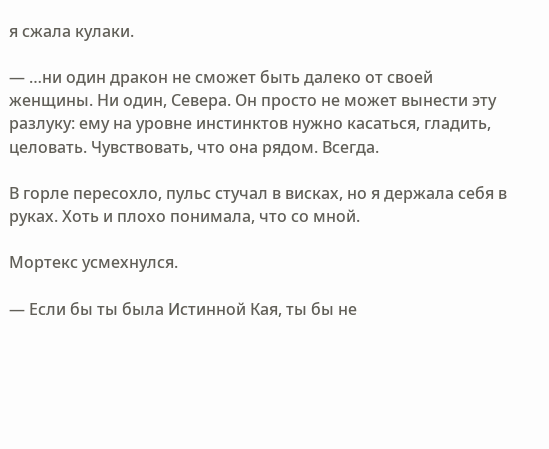я сжала кулаки.

— …ни один дракон не сможет быть далеко от своей женщины. Ни один, Севера. Он просто не может вынести эту разлуку: ему на уровне инстинктов нужно касаться, гладить, целовать. Чувствовать, что она рядом. Всегда.

В горле пересохло, пульс стучал в висках, но я держала себя в руках. Хоть и плохо понимала, что со мной.

Мортекс усмехнулся.

— Если бы ты была Истинной Кая, ты бы не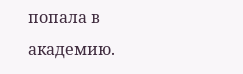попала в академию.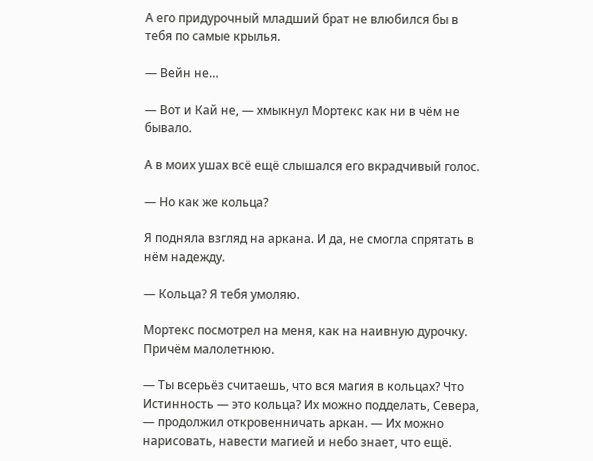А его придурочный младший брат не влюбился бы в тебя по самые крылья.

— Вейн не…

— Вот и Кай не, — хмыкнул Мортекс как ни в чём не бывало.

А в моих ушах всё ещё слышался его вкрадчивый голос.

— Но как же кольца?

Я подняла взгляд на аркана. И да, не смогла спрятать в нём надежду.

— Кольца? Я тебя умоляю.

Мортекс посмотрел на меня, как на наивную дурочку. Причём малолетнюю.

— Ты всерьёз считаешь, что вся магия в кольцах? Что Истинность — это кольца? Их можно подделать, Севера, — продолжил откровенничать аркан. — Их можно нарисовать, навести магией и небо знает, что ещё.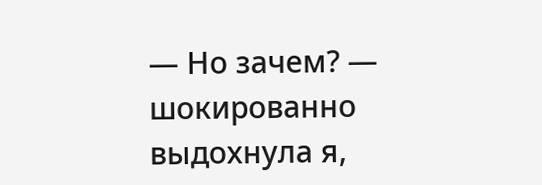— Но зачем? — шокированно выдохнула я,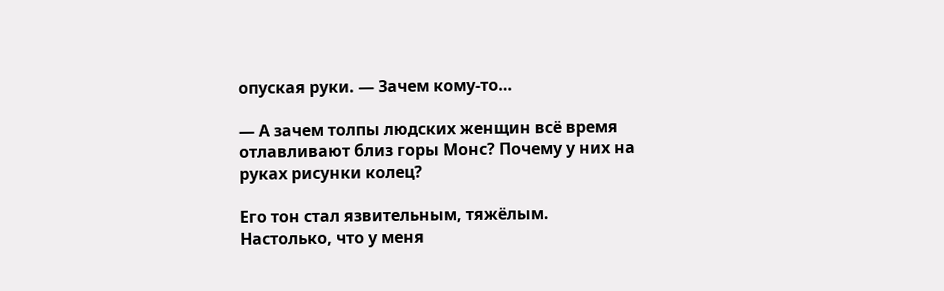опуская руки. — Зачем кому-то…

— А зачем толпы людских женщин всё время отлавливают близ горы Монс? Почему у них на руках рисунки колец?

Его тон стал язвительным, тяжёлым. Настолько, что у меня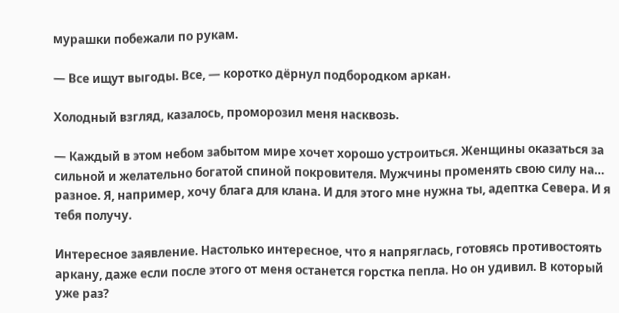мурашки побежали по рукам.

— Все ищут выгоды. Все, — коротко дёрнул подбородком аркан.

Холодный взгляд, казалось, проморозил меня насквозь.

— Каждый в этом небом забытом мире хочет хорошо устроиться. Женщины оказаться за сильной и желательно богатой спиной покровителя. Мужчины променять свою силу на… разное. Я, например, хочу блага для клана. И для этого мне нужна ты, адептка Севера. И я тебя получу.

Интересное заявление. Настолько интересное, что я напряглась, готовясь противостоять аркану, даже если после этого от меня останется горстка пепла. Но он удивил. В который уже раз?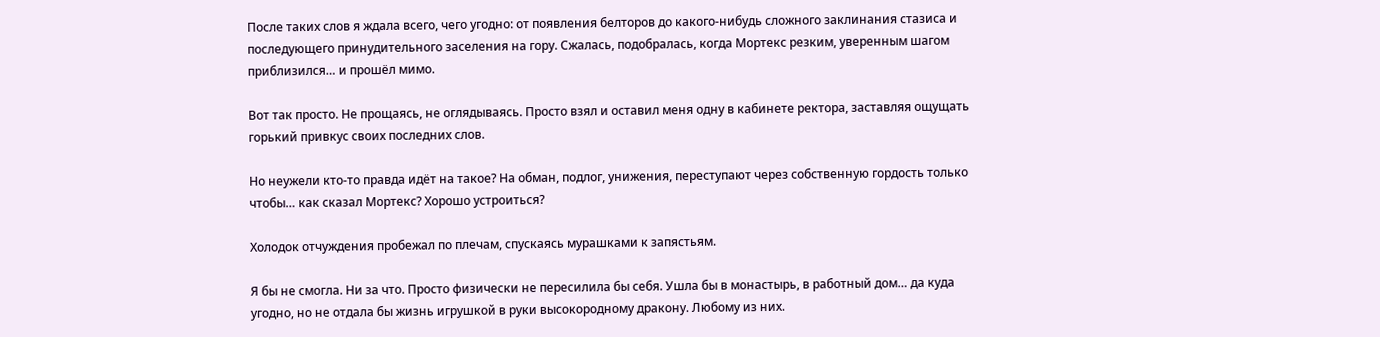После таких слов я ждала всего, чего угодно: от появления белторов до какого-нибудь сложного заклинания стазиса и последующего принудительного заселения на гору. Сжалась, подобралась, когда Мортекс резким, уверенным шагом приблизился… и прошёл мимо.

Вот так просто. Не прощаясь, не оглядываясь. Просто взял и оставил меня одну в кабинете ректора, заставляя ощущать горький привкус своих последних слов.

Но неужели кто-то правда идёт на такое? На обман, подлог, унижения, переступают через собственную гордость только чтобы… как сказал Мортекс? Хорошо устроиться?

Холодок отчуждения пробежал по плечам, спускаясь мурашками к запястьям.

Я бы не смогла. Ни за что. Просто физически не пересилила бы себя. Ушла бы в монастырь, в работный дом… да куда угодно, но не отдала бы жизнь игрушкой в руки высокородному дракону. Любому из них.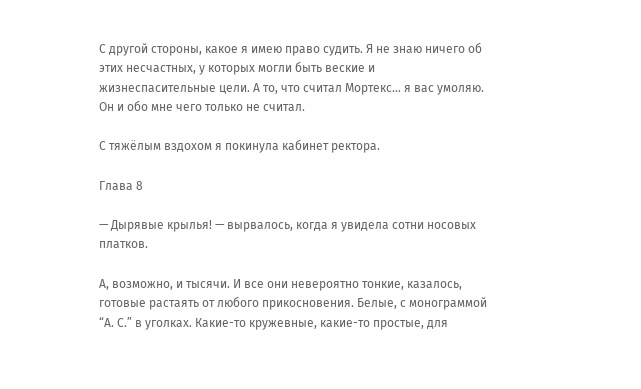С другой стороны, какое я имею право судить. Я не знаю ничего об этих несчастных, у которых могли быть веские и жизнеспасительные цели. А то, что считал Мортекс… я вас умоляю. Он и обо мне чего только не считал.

С тяжёлым вздохом я покинула кабинет ректора.

Глава 8

— Дырявые крылья! — вырвалось, когда я увидела сотни носовых платков.

А, возможно, и тысячи. И все они невероятно тонкие, казалось, готовые растаять от любого прикосновения. Белые, с монограммой “А. С.” в уголках. Какие-то кружевные, какие-то простые, для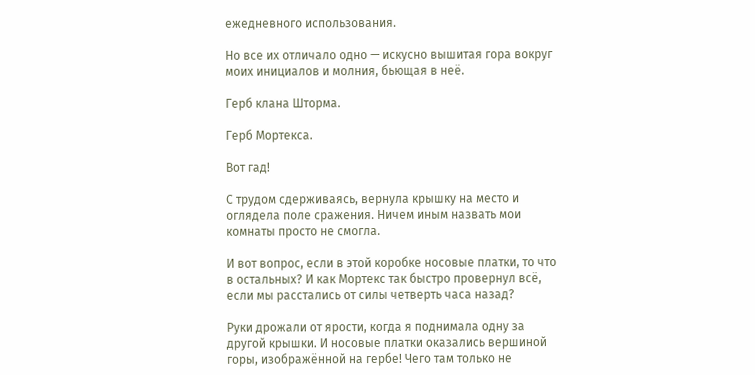ежедневного использования.

Но все их отличало одно — искусно вышитая гора вокруг моих инициалов и молния, бьющая в неё.

Герб клана Шторма.

Герб Мортекса.

Вот гад!

С трудом сдерживаясь, вернула крышку на место и оглядела поле сражения. Ничем иным назвать мои комнаты просто не смогла.

И вот вопрос, если в этой коробке носовые платки, то что в остальных? И как Мортекс так быстро провернул всё, если мы расстались от силы четверть часа назад?

Руки дрожали от ярости, когда я поднимала одну за другой крышки. И носовые платки оказались вершиной горы, изображённой на гербе! Чего там только не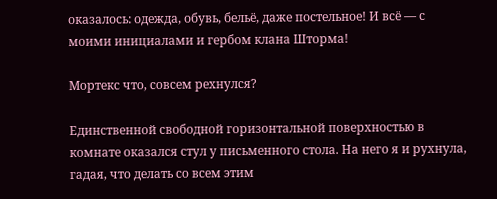оказалось: одежда, обувь, бельё, даже постельное! И всё — с моими инициалами и гербом клана Шторма!

Мортекс что, совсем рехнулся?

Единственной свободной горизонтальной поверхностью в комнате оказался стул у письменного стола. На него я и рухнула, гадая, что делать со всем этим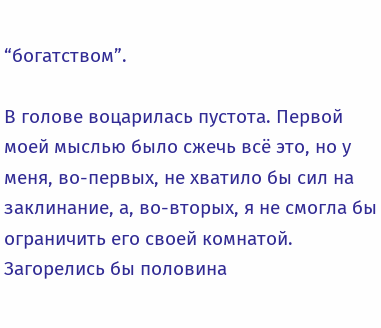“богатством”.

В голове воцарилась пустота. Первой моей мыслью было сжечь всё это, но у меня, во-первых, не хватило бы сил на заклинание, а, во-вторых, я не смогла бы ограничить его своей комнатой. Загорелись бы половина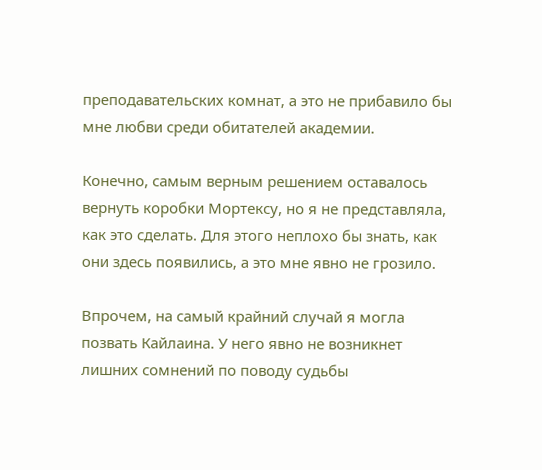преподавательских комнат, а это не прибавило бы мне любви среди обитателей академии.

Конечно, самым верным решением оставалось вернуть коробки Мортексу, но я не представляла, как это сделать. Для этого неплохо бы знать, как они здесь появились, а это мне явно не грозило.

Впрочем, на самый крайний случай я могла позвать Кайлаина. У него явно не возникнет лишних сомнений по поводу судьбы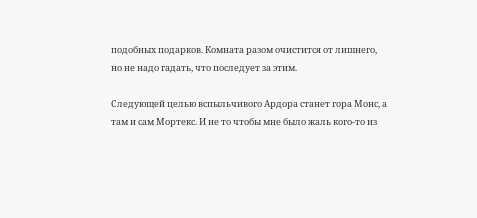подобных подарков. Комната разом очистится от лишнего, но не надо гадать, что последует за этим.

Следующей целью вспыльчивого Ардора станет гора Монс, а там и сам Мортекс. И не то чтобы мне было жаль кого-то из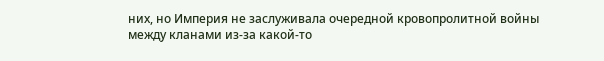них, но Империя не заслуживала очередной кровопролитной войны между кланами из-за какой-то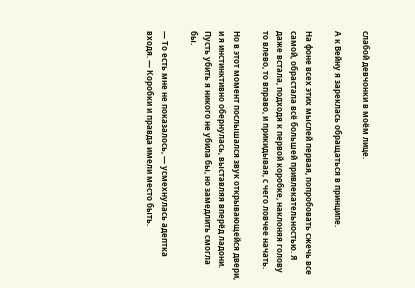слабой девчонки в моём лице.

А к Вейну я зареклась обращаться в принципе.

На фоне всех этих мыслей первая, попробовать сжечь все самой, обрастала всё большей привлекательностью. Я даже встала, подходя к первой коробке, наклоняя голову то влево, то вправо, и прикидывая, с чего ловчее начать.

Но в этот момент послышался звук открывающейся двери, и я инстинктивно обернулась, выставляя вперёд ладони. Пусть убить я никого не убила бы, но замедлить смогла бы.

— То есть мне не показалось, — усмехнулась адептка входя. — Коробки и правда имели место быть.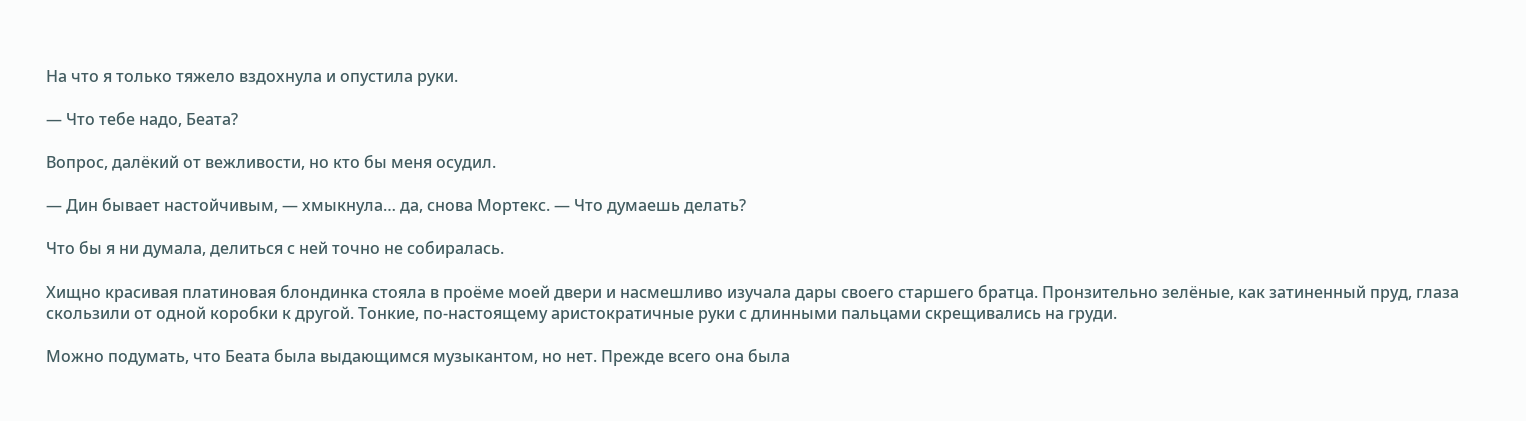На что я только тяжело вздохнула и опустила руки.

— Что тебе надо, Беата?

Вопрос, далёкий от вежливости, но кто бы меня осудил.

— Дин бывает настойчивым, — хмыкнула… да, снова Мортекс. — Что думаешь делать?

Что бы я ни думала, делиться с ней точно не собиралась.

Хищно красивая платиновая блондинка стояла в проёме моей двери и насмешливо изучала дары своего старшего братца. Пронзительно зелёные, как затиненный пруд, глаза скользили от одной коробки к другой. Тонкие, по-настоящему аристократичные руки с длинными пальцами скрещивались на груди.

Можно подумать, что Беата была выдающимся музыкантом, но нет. Прежде всего она была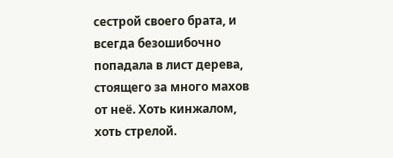сестрой своего брата, и всегда безошибочно попадала в лист дерева, стоящего за много махов от неё. Хоть кинжалом, хоть стрелой.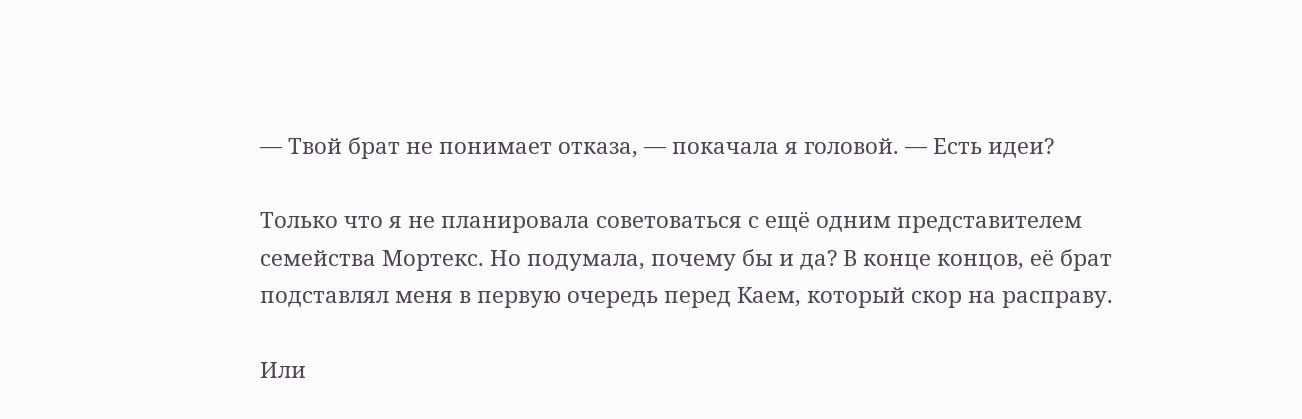— Твой брат не понимает отказа, — покачала я головой. — Есть идеи?

Только что я не планировала советоваться с ещё одним представителем семейства Мортекс. Но подумала, почему бы и да? В конце концов, её брат подставлял меня в первую очередь перед Каем, который скор на расправу.

Или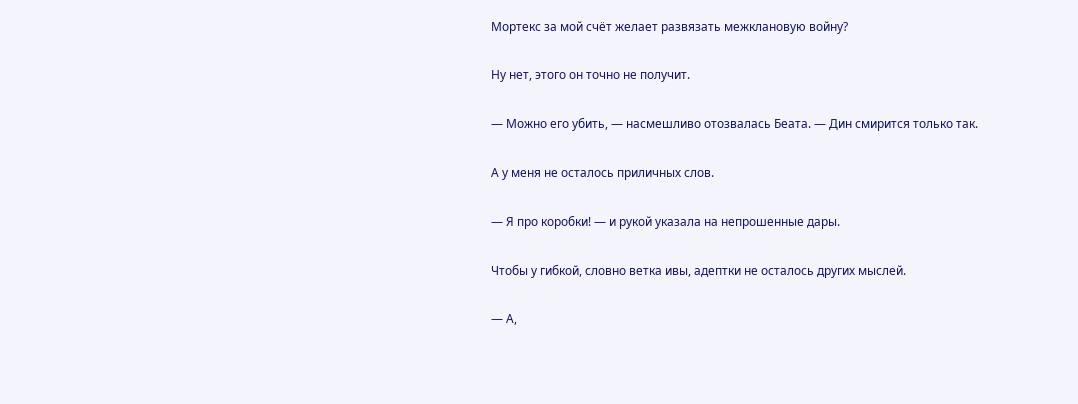Мортекс за мой счёт желает развязать межклановую войну?

Ну нет, этого он точно не получит.

— Можно его убить, — насмешливо отозвалась Беата. — Дин смирится только так.

А у меня не осталось приличных слов.

— Я про коробки! — и рукой указала на непрошенные дары.

Чтобы у гибкой, словно ветка ивы, адептки не осталось других мыслей.

— А,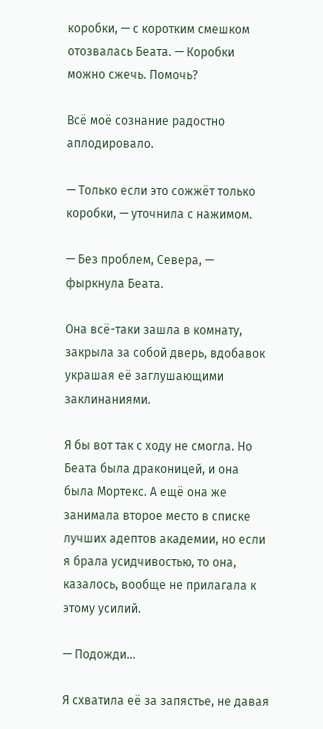коробки, — с коротким смешком отозвалась Беата. — Коробки можно сжечь. Помочь?

Всё моё сознание радостно аплодировало.

— Только если это сожжёт только коробки, — уточнила с нажимом.

— Без проблем, Севера, — фыркнула Беата.

Она всё-таки зашла в комнату, закрыла за собой дверь, вдобавок украшая её заглушающими заклинаниями.

Я бы вот так с ходу не смогла. Но Беата была драконицей, и она была Мортекс. А ещё она же занимала второе место в списке лучших адептов академии, но если я брала усидчивостью, то она, казалось, вообще не прилагала к этому усилий.

— Подожди…

Я схватила её за запястье, не давая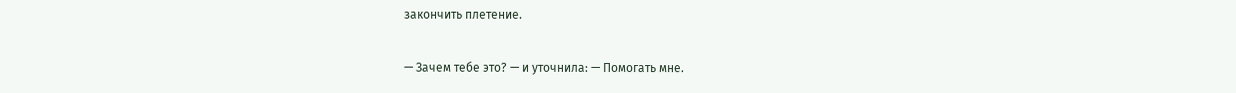закончить плетение.

— Зачем тебе это? — и уточнила: — Помогать мне.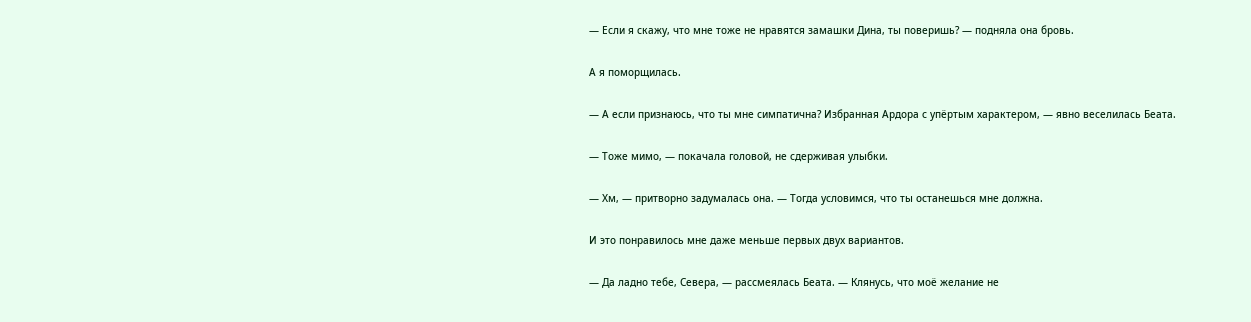— Если я скажу, что мне тоже не нравятся замашки Дина, ты поверишь? — подняла она бровь.

А я поморщилась.

— А если признаюсь, что ты мне симпатична? Избранная Ардора с упёртым характером, — явно веселилась Беата.

— Тоже мимо, — покачала головой, не сдерживая улыбки.

— Хм, — притворно задумалась она. — Тогда условимся, что ты останешься мне должна.

И это понравилось мне даже меньше первых двух вариантов.

— Да ладно тебе, Севера, — рассмеялась Беата. — Клянусь, что моё желание не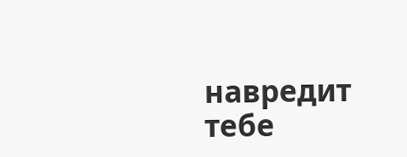навредит тебе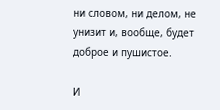ни словом, ни делом, не унизит и, вообще, будет доброе и пушистое.

И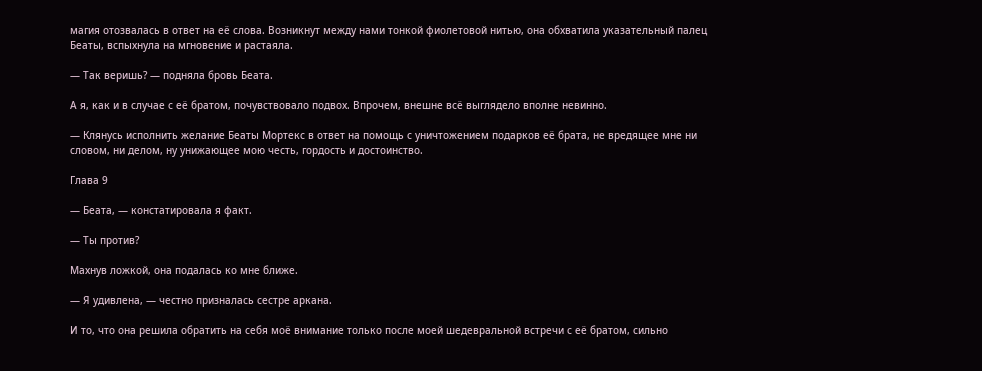магия отозвалась в ответ на её слова. Возникнут между нами тонкой фиолетовой нитью, она обхватила указательный палец Беаты, вспыхнула на мгновение и растаяла.

— Так веришь? — подняла бровь Беата.

А я, как и в случае с её братом, почувствовало подвох. Впрочем, внешне всё выглядело вполне невинно.

— Клянусь исполнить желание Беаты Мортекс в ответ на помощь с уничтожением подарков её брата, не вредящее мне ни словом, ни делом, ну унижающее мою честь, гордость и достоинство.

Глава 9

— Беата, — констатировала я факт.

— Ты против?

Махнув ложкой, она подалась ко мне ближе.

— Я удивлена, — честно призналась сестре аркана.

И то, что она решила обратить на себя моё внимание только после моей шедевральной встречи с её братом, сильно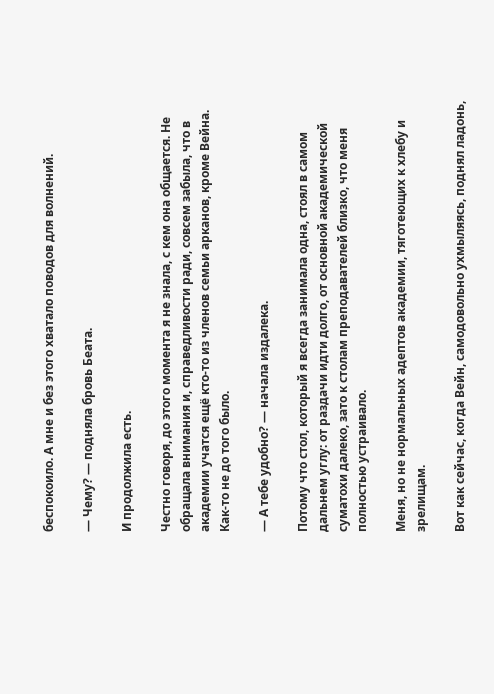беспокоило. А мне и без этого хватало поводов для волнений.

— Чему? — подняла бровь Беата.

И продолжила есть.

Честно говоря, до этого момента я не знала, с кем она общается. Не обращала внимания и, справедливости ради, совсем забыла, что в академии учатся ещё кто-то из членов семьи арканов, кроме Вейна. Как-то не до того было.

— А тебе удобно? — начала издалека.

Потому что стол, который я всегда занимала одна, стоял в самом дальнем углу: от раздачи идти долго, от основной академической суматохи далеко, зато к столам преподавателей близко, что меня полностью устраивало.

Меня, но не нормальных адептов академии, тяготеющих к хлебу и зрелищам.

Вот как сейчас, когда Вейн, самодовольно ухмыляясь, поднял ладонь,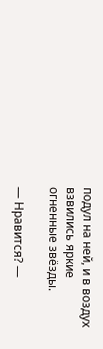подул на ней, и в воздух взвились яркие огненные звёзды.

— Нравится? —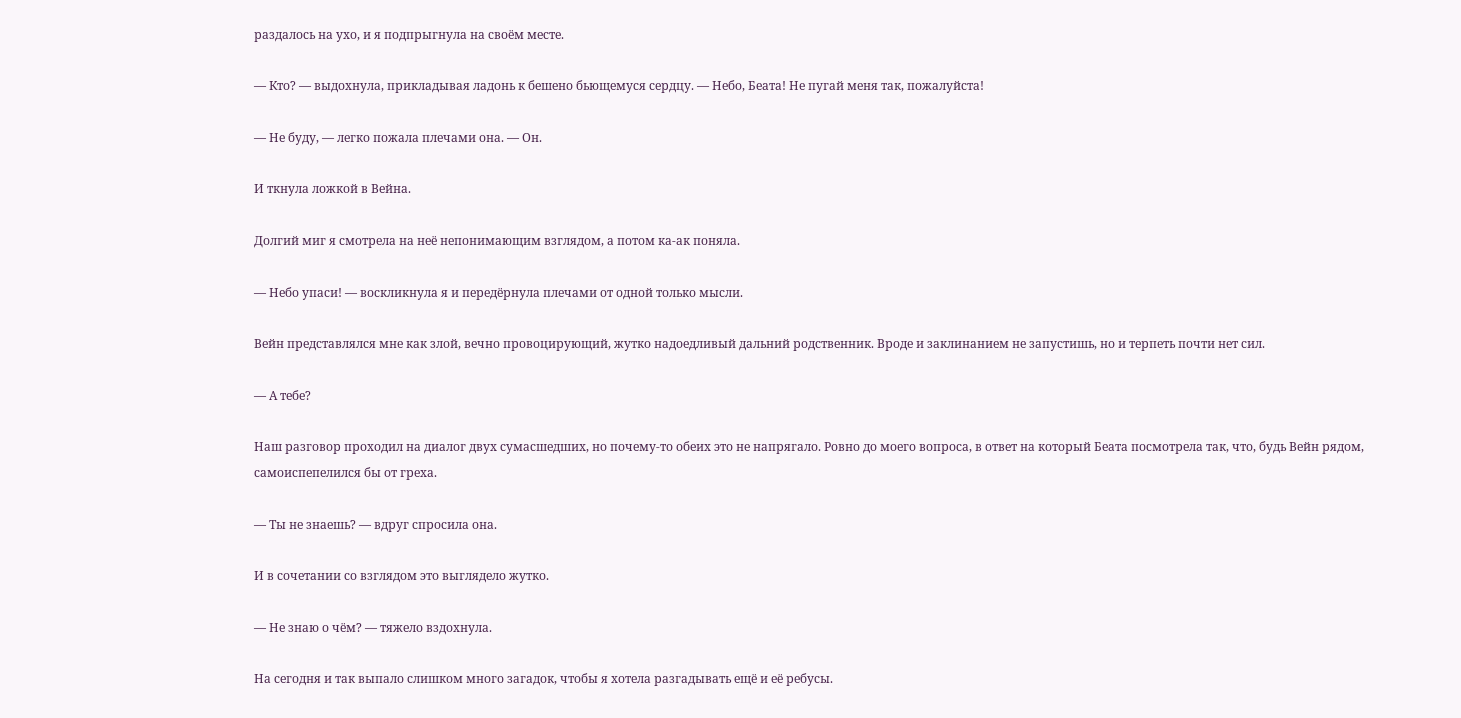раздалось на ухо, и я подпрыгнула на своём месте.

— Кто? — выдохнула, прикладывая ладонь к бешено бьющемуся сердцу. — Небо, Беата! Не пугай меня так, пожалуйста!

— Не буду, — легко пожала плечами она. — Он.

И ткнула ложкой в Вейна.

Долгий миг я смотрела на неё непонимающим взглядом, а потом ка-ак поняла.

— Небо упаси! — воскликнула я и передёрнула плечами от одной только мысли.

Вейн представлялся мне как злой, вечно провоцирующий, жутко надоедливый дальний родственник. Вроде и заклинанием не запустишь, но и терпеть почти нет сил.

— А тебе?

Наш разговор проходил на диалог двух сумасшедших, но почему-то обеих это не напрягало. Ровно до моего вопроса, в ответ на который Беата посмотрела так, что, будь Вейн рядом, самоиспепелился бы от греха.

— Ты не знаешь? — вдруг спросила она.

И в сочетании со взглядом это выглядело жутко.

— Не знаю о чём? — тяжело вздохнула.

На сегодня и так выпало слишком много загадок, чтобы я хотела разгадывать ещё и её ребусы.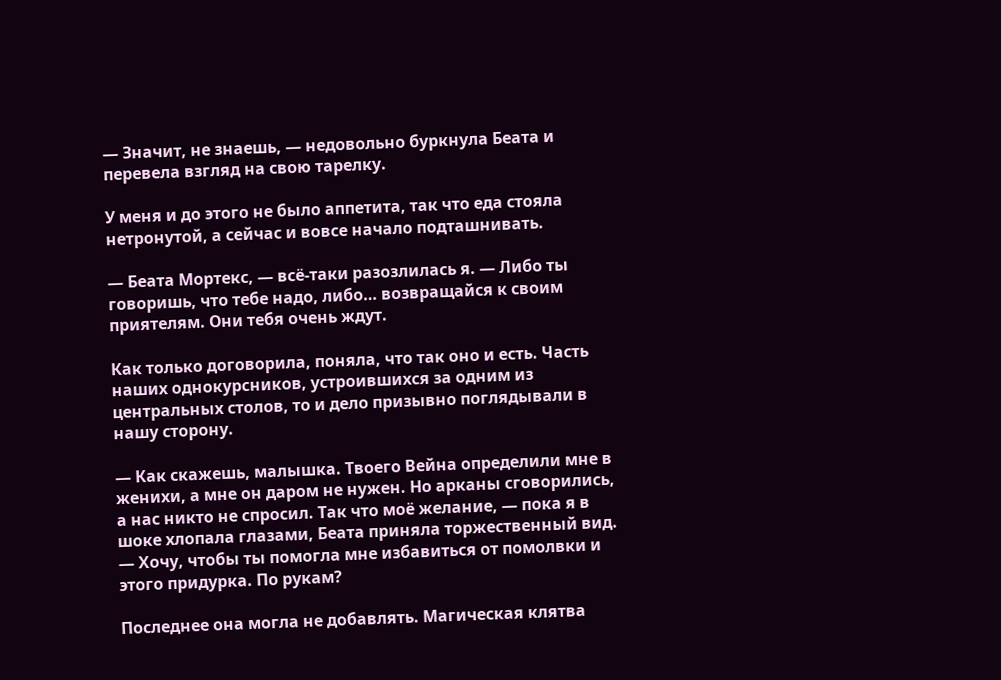— Значит, не знаешь, — недовольно буркнула Беата и перевела взгляд на свою тарелку.

У меня и до этого не было аппетита, так что еда стояла нетронутой, а сейчас и вовсе начало подташнивать.

— Беата Мортекс, — всё-таки разозлилась я. — Либо ты говоришь, что тебе надо, либо… возвращайся к своим приятелям. Они тебя очень ждут.

Как только договорила, поняла, что так оно и есть. Часть наших однокурсников, устроившихся за одним из центральных столов, то и дело призывно поглядывали в нашу сторону.

— Как скажешь, малышка. Твоего Вейна определили мне в женихи, а мне он даром не нужен. Но арканы сговорились, а нас никто не спросил. Так что моё желание, — пока я в шоке хлопала глазами, Беата приняла торжественный вид. — Хочу, чтобы ты помогла мне избавиться от помолвки и этого придурка. По рукам?

Последнее она могла не добавлять. Магическая клятва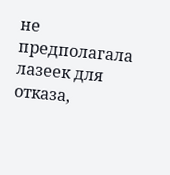не предполагала лазеек для отказа,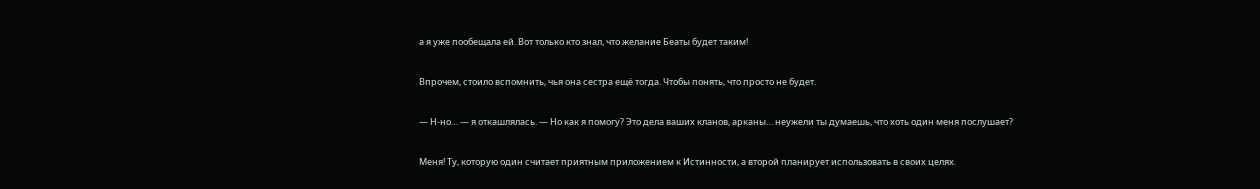а я уже пообещала ей. Вот только кто знал, что желание Беаты будет таким!

Впрочем, стоило вспомнить, чья она сестра ещё тогда. Чтобы понять, что просто не будет.

— Н-но… — я откашлялась. — Но как я помогу? Это дела ваших кланов, арканы… неужели ты думаешь, что хоть один меня послушает?

Меня! Ту, которую один считает приятным приложением к Истинности, а второй планирует использовать в своих целях.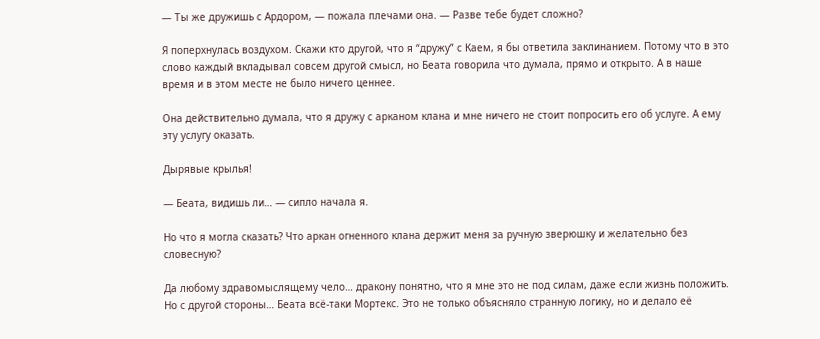— Ты же дружишь с Ардором, — пожала плечами она. — Разве тебе будет сложно?

Я поперхнулась воздухом. Скажи кто другой, что я “дружу” с Каем, я бы ответила заклинанием. Потому что в это слово каждый вкладывал совсем другой смысл, но Беата говорила что думала, прямо и открыто. А в наше время и в этом месте не было ничего ценнее.

Она действительно думала, что я дружу с арканом клана и мне ничего не стоит попросить его об услуге. А ему эту услугу оказать.

Дырявые крылья!

— Беата, видишь ли… — сипло начала я.

Но что я могла сказать? Что аркан огненного клана держит меня за ручную зверюшку и желательно без словесную?

Да любому здравомыслящему чело… дракону понятно, что я мне это не под силам, даже если жизнь положить. Но с другой стороны… Беата всё-таки Мортекс. Это не только объясняло странную логику, но и делало её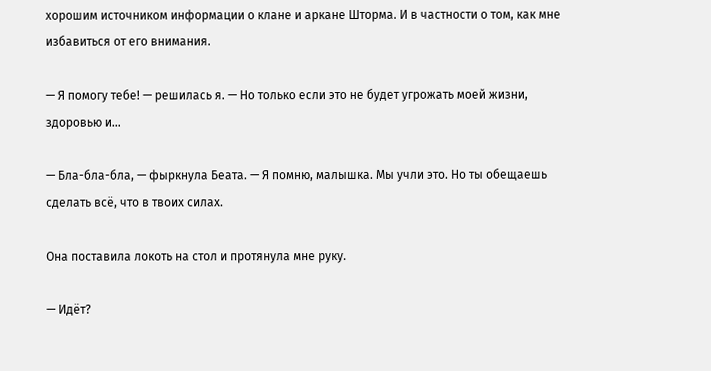хорошим источником информации о клане и аркане Шторма. И в частности о том, как мне избавиться от его внимания.

— Я помогу тебе! — решилась я. — Но только если это не будет угрожать моей жизни, здоровью и…

— Бла-бла-бла, — фыркнула Беата. — Я помню, малышка. Мы учли это. Но ты обещаешь сделать всё, что в твоих силах.

Она поставила локоть на стол и протянула мне руку.

— Идёт?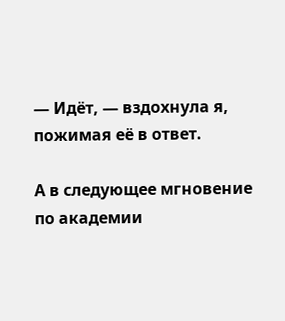— Идёт, — вздохнула я, пожимая её в ответ.

А в следующее мгновение по академии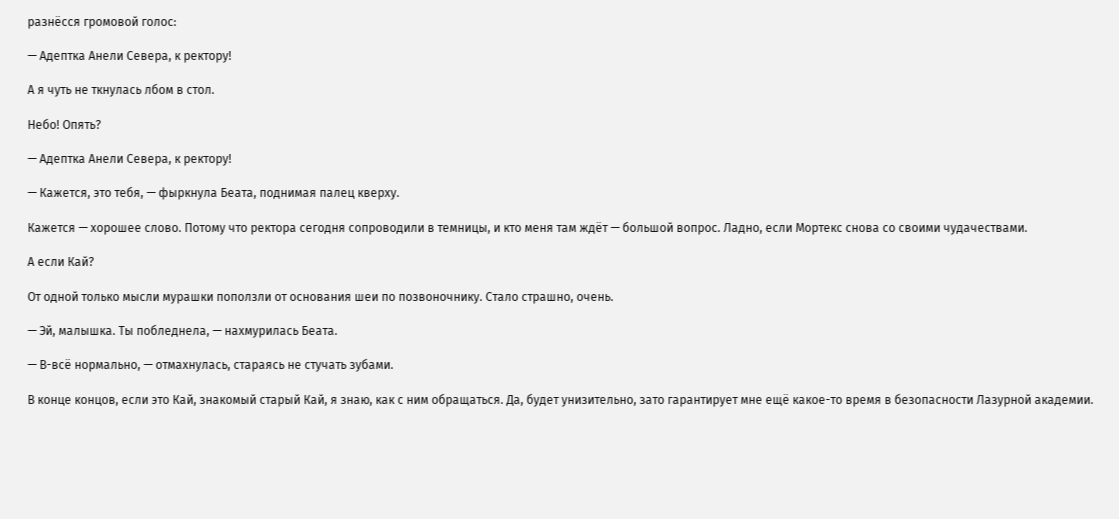разнёсся громовой голос:

— Адептка Анели Севера, к ректору!

А я чуть не ткнулась лбом в стол.

Небо! Опять?

— Адептка Анели Севера, к ректору!

— Кажется, это тебя, — фыркнула Беата, поднимая палец кверху.

Кажется — хорошее слово. Потому что ректора сегодня сопроводили в темницы, и кто меня там ждёт — большой вопрос. Ладно, если Мортекс снова со своими чудачествами.

А если Кай?

От одной только мысли мурашки поползли от основания шеи по позвоночнику. Стало страшно, очень.

— Эй, малышка. Ты побледнела, — нахмурилась Беата.

— В-всё нормально, — отмахнулась, стараясь не стучать зубами.

В конце концов, если это Кай, знакомый старый Кай, я знаю, как с ним обращаться. Да, будет унизительно, зато гарантирует мне ещё какое-то время в безопасности Лазурной академии.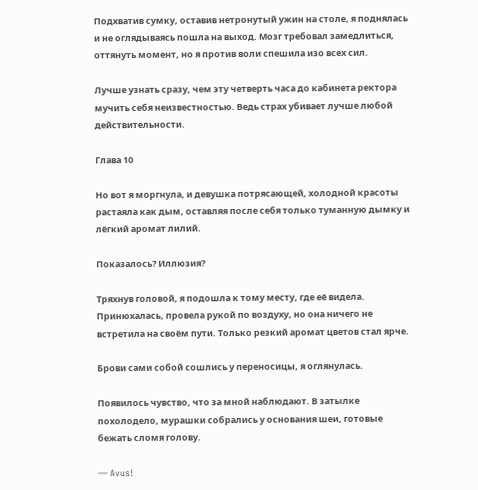Подхватив сумку, оставив нетронутый ужин на столе, я поднялась и не оглядываясь пошла на выход. Мозг требовал замедлиться, оттянуть момент, но я против воли спешила изо всех сил.

Лучше узнать сразу, чем эту четверть часа до кабинета ректора мучить себя неизвестностью. Ведь страх убивает лучше любой действительности.

Глава 10

Но вот я моргнула, и девушка потрясающей, холодной красоты растаяла как дым, оставляя после себя только туманную дымку и лёгкий аромат лилий.

Показалось? Иллюзия?

Тряхнув головой, я подошла к тому месту, где её видела. Принюхалась, провела рукой по воздуху, но она ничего не встретила на своём пути. Только резкий аромат цветов стал ярче.

Брови сами собой сошлись у переносицы, я оглянулась.

Появилось чувство, что за мной наблюдают. В затылке похолодело, мурашки собрались у основания шеи, готовые бежать сломя голову.

— Avus!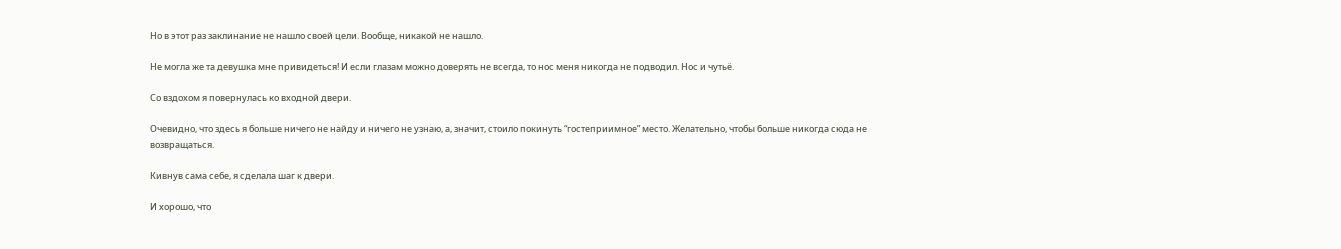Но в этот раз заклинание не нашло своей цели. Вообще, никакой не нашло.

Не могла же та девушка мне привидеться! И если глазам можно доверять не всегда, то нос меня никогда не подводил. Нос и чутьё.

Со вздохом я повернулась ко входной двери.

Очевидно, что здесь я больше ничего не найду и ничего не узнаю, а, значит, стоило покинуть “гостеприимное” место. Желательно, чтобы больше никогда сюда не возвращаться.

Кивнув сама себе, я сделала шаг к двери.

И хорошо, что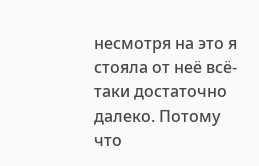несмотря на это я стояла от неё всё-таки достаточно далеко. Потому что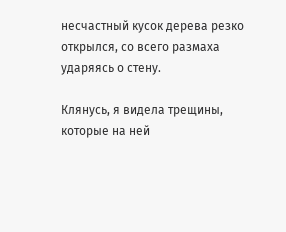несчастный кусок дерева резко открылся, со всего размаха ударяясь о стену.

Клянусь, я видела трещины, которые на ней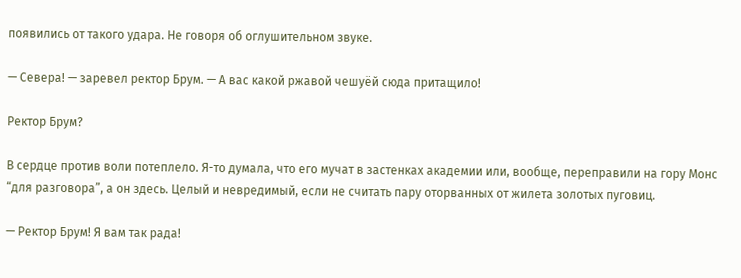появились от такого удара. Не говоря об оглушительном звуке.

— Севера! — заревел ректор Брум. — А вас какой ржавой чешуёй сюда притащило!

Ректор Брум?

В сердце против воли потеплело. Я-то думала, что его мучат в застенках академии или, вообще, переправили на гору Монс “для разговора”, а он здесь. Целый и невредимый, если не считать пару оторванных от жилета золотых пуговиц.

— Ректор Брум! Я вам так рада!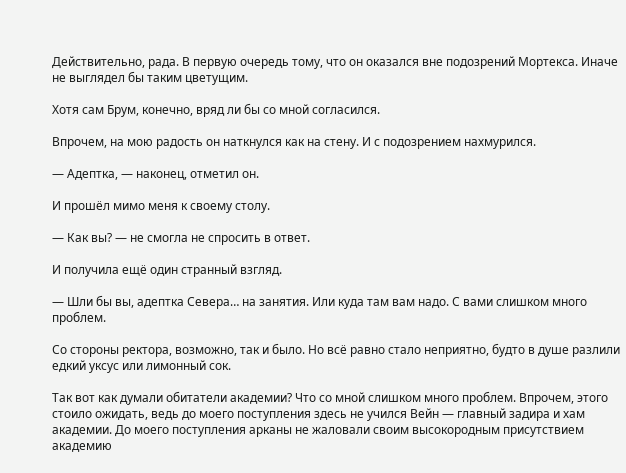Действительно, рада. В первую очередь тому, что он оказался вне подозрений Мортекса. Иначе не выглядел бы таким цветущим.

Хотя сам Брум, конечно, вряд ли бы со мной согласился.

Впрочем, на мою радость он наткнулся как на стену. И с подозрением нахмурился.

— Адептка, — наконец, отметил он.

И прошёл мимо меня к своему столу.

— Как вы? — не смогла не спросить в ответ.

И получила ещё один странный взгляд.

— Шли бы вы, адептка Севера… на занятия. Или куда там вам надо. С вами слишком много проблем.

Со стороны ректора, возможно, так и было. Но всё равно стало неприятно, будто в душе разлили едкий уксус или лимонный сок.

Так вот как думали обитатели академии? Что со мной слишком много проблем. Впрочем, этого стоило ожидать, ведь до моего поступления здесь не учился Вейн — главный задира и хам академии. До моего поступления арканы не жаловали своим высокородным присутствием академию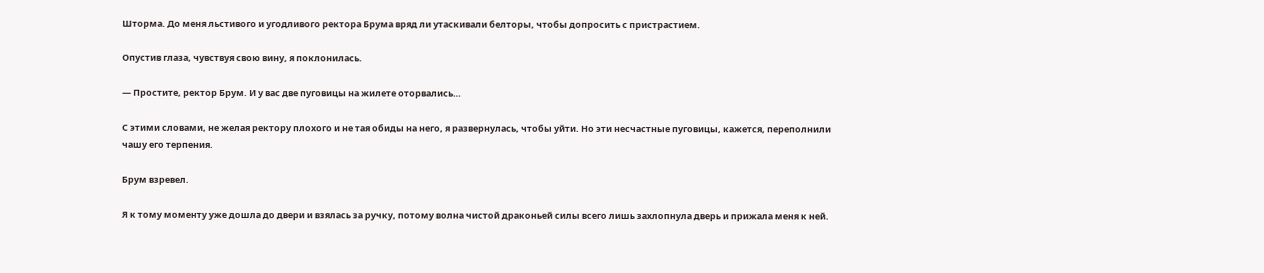Шторма. До меня льстивого и угодливого ректора Брума вряд ли утаскивали белторы, чтобы допросить с пристрастием.

Опустив глаза, чувствуя свою вину, я поклонилась.

— Простите, ректор Брум. И у вас две пуговицы на жилете оторвались…

С этими словами, не желая ректору плохого и не тая обиды на него, я развернулась, чтобы уйти. Но эти несчастные пуговицы, кажется, переполнили чашу его терпения.

Брум взревел.

Я к тому моменту уже дошла до двери и взялась за ручку, потому волна чистой драконьей силы всего лишь захлопнула дверь и прижала меня к ней.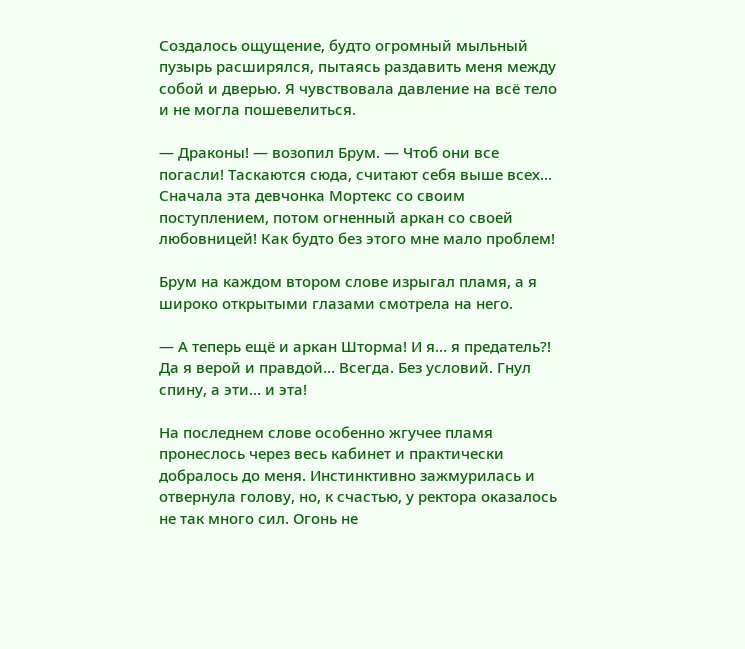Создалось ощущение, будто огромный мыльный пузырь расширялся, пытаясь раздавить меня между собой и дверью. Я чувствовала давление на всё тело и не могла пошевелиться.

— Драконы! — возопил Брум. — Чтоб они все погасли! Таскаются сюда, считают себя выше всех… Сначала эта девчонка Мортекс со своим поступлением, потом огненный аркан со своей любовницей! Как будто без этого мне мало проблем!

Брум на каждом втором слове изрыгал пламя, а я широко открытыми глазами смотрела на него.

— А теперь ещё и аркан Шторма! И я… я предатель?! Да я верой и правдой… Всегда. Без условий. Гнул спину, а эти… и эта!

На последнем слове особенно жгучее пламя пронеслось через весь кабинет и практически добралось до меня. Инстинктивно зажмурилась и отвернула голову, но, к счастью, у ректора оказалось не так много сил. Огонь не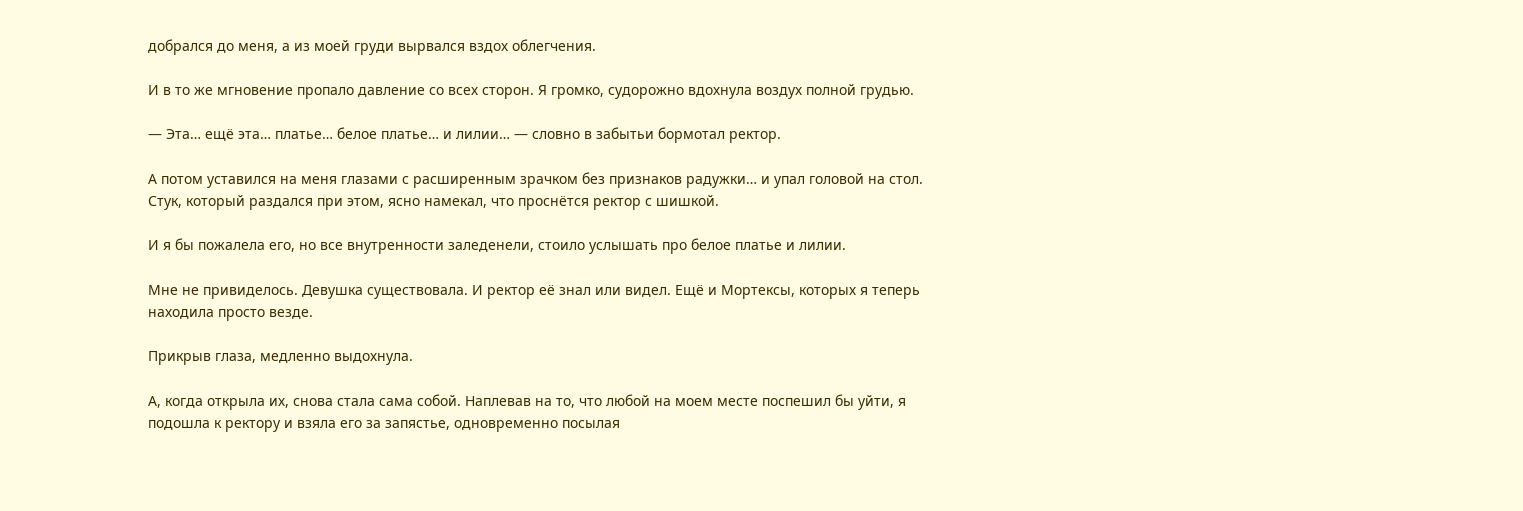добрался до меня, а из моей груди вырвался вздох облегчения.

И в то же мгновение пропало давление со всех сторон. Я громко, судорожно вдохнула воздух полной грудью.

— Эта… ещё эта… платье… белое платье… и лилии… — словно в забытьи бормотал ректор.

А потом уставился на меня глазами с расширенным зрачком без признаков радужки… и упал головой на стол. Стук, который раздался при этом, ясно намекал, что проснётся ректор с шишкой.

И я бы пожалела его, но все внутренности заледенели, стоило услышать про белое платье и лилии.

Мне не привиделось. Девушка существовала. И ректор её знал или видел. Ещё и Мортексы, которых я теперь находила просто везде.

Прикрыв глаза, медленно выдохнула.

А, когда открыла их, снова стала сама собой. Наплевав на то, что любой на моем месте поспешил бы уйти, я подошла к ректору и взяла его за запястье, одновременно посылая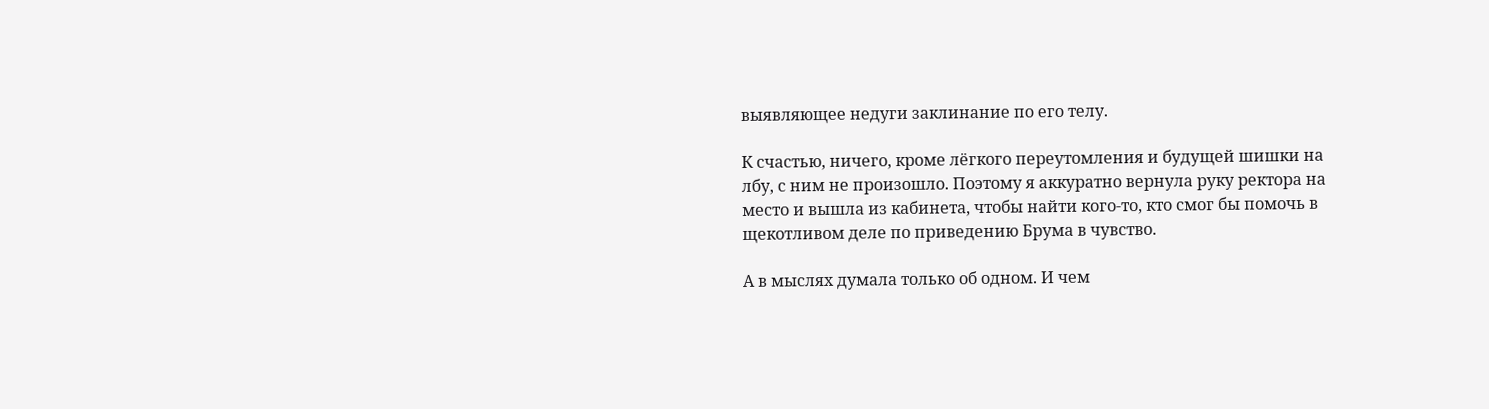выявляющее недуги заклинание по его телу.

К счастью, ничего, кроме лёгкого переутомления и будущей шишки на лбу, с ним не произошло. Поэтому я аккуратно вернула руку ректора на место и вышла из кабинета, чтобы найти кого-то, кто смог бы помочь в щекотливом деле по приведению Брума в чувство.

А в мыслях думала только об одном. И чем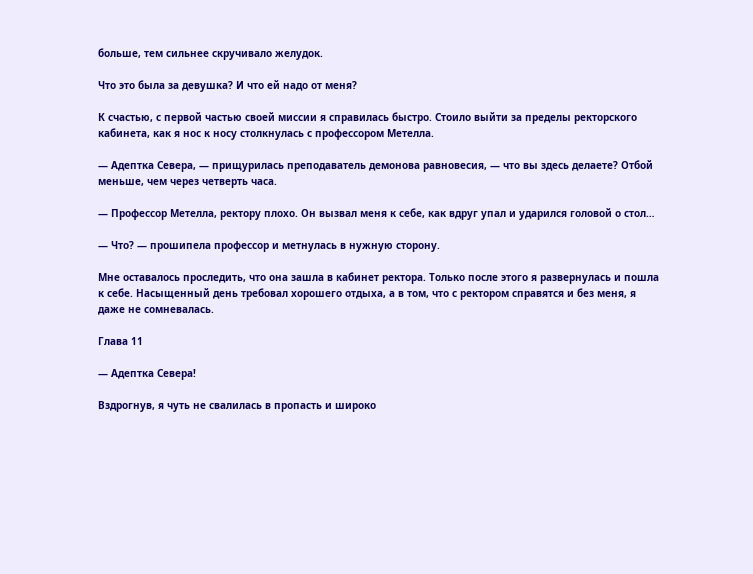больше, тем сильнее скручивало желудок.

Что это была за девушка? И что ей надо от меня?

К счастью, с первой частью своей миссии я справилась быстро. Стоило выйти за пределы ректорского кабинета, как я нос к носу столкнулась с профессором Метелла.

— Адептка Севера, — прищурилась преподаватель демонова равновесия, — что вы здесь делаете? Отбой меньше, чем через четверть часа.

— Профессор Метелла, ректору плохо. Он вызвал меня к себе, как вдруг упал и ударился головой о стол…

— Что? — прошипела профессор и метнулась в нужную сторону.

Мне оставалось проследить, что она зашла в кабинет ректора. Только после этого я развернулась и пошла к себе. Насыщенный день требовал хорошего отдыха, а в том, что с ректором справятся и без меня, я даже не сомневалась.

Глава 11

— Адептка Севера!

Вздрогнув, я чуть не свалилась в пропасть и широко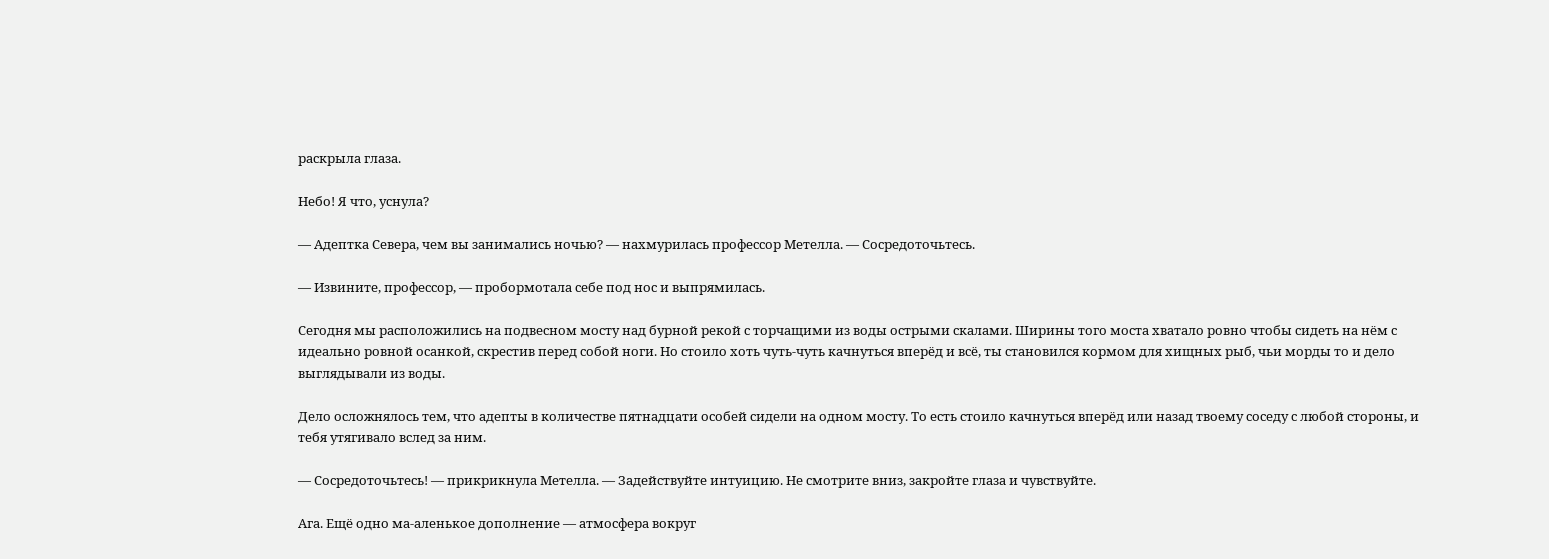раскрыла глаза.

Небо! Я что, уснула?

— Адептка Севера, чем вы занимались ночью? — нахмурилась профессор Метелла. — Сосредоточьтесь.

— Извините, профессор, — пробормотала себе под нос и выпрямилась.

Сегодня мы расположились на подвесном мосту над бурной рекой с торчащими из воды острыми скалами. Ширины того моста хватало ровно чтобы сидеть на нём с идеально ровной осанкой, скрестив перед собой ноги. Но стоило хоть чуть-чуть качнуться вперёд и всё, ты становился кормом для хищных рыб, чьи морды то и дело выглядывали из воды.

Дело осложнялось тем, что адепты в количестве пятнадцати особей сидели на одном мосту. То есть стоило качнуться вперёд или назад твоему соседу с любой стороны, и тебя утягивало вслед за ним.

— Сосредоточьтесь! — прикрикнула Метелла. — Задействуйте интуицию. Не смотрите вниз, закройте глаза и чувствуйте.

Ага. Ещё одно ма-аленькое дополнение — атмосфера вокруг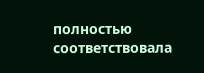полностью соответствовала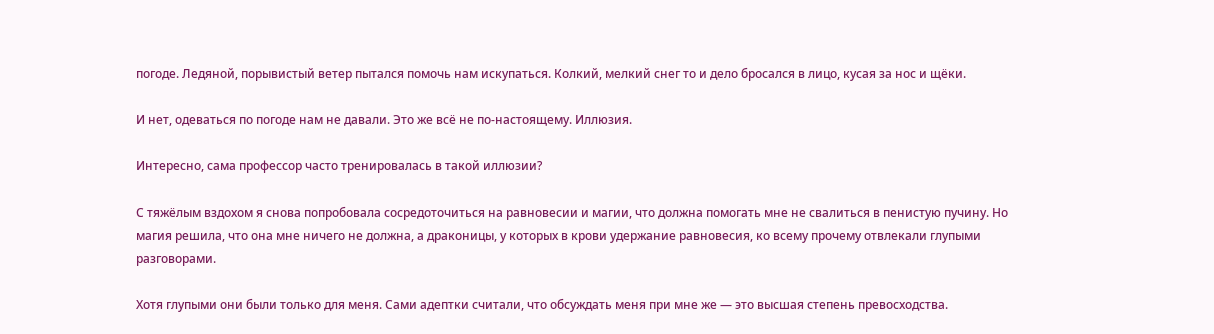погоде. Ледяной, порывистый ветер пытался помочь нам искупаться. Колкий, мелкий снег то и дело бросался в лицо, кусая за нос и щёки.

И нет, одеваться по погоде нам не давали. Это же всё не по-настоящему. Иллюзия.

Интересно, сама профессор часто тренировалась в такой иллюзии?

С тяжёлым вздохом я снова попробовала сосредоточиться на равновесии и магии, что должна помогать мне не свалиться в пенистую пучину. Но магия решила, что она мне ничего не должна, а драконицы, у которых в крови удержание равновесия, ко всему прочему отвлекали глупыми разговорами.

Хотя глупыми они были только для меня. Сами адептки считали, что обсуждать меня при мне же — это высшая степень превосходства.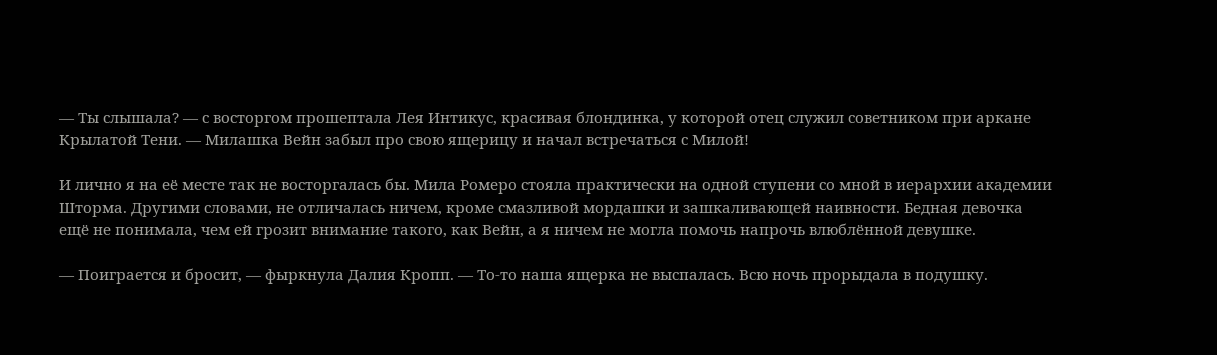— Ты слышала? — с восторгом прошептала Лея Интикус, красивая блондинка, у которой отец служил советником при аркане Крылатой Тени. — Милашка Вейн забыл про свою ящерицу и начал встречаться с Милой!

И лично я на её месте так не восторгалась бы. Мила Ромеро стояла практически на одной ступени со мной в иерархии академии Шторма. Другими словами, не отличалась ничем, кроме смазливой мордашки и зашкаливающей наивности. Бедная девочка ещё не понимала, чем ей грозит внимание такого, как Вейн, а я ничем не могла помочь напрочь влюблённой девушке.

— Поиграется и бросит, — фыркнула Далия Кропп. — То-то наша ящерка не выспалась. Всю ночь прорыдала в подушку.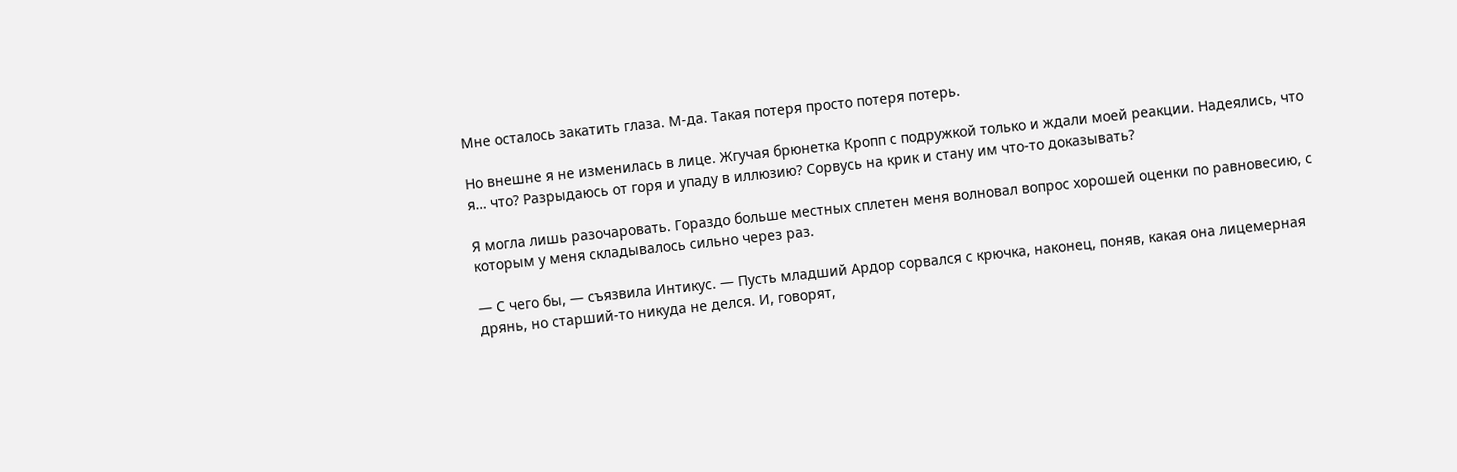Мне осталось закатить глаза. М-да. Такая потеря просто потеря потерь.

Но внешне я не изменилась в лице. Жгучая брюнетка Кропп с подружкой только и ждали моей реакции. Надеялись, что я… что? Разрыдаюсь от горя и упаду в иллюзию? Сорвусь на крик и стану им что-то доказывать?

Я могла лишь разочаровать. Гораздо больше местных сплетен меня волновал вопрос хорошей оценки по равновесию, с которым у меня складывалось сильно через раз.

— С чего бы, — съязвила Интикус. — Пусть младший Ардор сорвался с крючка, наконец, поняв, какая она лицемерная дрянь, но старший-то никуда не делся. И, говорят,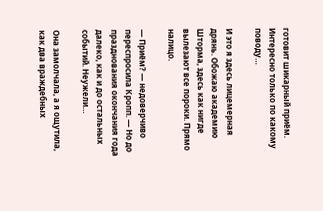готовит шикарный приём. Интересно только по какому поводу…

И это я здесь лицемерная дрянь. Обожаю академию Шторма, здесь как нигде вылезают все пороки. Прямо налицо.

— Приём? — недоверчиво переспросила Кропп. — Но до празднования окончания года далеко, как и до остальных событий. Неужели…

Она замолчала, а я ощутила, как два враждебных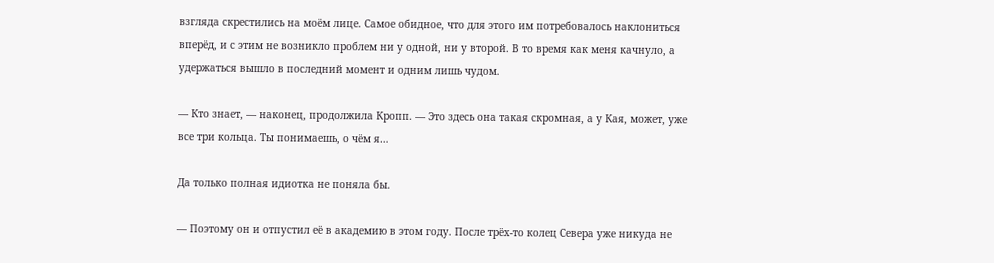взгляда скрестились на моём лице. Самое обидное, что для этого им потребовалось наклониться вперёд, и с этим не возникло проблем ни у одной, ни у второй. В то время как меня качнуло, а удержаться вышло в последний момент и одним лишь чудом.

— Кто знает, — наконец, продолжила Кропп. — Это здесь она такая скромная, а у Кая, может, уже все три кольца. Ты понимаешь, о чём я…

Да только полная идиотка не поняла бы.

— Поэтому он и отпустил её в академию в этом году. После трёх-то колец Севера уже никуда не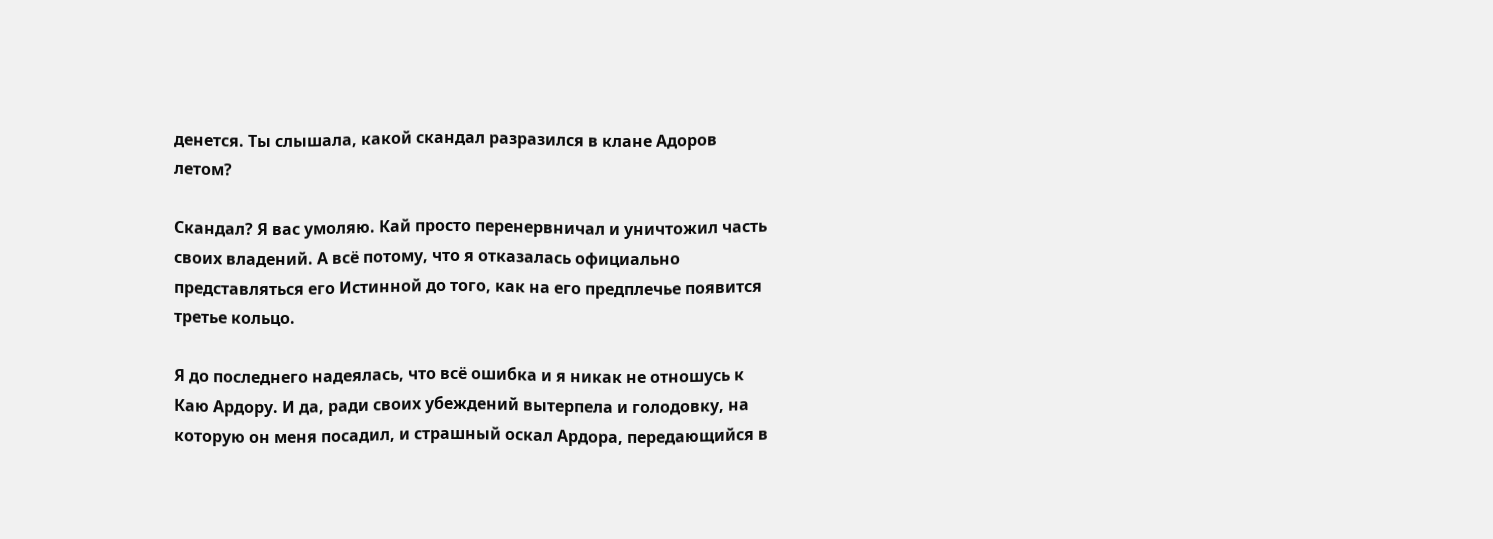денется. Ты слышала, какой скандал разразился в клане Адоров летом?

Скандал? Я вас умоляю. Кай просто перенервничал и уничтожил часть своих владений. А всё потому, что я отказалась официально представляться его Истинной до того, как на его предплечье появится третье кольцо.

Я до последнего надеялась, что всё ошибка и я никак не отношусь к Каю Ардору. И да, ради своих убеждений вытерпела и голодовку, на которую он меня посадил, и страшный оскал Ардора, передающийся в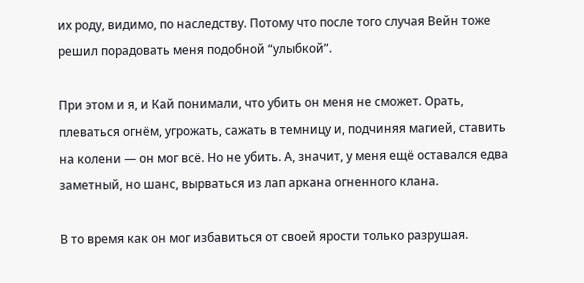их роду, видимо, по наследству. Потому что после того случая Вейн тоже решил порадовать меня подобной “улыбкой”.

При этом и я, и Кай понимали, что убить он меня не сможет. Орать, плеваться огнём, угрожать, сажать в темницу и, подчиняя магией, ставить на колени — он мог всё. Но не убить. А, значит, у меня ещё оставался едва заметный, но шанс, вырваться из лап аркана огненного клана.

В то время как он мог избавиться от своей ярости только разрушая.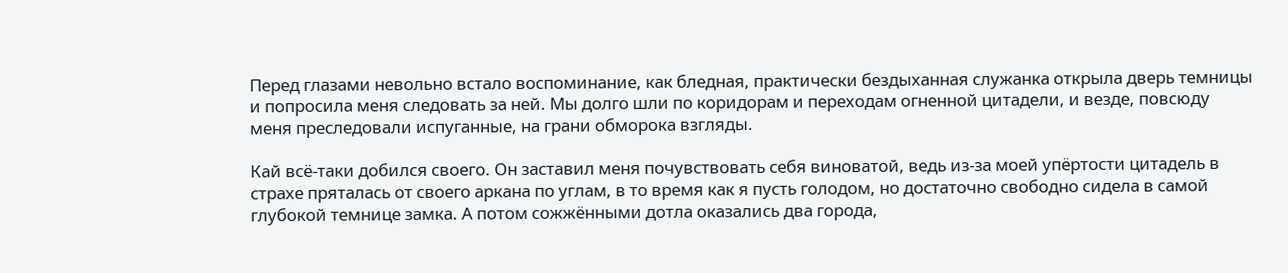Перед глазами невольно встало воспоминание, как бледная, практически бездыханная служанка открыла дверь темницы и попросила меня следовать за ней. Мы долго шли по коридорам и переходам огненной цитадели, и везде, повсюду меня преследовали испуганные, на грани обморока взгляды.

Кай всё-таки добился своего. Он заставил меня почувствовать себя виноватой, ведь из-за моей упёртости цитадель в страхе пряталась от своего аркана по углам, в то время как я пусть голодом, но достаточно свободно сидела в самой глубокой темнице замка. А потом сожжёнными дотла оказались два города,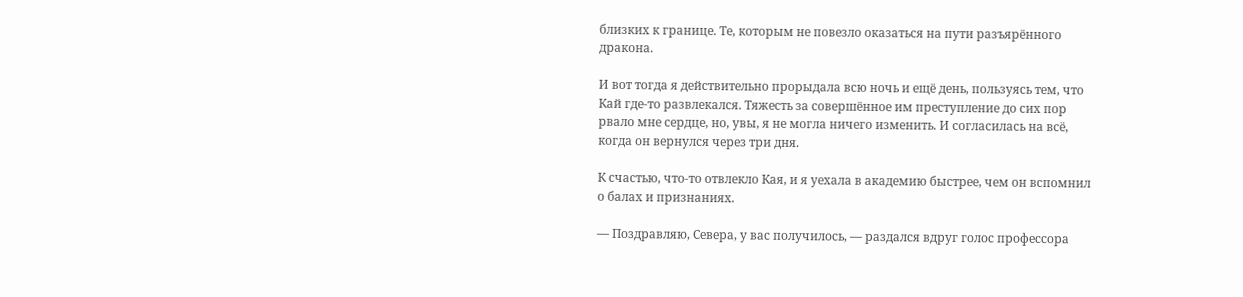близких к границе. Те, которым не повезло оказаться на пути разъярённого дракона.

И вот тогда я действительно прорыдала всю ночь и ещё день, пользуясь тем, что Кай где-то развлекался. Тяжесть за совершённое им преступление до сих пор рвало мне сердце, но, увы, я не могла ничего изменить. И согласилась на всё, когда он вернулся через три дня.

К счастью, что-то отвлекло Кая, и я уехала в академию быстрее, чем он вспомнил о балах и признаниях.

— Поздравляю, Севера, у вас получилось, — раздался вдруг голос профессора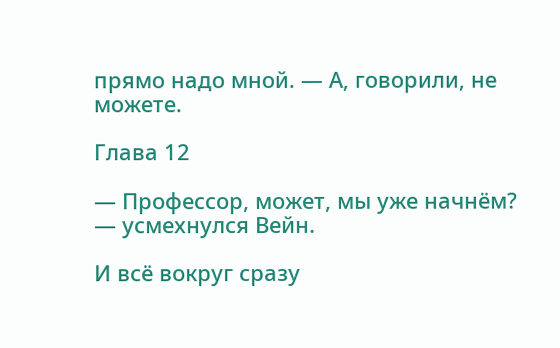прямо надо мной. — А, говорили, не можете.

Глава 12

— Профессор, может, мы уже начнём? — усмехнулся Вейн.

И всё вокруг сразу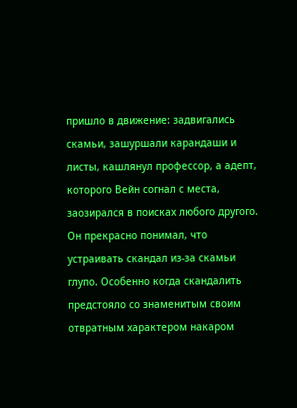пришло в движение: задвигались скамьи, зашуршали карандаши и листы, кашлянул профессор, а адепт, которого Вейн согнал с места, заозирался в поисках любого другого. Он прекрасно понимал, что устраивать скандал из-за скамьи глупо. Особенно когда скандалить предстояло со знаменитым своим отвратным характером накаром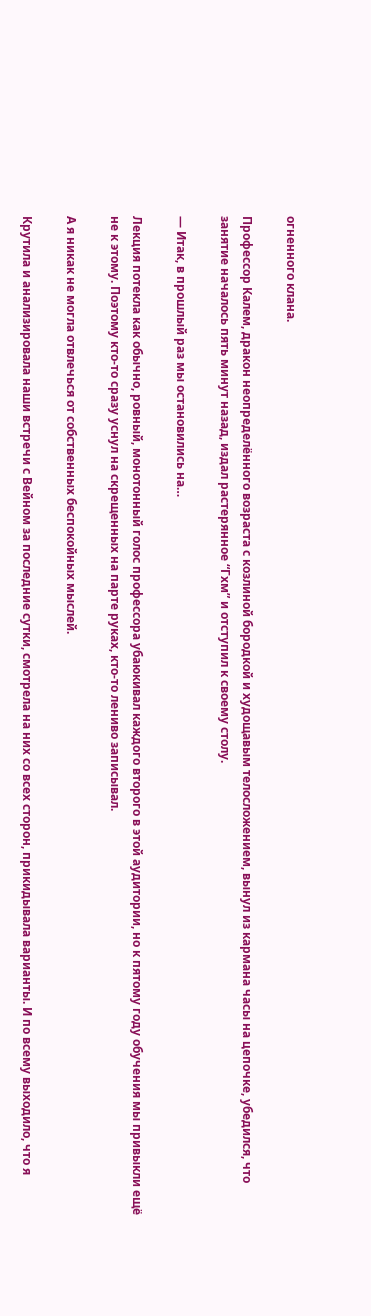огненного клана.

Профессор Калем, дракон неопределённого возраста с козлиной бородкой и худощавым телосложением, вынул из кармана часы на цепочке, убедился, что занятие началось пять минут назад, издал растерянное “Гхм” и отступил к своему столу.

— Итак, в прошлый раз мы остановились на…

Лекция потекла как обычно, ровный, монотонный голос профессора убаюкивал каждого второго в этой аудитории, но к пятому году обучения мы привыкли ещё не к этому. Поэтому кто-то сразу уснул на скрещенных на парте руках, кто-то лениво записывал.

А я никак не могла отвлечься от собственных беспокойных мыслей.

Крутила и анализировала наши встречи с Вейном за последние сутки, смотрела на них со всех сторон, прикидывала варианты. И по всему выходило, что я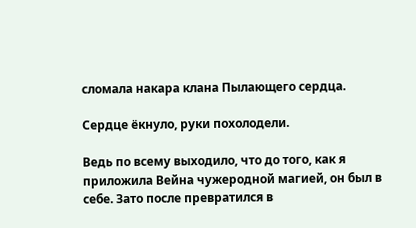сломала накара клана Пылающего сердца.

Сердце ёкнуло, руки похолодели.

Ведь по всему выходило, что до того, как я приложила Вейна чужеродной магией, он был в себе. Зато после превратился в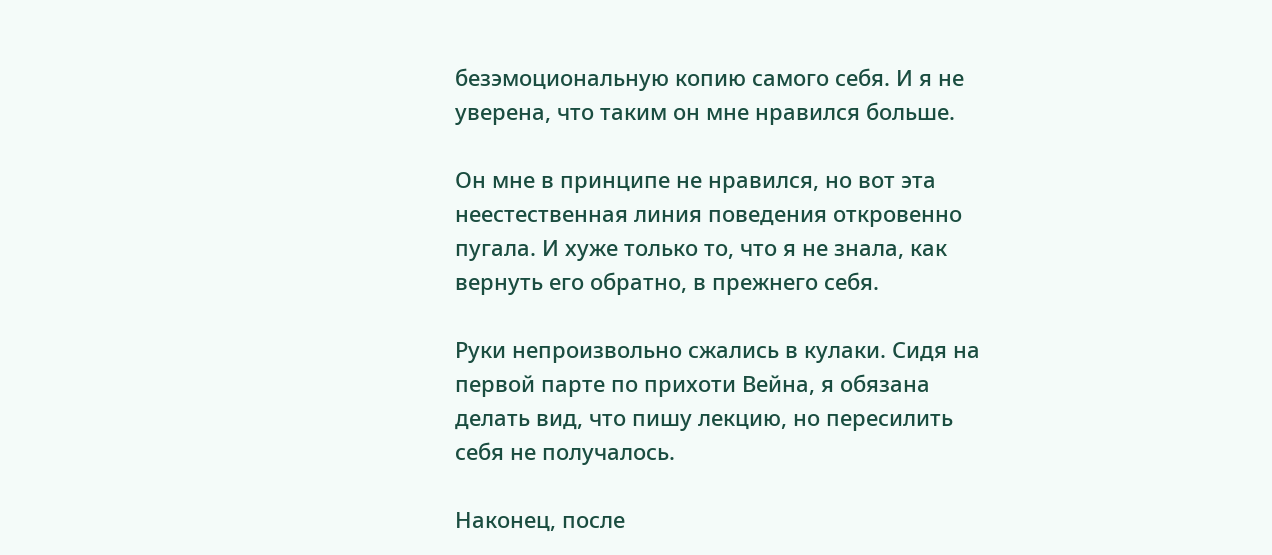безэмоциональную копию самого себя. И я не уверена, что таким он мне нравился больше.

Он мне в принципе не нравился, но вот эта неестественная линия поведения откровенно пугала. И хуже только то, что я не знала, как вернуть его обратно, в прежнего себя.

Руки непроизвольно сжались в кулаки. Сидя на первой парте по прихоти Вейна, я обязана делать вид, что пишу лекцию, но пересилить себя не получалось.

Наконец, после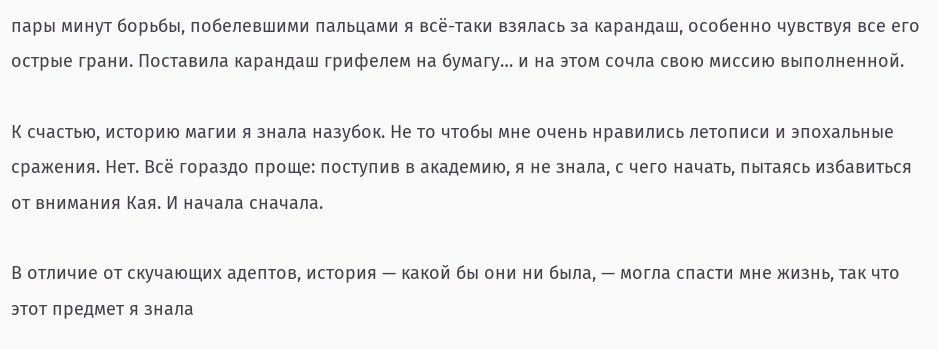пары минут борьбы, побелевшими пальцами я всё-таки взялась за карандаш, особенно чувствуя все его острые грани. Поставила карандаш грифелем на бумагу… и на этом сочла свою миссию выполненной.

К счастью, историю магии я знала назубок. Не то чтобы мне очень нравились летописи и эпохальные сражения. Нет. Всё гораздо проще: поступив в академию, я не знала, с чего начать, пытаясь избавиться от внимания Кая. И начала сначала.

В отличие от скучающих адептов, история — какой бы они ни была, — могла спасти мне жизнь, так что этот предмет я знала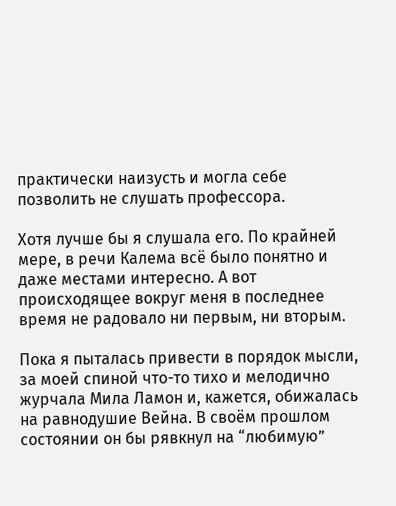практически наизусть и могла себе позволить не слушать профессора.

Хотя лучше бы я слушала его. По крайней мере, в речи Калема всё было понятно и даже местами интересно. А вот происходящее вокруг меня в последнее время не радовало ни первым, ни вторым.

Пока я пыталась привести в порядок мысли, за моей спиной что-то тихо и мелодично журчала Мила Ламон и, кажется, обижалась на равнодушие Вейна. В своём прошлом состоянии он бы рявкнул на “любимую”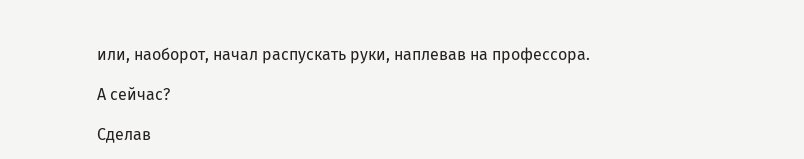или, наоборот, начал распускать руки, наплевав на профессора.

А сейчас?

Сделав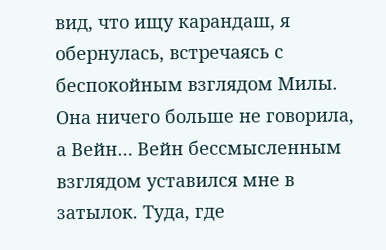вид, что ищу карандаш, я обернулась, встречаясь с беспокойным взглядом Милы. Она ничего больше не говорила, а Вейн… Вейн бессмысленным взглядом уставился мне в затылок. Туда, где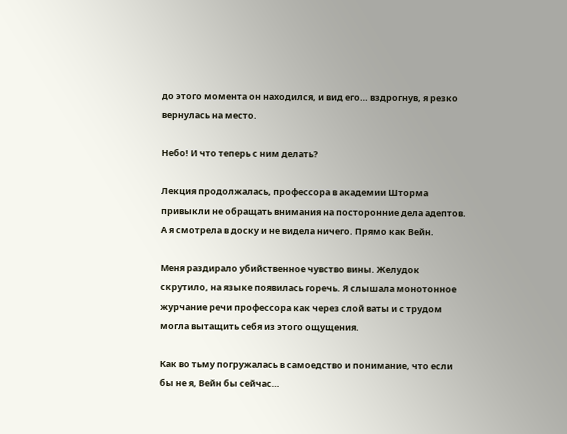до этого момента он находился, и вид его… вздрогнув, я резко вернулась на место.

Небо! И что теперь с ним делать?

Лекция продолжалась, профессора в академии Шторма привыкли не обращать внимания на посторонние дела адептов. А я смотрела в доску и не видела ничего. Прямо как Вейн.

Меня раздирало убийственное чувство вины. Желудок скрутило, на языке появилась горечь. Я слышала монотонное журчание речи профессора как через слой ваты и с трудом могла вытащить себя из этого ощущения.

Как во тьму погружалась в самоедство и понимание, что если бы не я, Вейн бы сейчас…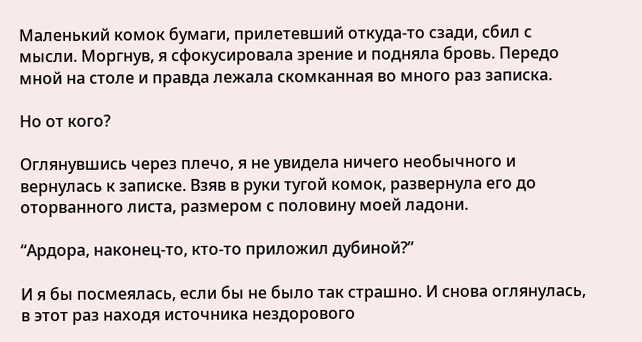Маленький комок бумаги, прилетевший откуда-то сзади, сбил с мысли. Моргнув, я сфокусировала зрение и подняла бровь. Передо мной на столе и правда лежала скомканная во много раз записка.

Но от кого?

Оглянувшись через плечо, я не увидела ничего необычного и вернулась к записке. Взяв в руки тугой комок, развернула его до оторванного листа, размером с половину моей ладони.

“Ардора, наконец-то, кто-то приложил дубиной?”

И я бы посмеялась, если бы не было так страшно. И снова оглянулась, в этот раз находя источника нездорового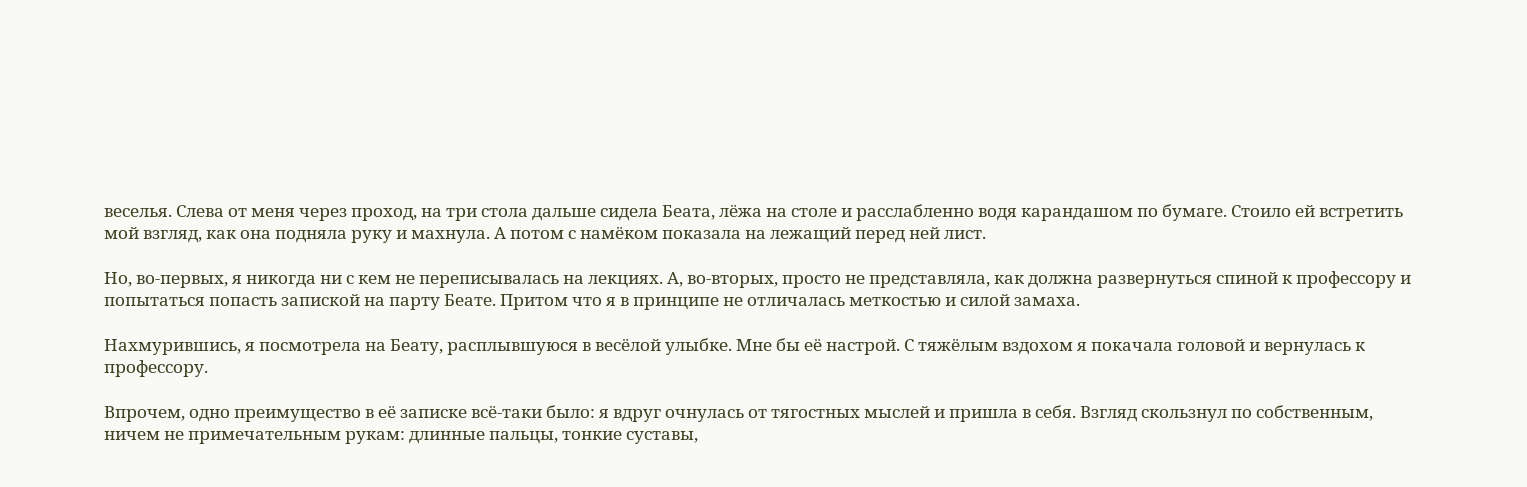веселья. Слева от меня через проход, на три стола дальше сидела Беата, лёжа на столе и расслабленно водя карандашом по бумаге. Стоило ей встретить мой взгляд, как она подняла руку и махнула. А потом с намёком показала на лежащий перед ней лист.

Но, во-первых, я никогда ни с кем не переписывалась на лекциях. А, во-вторых, просто не представляла, как должна развернуться спиной к профессору и попытаться попасть запиской на парту Беате. Притом что я в принципе не отличалась меткостью и силой замаха.

Нахмурившись, я посмотрела на Беату, расплывшуюся в весёлой улыбке. Мне бы её настрой. С тяжёлым вздохом я покачала головой и вернулась к профессору.

Впрочем, одно преимущество в её записке всё-таки было: я вдруг очнулась от тягостных мыслей и пришла в себя. Взгляд скользнул по собственным, ничем не примечательным рукам: длинные пальцы, тонкие суставы,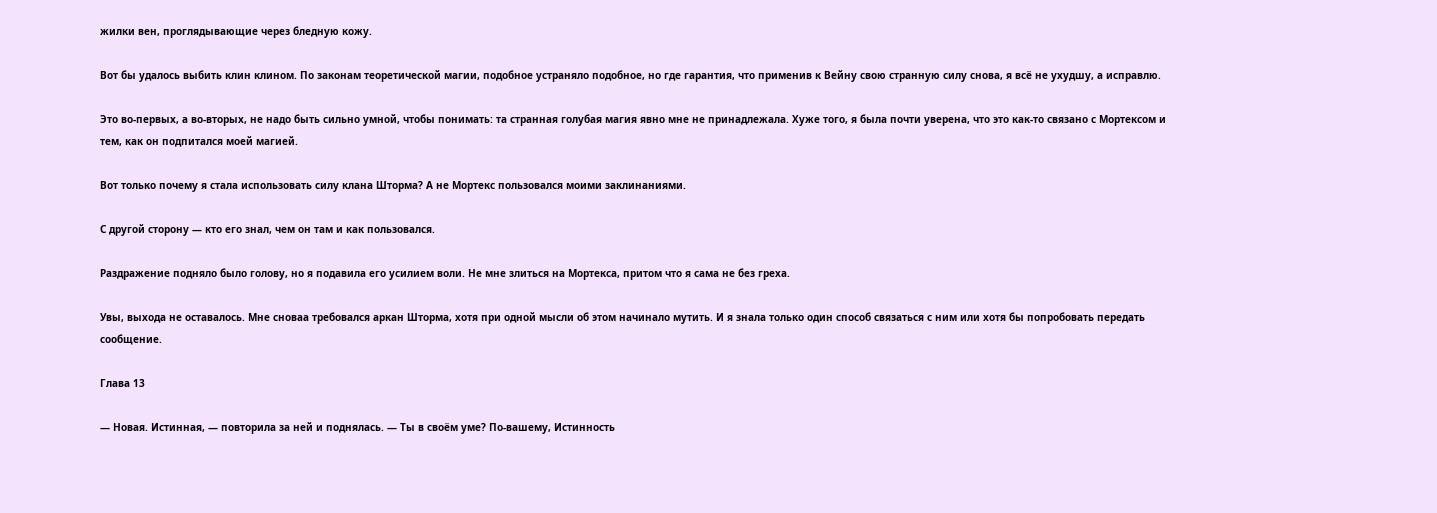жилки вен, проглядывающие через бледную кожу.

Вот бы удалось выбить клин клином. По законам теоретической магии, подобное устраняло подобное, но где гарантия, что применив к Вейну свою странную силу снова, я всё не ухудшу, а исправлю.

Это во-первых, а во-вторых, не надо быть сильно умной, чтобы понимать: та странная голубая магия явно мне не принадлежала. Хуже того, я была почти уверена, что это как-то связано с Мортексом и тем, как он подпитался моей магией.

Вот только почему я стала использовать силу клана Шторма? А не Мортекс пользовался моими заклинаниями.

С другой сторону — кто его знал, чем он там и как пользовался.

Раздражение подняло было голову, но я подавила его усилием воли. Не мне злиться на Мортекса, притом что я сама не без греха.

Увы, выхода не оставалось. Мне сноваа требовался аркан Шторма, хотя при одной мысли об этом начинало мутить. И я знала только один способ связаться с ним или хотя бы попробовать передать сообщение.

Глава 13

— Новая. Истинная, — повторила за ней и поднялась. — Ты в своём уме? По-вашему, Истинность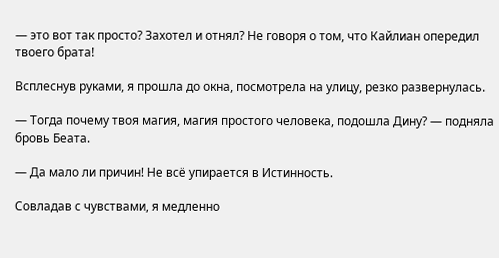— это вот так просто? Захотел и отнял? Не говоря о том, что Кайлиан опередил твоего брата!

Всплеснув руками, я прошла до окна, посмотрела на улицу, резко развернулась.

— Тогда почему твоя магия, магия простого человека, подошла Дину? — подняла бровь Беата.

— Да мало ли причин! Не всё упирается в Истинность.

Совладав с чувствами, я медленно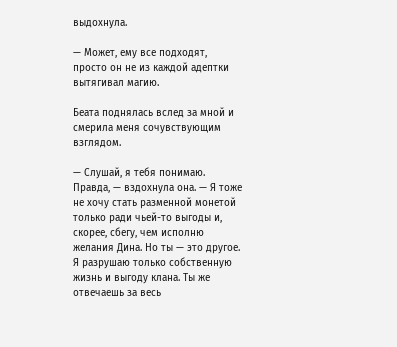выдохнула.

— Может, ему все подходят, просто он не из каждой адептки вытягивал магию.

Беата поднялась вслед за мной и смерила меня сочувствующим взглядом.

— Слушай, я тебя понимаю. Правда, — вздохнула она. — Я тоже не хочу стать разменной монетой только ради чьей-то выгоды и, скорее, сбегу, чем исполню желания Дина. Но ты — это другое. Я разрушаю только собственную жизнь и выгоду клана. Ты же отвечаешь за весь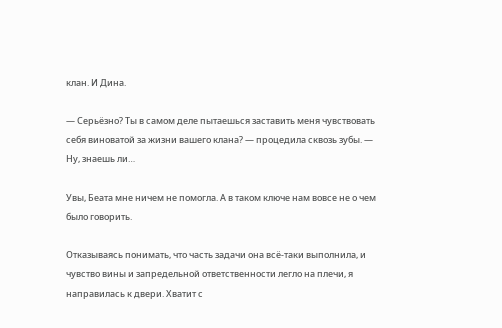клан. И Дина.

— Серьёзно? Ты в самом деле пытаешься заставить меня чувствовать себя виноватой за жизни вашего клана? — процедила сквозь зубы. — Ну, знаешь ли…

Увы, Беата мне ничем не помогла. А в таком ключе нам вовсе не о чем было говорить.

Отказываясь понимать, что часть задачи она всё-таки выполнила, и чувство вины и запредельной ответственности легло на плечи, я направилась к двери. Хватит с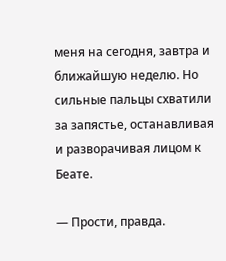меня на сегодня, завтра и ближайшую неделю. Но сильные пальцы схватили за запястье, останавливая и разворачивая лицом к Беате.

— Прости, правда.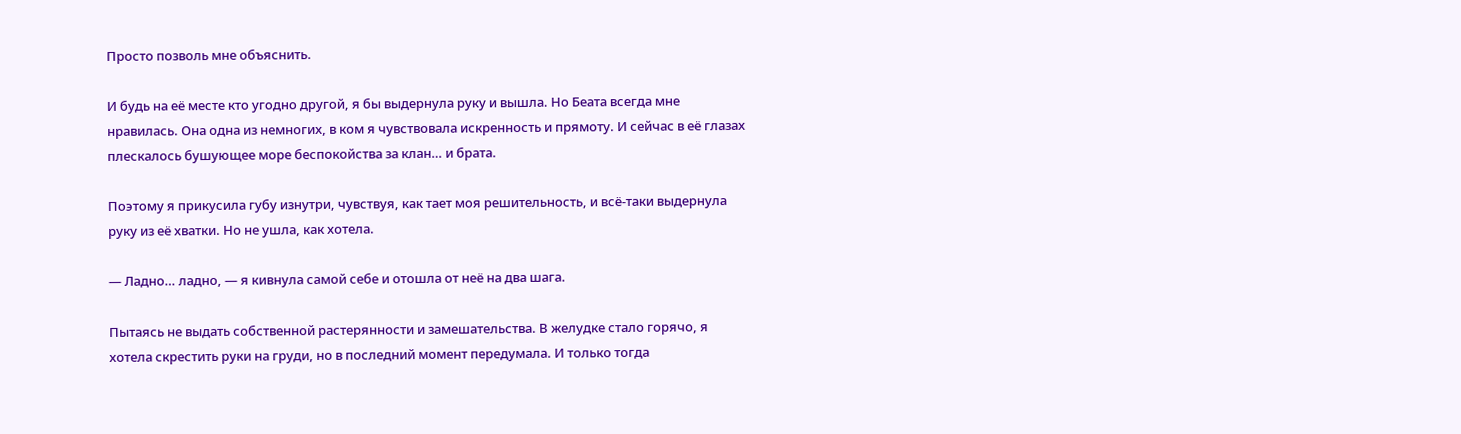Просто позволь мне объяснить.

И будь на её месте кто угодно другой, я бы выдернула руку и вышла. Но Беата всегда мне нравилась. Она одна из немногих, в ком я чувствовала искренность и прямоту. И сейчас в её глазах плескалось бушующее море беспокойства за клан… и брата.

Поэтому я прикусила губу изнутри, чувствуя, как тает моя решительность, и всё-таки выдернула руку из её хватки. Но не ушла, как хотела.

— Ладно… ладно, — я кивнула самой себе и отошла от неё на два шага.

Пытаясь не выдать собственной растерянности и замешательства. В желудке стало горячо, я хотела скрестить руки на груди, но в последний момент передумала. И только тогда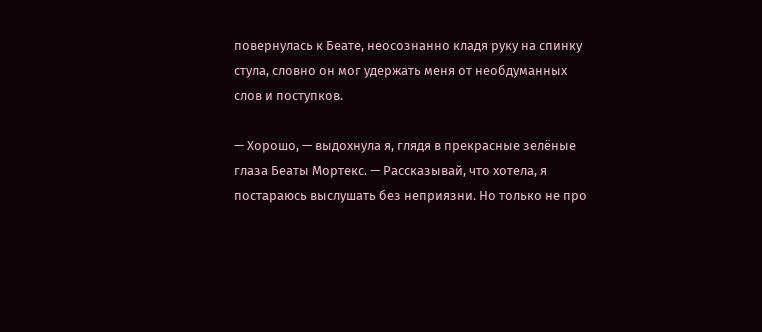повернулась к Беате, неосознанно кладя руку на спинку стула, словно он мог удержать меня от необдуманных слов и поступков.

— Хорошо, — выдохнула я, глядя в прекрасные зелёные глаза Беаты Мортекс. — Рассказывай, что хотела, я постараюсь выслушать без неприязни. Но только не про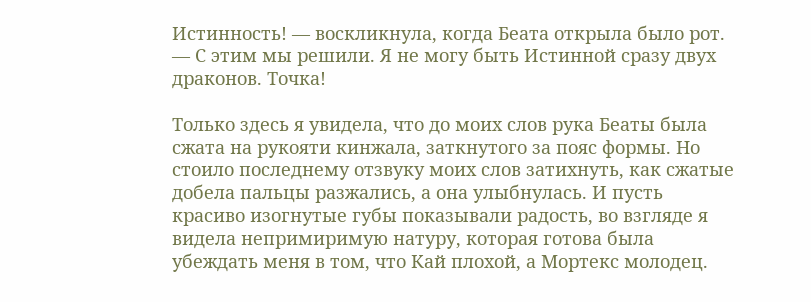Истинность! — воскликнула, когда Беата открыла было рот. — С этим мы решили. Я не могу быть Истинной сразу двух драконов. Точка!

Только здесь я увидела, что до моих слов рука Беаты была сжата на рукояти кинжала, заткнутого за пояс формы. Но стоило последнему отзвуку моих слов затихнуть, как сжатые добела пальцы разжались, а она улыбнулась. И пусть красиво изогнутые губы показывали радость, во взгляде я видела непримиримую натуру, которая готова была убеждать меня в том, что Кай плохой, а Мортекс молодец.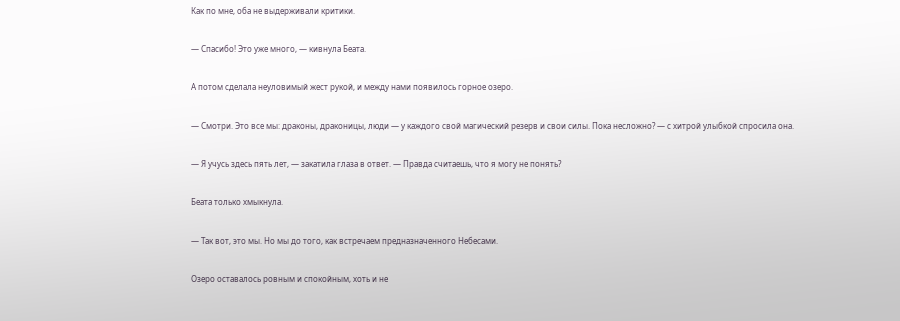Как по мне, оба не выдерживали критики.

— Спасибо! Это уже много, — кивнула Беата.

А потом сделала неуловимый жест рукой, и между нами появилось горное озеро.

— Смотри. Это все мы: драконы, драконицы, люди — у каждого свой магический резерв и свои силы. Пока несложно? — с хитрой улыбкой спросила она.

— Я учусь здесь пять лет, — закатила глаза в ответ. — Правда считаешь, что я могу не понять?

Беата только хмыкнула.

— Так вот, это мы. Но мы до того, как встречаем предназначенного Небесами.

Озеро оставалось ровным и спокойным, хоть и не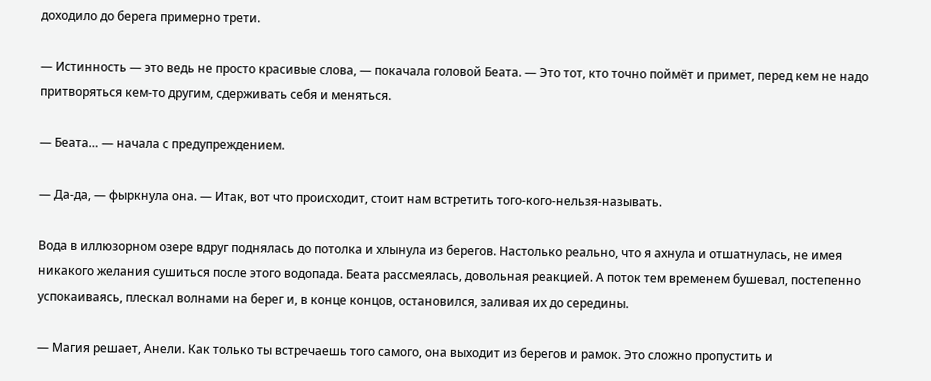доходило до берега примерно трети.

— Истинность — это ведь не просто красивые слова, — покачала головой Беата. — Это тот, кто точно поймёт и примет, перед кем не надо притворяться кем-то другим, сдерживать себя и меняться.

— Беата… — начала с предупреждением.

— Да-да, — фыркнула она. — Итак, вот что происходит, стоит нам встретить того-кого-нельзя-называть.

Вода в иллюзорном озере вдруг поднялась до потолка и хлынула из берегов. Настолько реально, что я ахнула и отшатнулась, не имея никакого желания сушиться после этого водопада. Беата рассмеялась, довольная реакцией. А поток тем временем бушевал, постепенно успокаиваясь, плескал волнами на берег и, в конце концов, остановился, заливая их до середины.

— Магия решает, Анели. Как только ты встречаешь того самого, она выходит из берегов и рамок. Это сложно пропустить и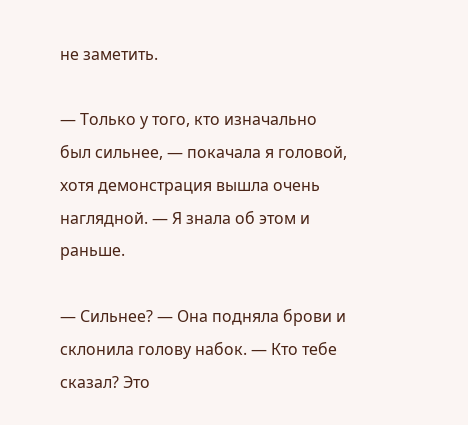не заметить.

— Только у того, кто изначально был сильнее, — покачала я головой, хотя демонстрация вышла очень наглядной. — Я знала об этом и раньше.

— Сильнее? — Она подняла брови и склонила голову набок. — Кто тебе сказал? Это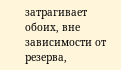затрагивает обоих, вне зависимости от резерва,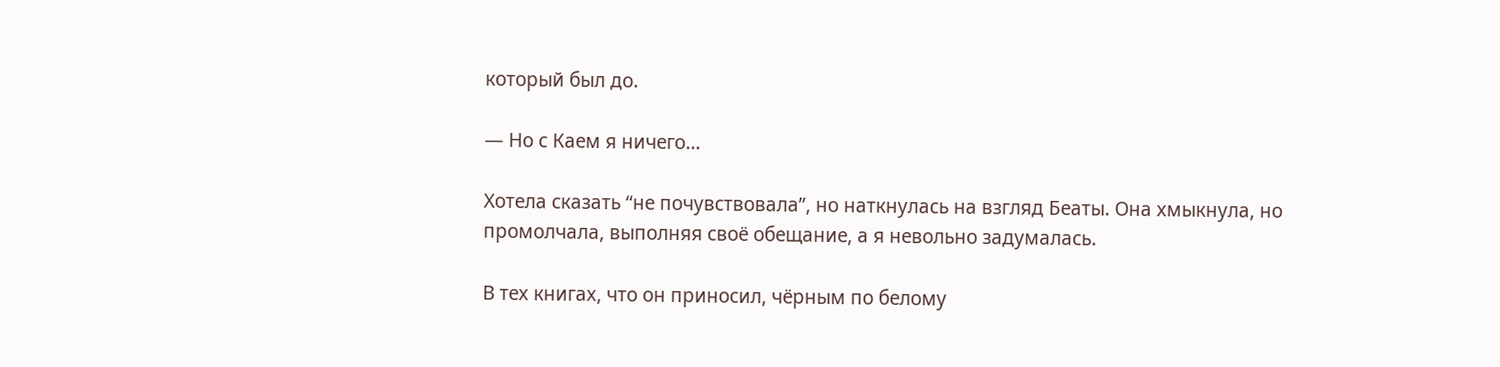который был до.

— Но с Каем я ничего…

Хотела сказать “не почувствовала”, но наткнулась на взгляд Беаты. Она хмыкнула, но промолчала, выполняя своё обещание, а я невольно задумалась.

В тех книгах, что он приносил, чёрным по белому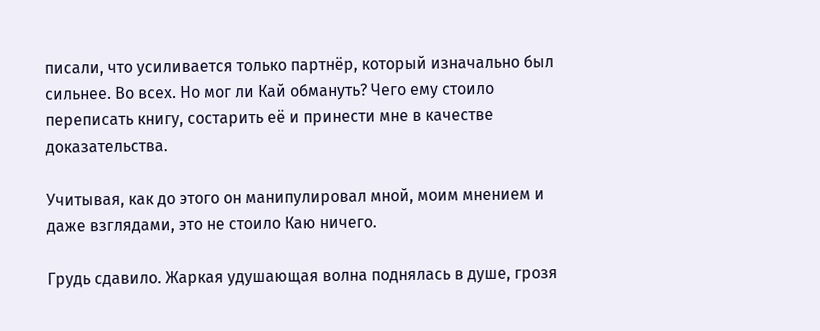писали, что усиливается только партнёр, который изначально был сильнее. Во всех. Но мог ли Кай обмануть? Чего ему стоило переписать книгу, состарить её и принести мне в качестве доказательства.

Учитывая, как до этого он манипулировал мной, моим мнением и даже взглядами, это не стоило Каю ничего.

Грудь сдавило. Жаркая удушающая волна поднялась в душе, грозя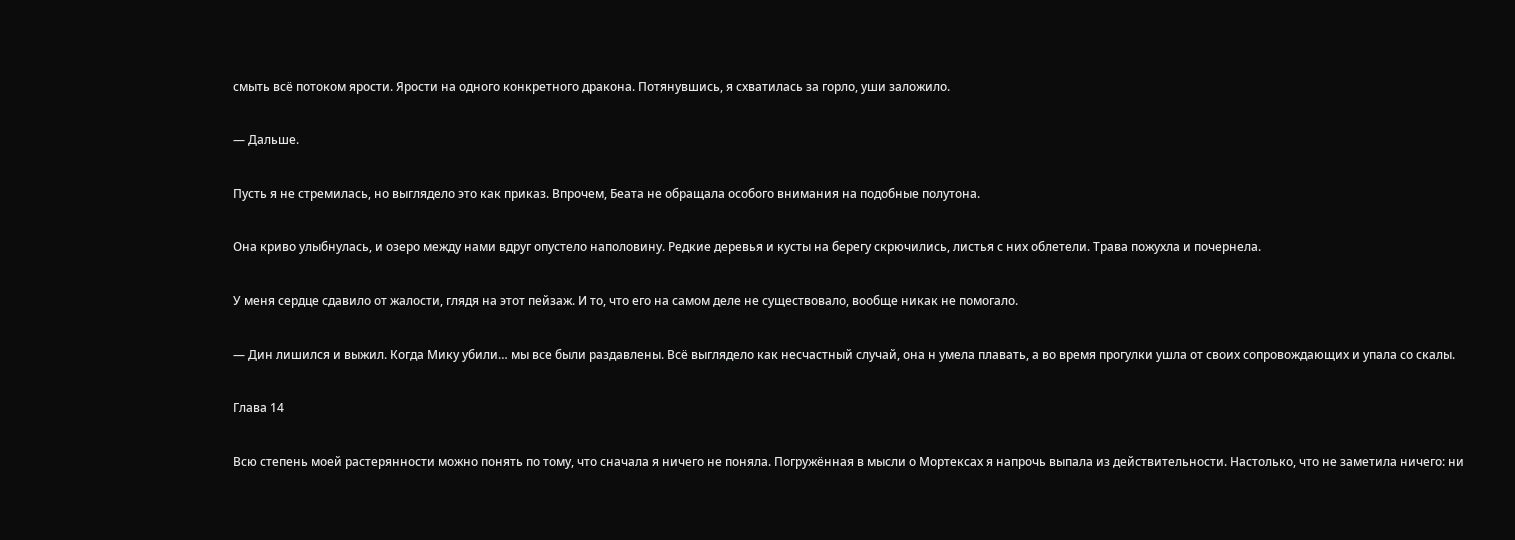смыть всё потоком ярости. Ярости на одного конкретного дракона. Потянувшись, я схватилась за горло, уши заложило.

— Дальше.

Пусть я не стремилась, но выглядело это как приказ. Впрочем, Беата не обращала особого внимания на подобные полутона.

Она криво улыбнулась, и озеро между нами вдруг опустело наполовину. Редкие деревья и кусты на берегу скрючились, листья с них облетели. Трава пожухла и почернела.

У меня сердце сдавило от жалости, глядя на этот пейзаж. И то, что его на самом деле не существовало, вообще никак не помогало.

— Дин лишился и выжил. Когда Мику убили… мы все были раздавлены. Всё выглядело как несчастный случай, она н умела плавать, а во время прогулки ушла от своих сопровождающих и упала со скалы.

Глава 14

Всю степень моей растерянности можно понять по тому, что сначала я ничего не поняла. Погружённая в мысли о Мортексах я напрочь выпала из действительности. Настолько, что не заметила ничего: ни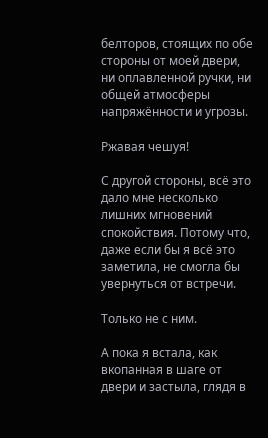белторов, стоящих по обе стороны от моей двери, ни оплавленной ручки, ни общей атмосферы напряжённости и угрозы.

Ржавая чешуя!

С другой стороны, всё это дало мне несколько лишних мгновений спокойствия. Потому что, даже если бы я всё это заметила, не смогла бы увернуться от встречи.

Только не с ним.

А пока я встала, как вкопанная в шаге от двери и застыла, глядя в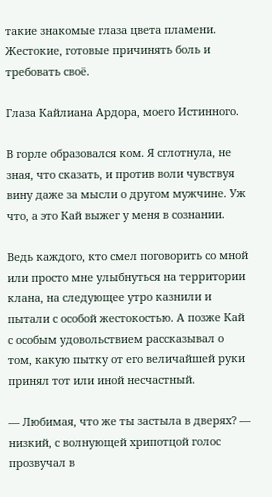такие знакомые глаза цвета пламени. Жестокие, готовые причинять боль и требовать своё.

Глаза Кайлиана Ардора, моего Истинного.

В горле образовался ком. Я сглотнула, не зная, что сказать, и против воли чувствуя вину даже за мысли о другом мужчине. Уж что, а это Кай выжег у меня в сознании.

Ведь каждого, кто смел поговорить со мной или просто мне улыбнуться на территории клана, на следующее утро казнили и пытали с особой жестокостью. А позже Кай с особым удовольствием рассказывал о том, какую пытку от его величайшей руки принял тот или иной несчастный.

— Любимая, что же ты застыла в дверях? — низкий, с волнующей хрипотцой голос прозвучал в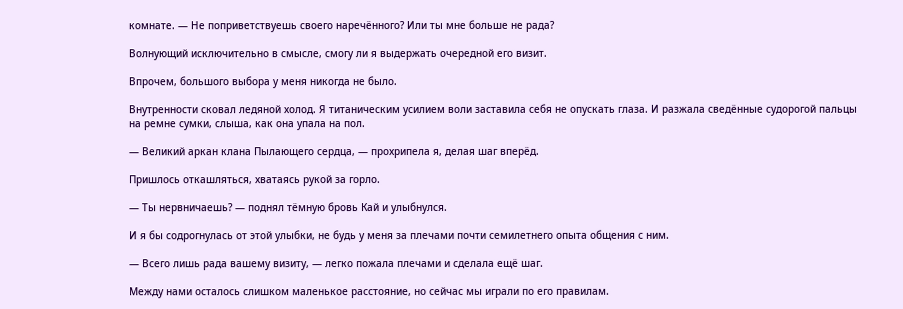комнате. — Не поприветствуешь своего наречённого? Или ты мне больше не рада?

Волнующий исключительно в смысле, смогу ли я выдержать очередной его визит.

Впрочем, большого выбора у меня никогда не было.

Внутренности сковал ледяной холод. Я титаническим усилием воли заставила себя не опускать глаза. И разжала сведённые судорогой пальцы на ремне сумки, слыша, как она упала на пол.

— Великий аркан клана Пылающего сердца, — прохрипела я, делая шаг вперёд.

Пришлось откашляться, хватаясь рукой за горло.

— Ты нервничаешь? — поднял тёмную бровь Кай и улыбнулся.

И я бы содрогнулась от этой улыбки, не будь у меня за плечами почти семилетнего опыта общения с ним.

— Всего лишь рада вашему визиту, — легко пожала плечами и сделала ещё шаг.

Между нами осталось слишком маленькое расстояние, но сейчас мы играли по его правилам.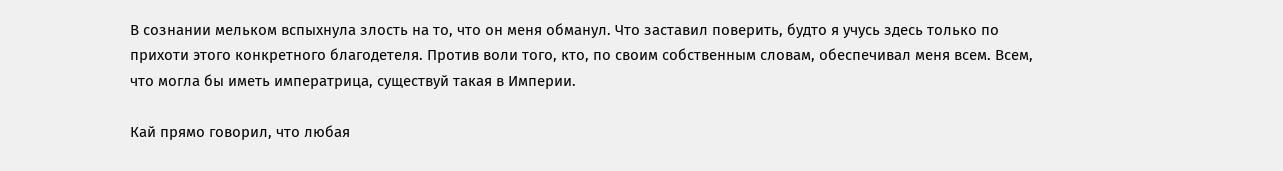В сознании мельком вспыхнула злость на то, что он меня обманул. Что заставил поверить, будто я учусь здесь только по прихоти этого конкретного благодетеля. Против воли того, кто, по своим собственным словам, обеспечивал меня всем. Всем, что могла бы иметь императрица, существуй такая в Империи.

Кай прямо говорил, что любая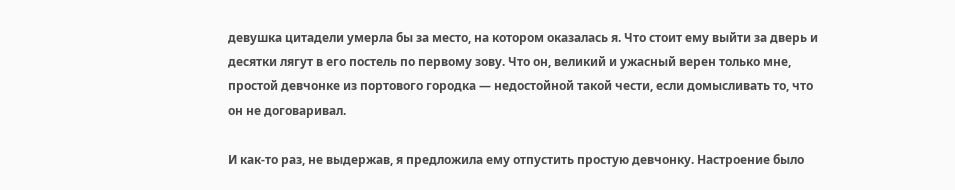девушка цитадели умерла бы за место, на котором оказалась я. Что стоит ему выйти за дверь и десятки лягут в его постель по первому зову. Что он, великий и ужасный верен только мне, простой девчонке из портового городка — недостойной такой чести, если домысливать то, что он не договаривал.

И как-то раз, не выдержав, я предложила ему отпустить простую девчонку. Настроение было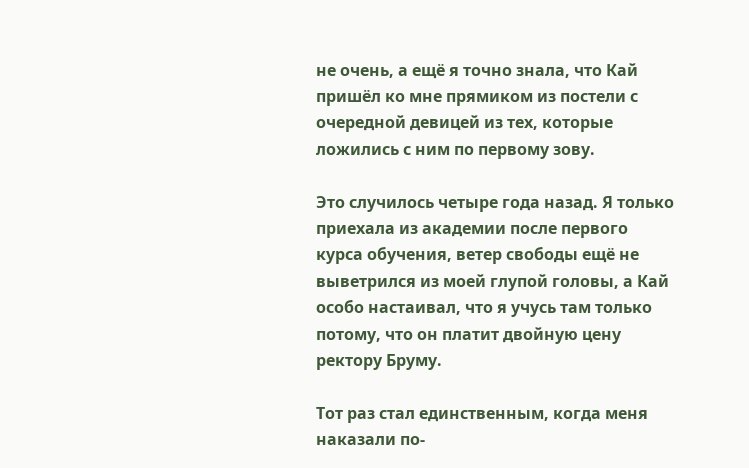не очень, а ещё я точно знала, что Кай пришёл ко мне прямиком из постели с очередной девицей из тех, которые ложились с ним по первому зову.

Это случилось четыре года назад. Я только приехала из академии после первого курса обучения, ветер свободы ещё не выветрился из моей глупой головы, а Кай особо настаивал, что я учусь там только потому, что он платит двойную цену ректору Бруму.

Тот раз стал единственным, когда меня наказали по-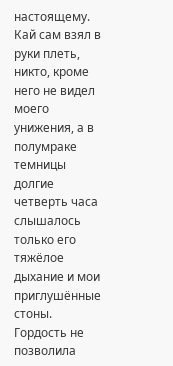настоящему. Кай сам взял в руки плеть, никто, кроме него не видел моего унижения, а в полумраке темницы долгие четверть часа слышалось только его тяжёлое дыхание и мои приглушённые стоны. Гордость не позволила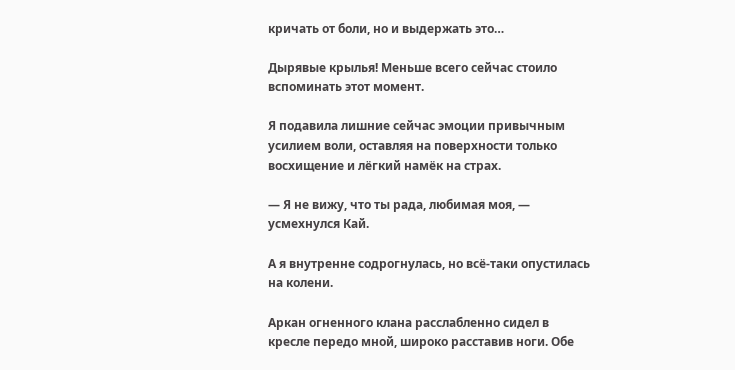кричать от боли, но и выдержать это…

Дырявые крылья! Меньше всего сейчас стоило вспоминать этот момент.

Я подавила лишние сейчас эмоции привычным усилием воли, оставляя на поверхности только восхищение и лёгкий намёк на страх.

— Я не вижу, что ты рада, любимая моя, — усмехнулся Кай.

А я внутренне содрогнулась, но всё-таки опустилась на колени.

Аркан огненного клана расслабленно сидел в кресле передо мной, широко расставив ноги. Обе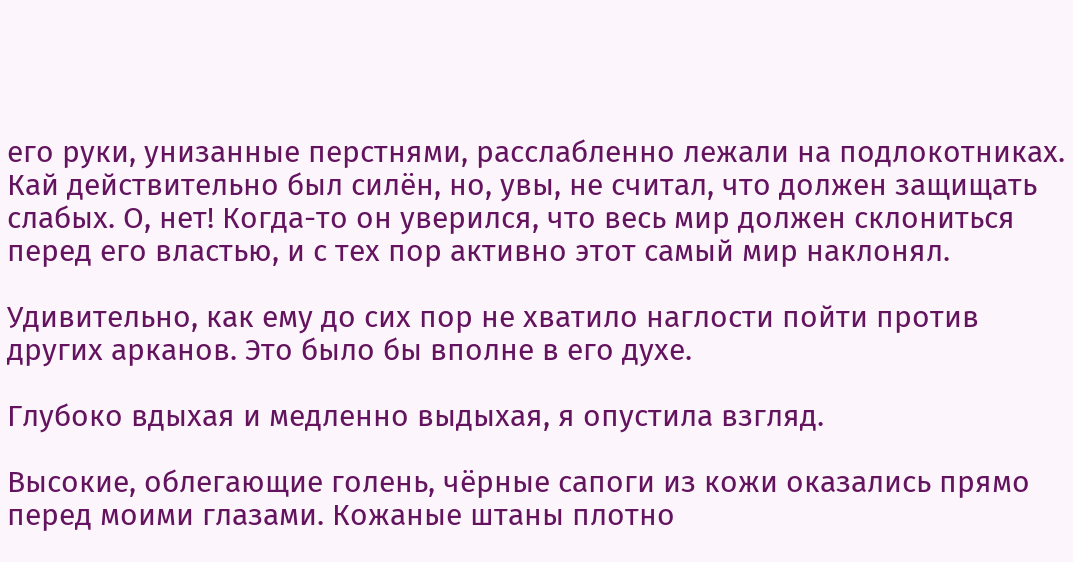его руки, унизанные перстнями, расслабленно лежали на подлокотниках. Кай действительно был силён, но, увы, не считал, что должен защищать слабых. О, нет! Когда-то он уверился, что весь мир должен склониться перед его властью, и с тех пор активно этот самый мир наклонял.

Удивительно, как ему до сих пор не хватило наглости пойти против других арканов. Это было бы вполне в его духе.

Глубоко вдыхая и медленно выдыхая, я опустила взгляд.

Высокие, облегающие голень, чёрные сапоги из кожи оказались прямо перед моими глазами. Кожаные штаны плотно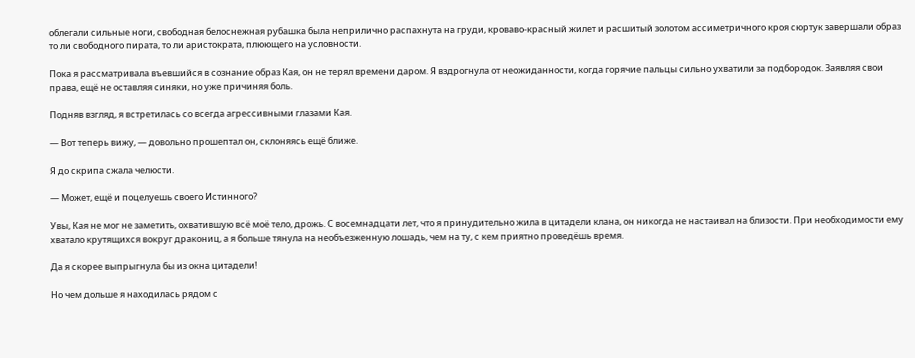облегали сильные ноги, свободная белоснежная рубашка была неприлично распахнута на груди, кроваво-красный жилет и расшитый золотом ассиметричного кроя сюртук завершали образ то ли свободного пирата, то ли аристократа, плюющего на условности.

Пока я рассматривала въевшийся в сознание образ Кая, он не терял времени даром. Я вздрогнула от неожиданности, когда горячие пальцы сильно ухватили за подбородок. Заявляя свои права, ещё не оставляя синяки, но уже причиняя боль.

Подняв взгляд, я встретилась со всегда агрессивными глазами Кая.

— Вот теперь вижу, — довольно прошептал он, склоняясь ещё ближе.

Я до скрипа сжала челюсти.

— Может, ещё и поцелуешь своего Истинного?

Увы, Кая не мог не заметить, охватившую всё моё тело, дрожь. С восемнадцати лет, что я принудительно жила в цитадели клана, он никогда не настаивал на близости. При необходимости ему хватало крутящихся вокруг дракониц, а я больше тянула на необъезженную лошадь, чем на ту, с кем приятно проведёшь время.

Да я скорее выпрыгнула бы из окна цитадели!

Но чем дольше я находилась рядом с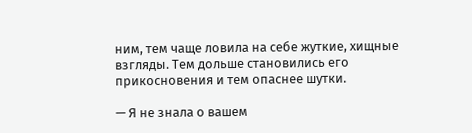ним, тем чаще ловила на себе жуткие, хищные взгляды. Тем дольше становились его прикосновения и тем опаснее шутки.

— Я не знала о вашем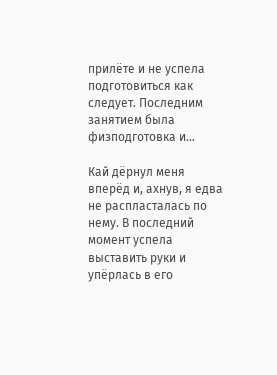прилёте и не успела подготовиться как следует. Последним занятием была физподготовка и…

Кай дёрнул меня вперёд и, ахнув, я едва не распласталась по нему. В последний момент успела выставить руки и упёрлась в его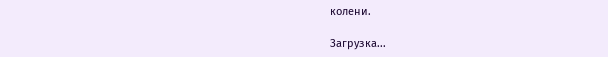колени.

Загрузка...